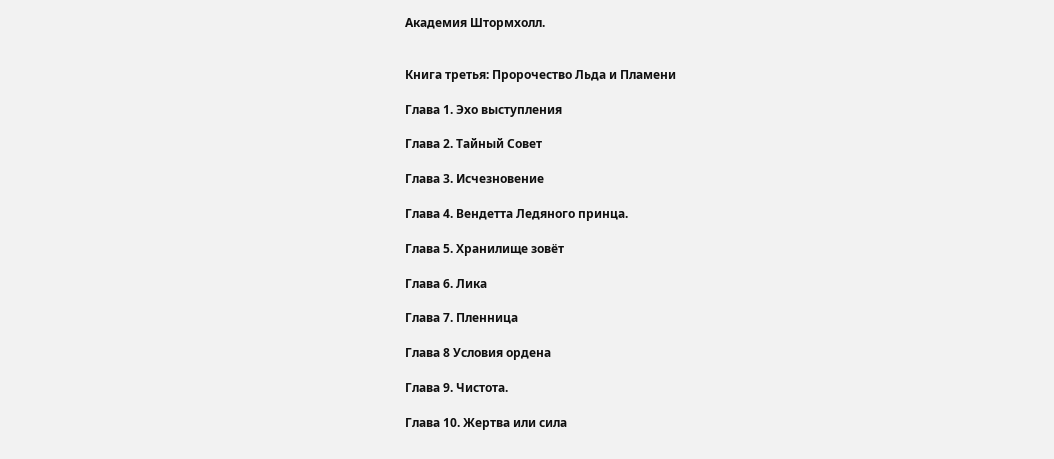Академия Штормхолл.


Книга третья: Пророчество Льда и Пламени

Глава 1. Эхо выступления

Глава 2. Тайный Совет

Глава 3. Исчезновение

Глава 4. Вендетта Ледяного принца.

Глава 5. Хранилище зовёт

Глава 6. Лика

Глава 7. Пленница

Глава 8 Условия ордена

Глава 9. Чистота.

Глава 10. Жертва или сила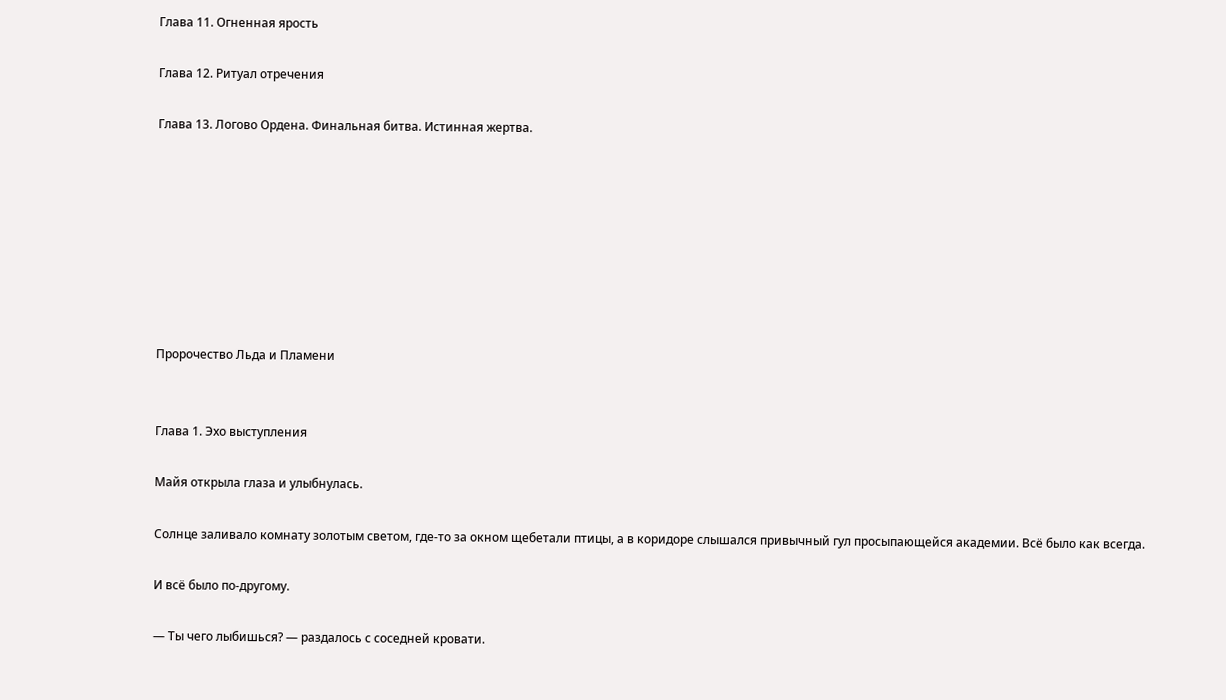Глава 11. Огненная ярость

Глава 12. Ритуал отречения

Глава 13. Логово Ордена. Финальная битва. Истинная жертва.








Пророчество Льда и Пламени


Глава 1. Эхо выступления

Майя открыла глаза и улыбнулась.

Солнце заливало комнату золотым светом, где-то за окном щебетали птицы, а в коридоре слышался привычный гул просыпающейся академии. Всё было как всегда.

И всё было по-другому.

— Ты чего лыбишься? — раздалось с соседней кровати.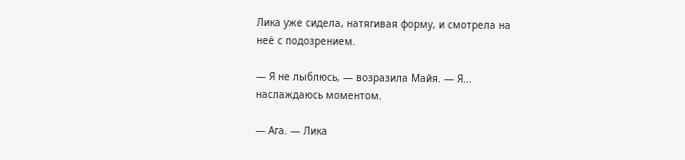Лика уже сидела, натягивая форму, и смотрела на неё с подозрением.

— Я не лыблюсь, — возразила Майя. — Я... наслаждаюсь моментом.

— Ага. — Лика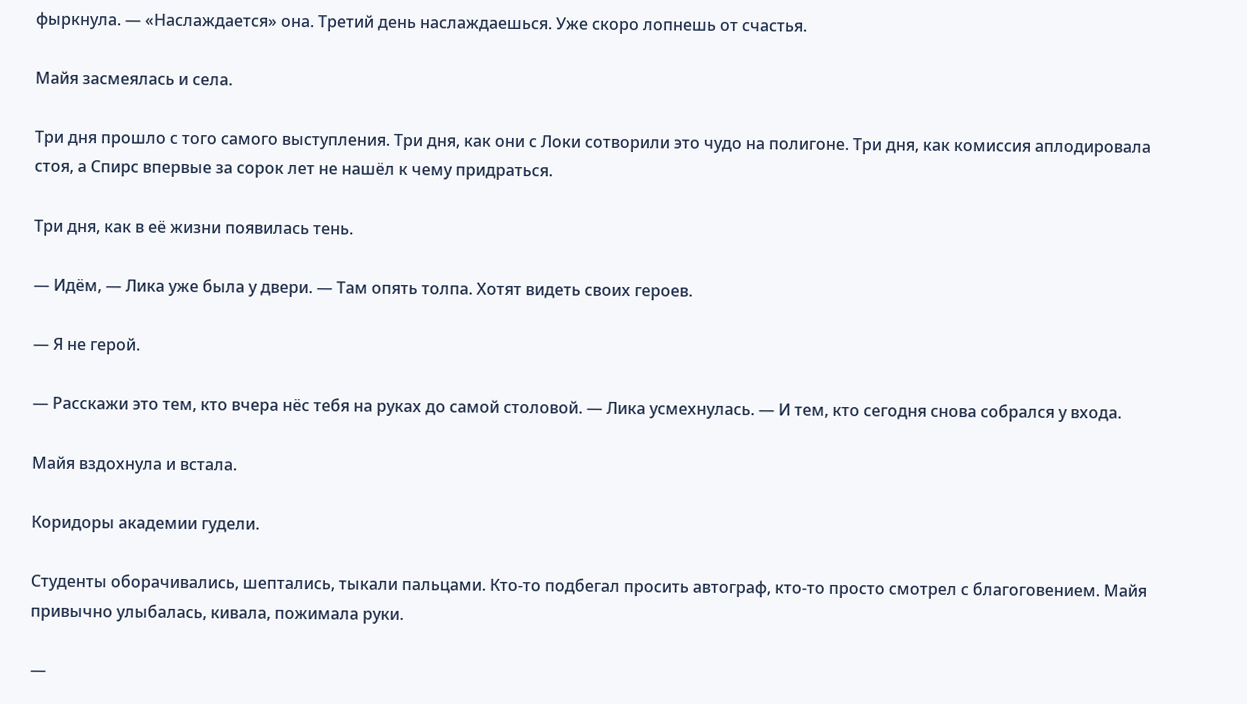фыркнула. — «Наслаждается» она. Третий день наслаждаешься. Уже скоро лопнешь от счастья.

Майя засмеялась и села.

Три дня прошло с того самого выступления. Три дня, как они с Локи сотворили это чудо на полигоне. Три дня, как комиссия аплодировала стоя, а Спирс впервые за сорок лет не нашёл к чему придраться.

Три дня, как в её жизни появилась тень.

— Идём, — Лика уже была у двери. — Там опять толпа. Хотят видеть своих героев.

— Я не герой.

— Расскажи это тем, кто вчера нёс тебя на руках до самой столовой. — Лика усмехнулась. — И тем, кто сегодня снова собрался у входа.

Майя вздохнула и встала.

Коридоры академии гудели.

Студенты оборачивались, шептались, тыкали пальцами. Кто-то подбегал просить автограф, кто-то просто смотрел с благоговением. Майя привычно улыбалась, кивала, пожимала руки.

—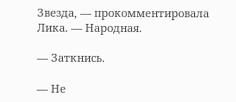Звезда, — прокомментировала Лика. — Народная.

— Заткнись.

— Не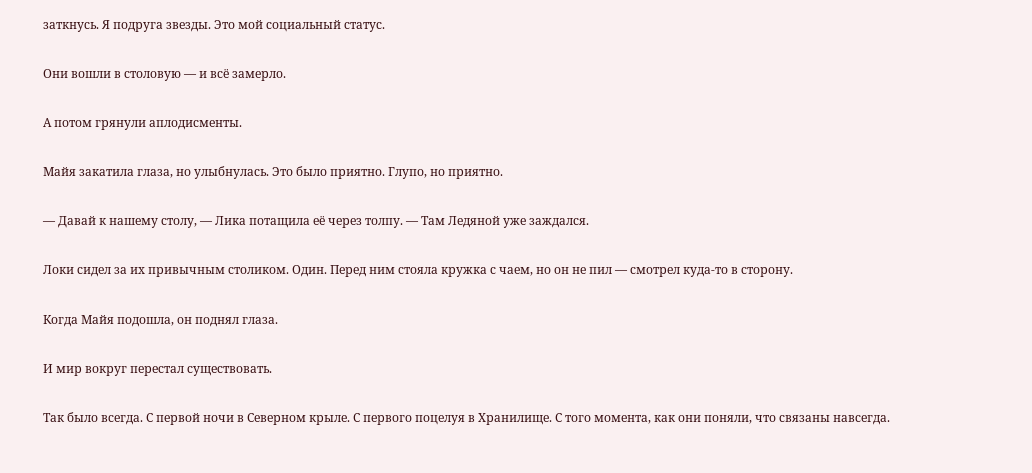заткнусь. Я подруга звезды. Это мой социальный статус.

Они вошли в столовую — и всё замерло.

А потом грянули аплодисменты.

Майя закатила глаза, но улыбнулась. Это было приятно. Глупо, но приятно.

— Давай к нашему столу, — Лика потащила её через толпу. — Там Ледяной уже заждался.

Локи сидел за их привычным столиком. Один. Перед ним стояла кружка с чаем, но он не пил — смотрел куда-то в сторону.

Когда Майя подошла, он поднял глаза.

И мир вокруг перестал существовать.

Так было всегда. С первой ночи в Северном крыле. С первого поцелуя в Хранилище. С того момента, как они поняли, что связаны навсегда.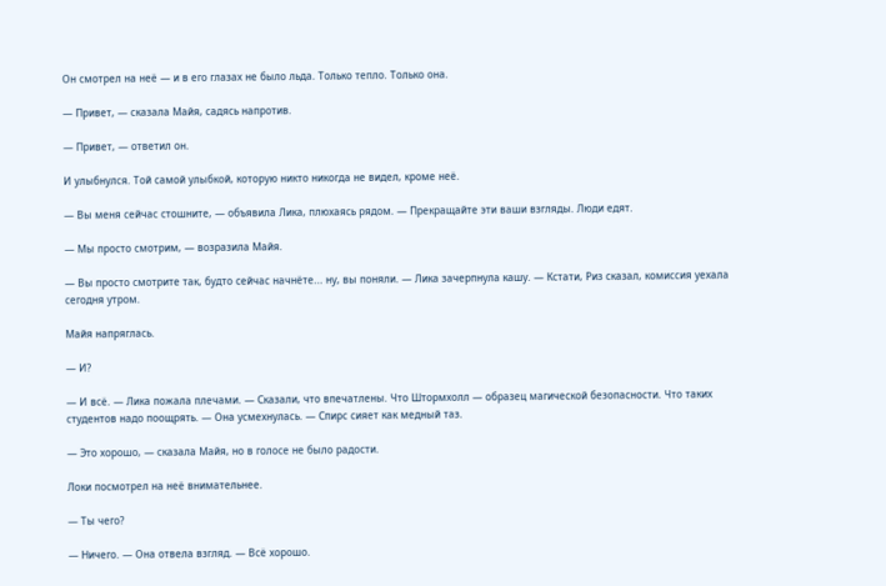Он смотрел на неё — и в его глазах не было льда. Только тепло. Только она.

— Привет, — сказала Майя, садясь напротив.

— Привет, — ответил он.

И улыбнулся. Той самой улыбкой, которую никто никогда не видел, кроме неё.

— Вы меня сейчас стошните, — объявила Лика, плюхаясь рядом. — Прекращайте эти ваши взгляды. Люди едят.

— Мы просто смотрим, — возразила Майя.

— Вы просто смотрите так, будто сейчас начнёте... ну, вы поняли. — Лика зачерпнула кашу. — Кстати, Риз сказал, комиссия уехала сегодня утром.

Майя напряглась.

— И?

— И всё. — Лика пожала плечами. — Сказали, что впечатлены. Что Штормхолл — образец магической безопасности. Что таких студентов надо поощрять. — Она усмехнулась. — Спирс сияет как медный таз.

— Это хорошо, — сказала Майя, но в голосе не было радости.

Локи посмотрел на неё внимательнее.

— Ты чего?

— Ничего. — Она отвела взгляд. — Всё хорошо.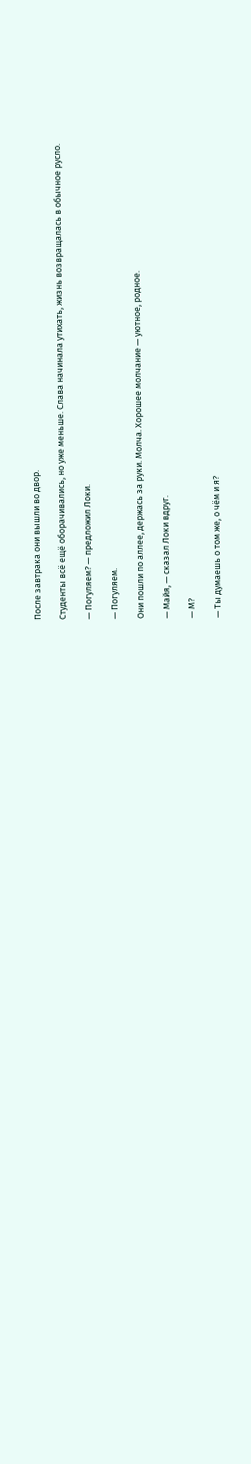После завтрака они вышли во двор.

Студенты всё ещё оборачивались, но уже меньше. Слава начинала утихать, жизнь возвращалась в обычное русло.

— Погуляем? — предложил Локи.

— Погуляем.

Они пошли по аллее, держась за руки. Молча. Хорошее молчание — уютное, родное.

— Майя, — сказал Локи вдруг.

— М?

— Ты думаешь о том же, о чём и я?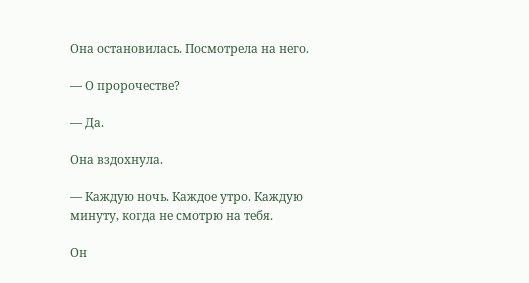Она остановилась. Посмотрела на него.

— О пророчестве?

— Да.

Она вздохнула.

— Каждую ночь. Каждое утро. Каждую минуту, когда не смотрю на тебя.

Он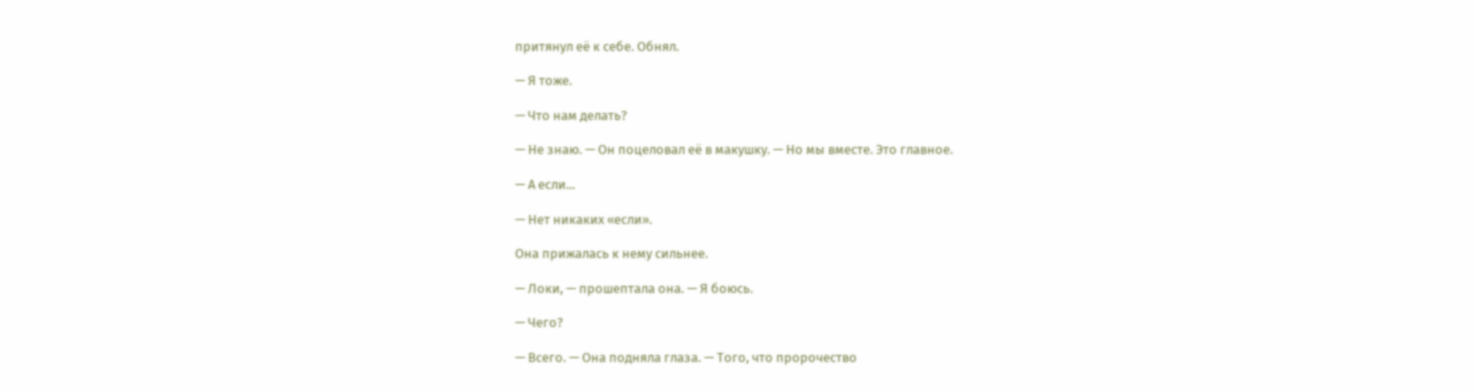притянул её к себе. Обнял.

— Я тоже.

— Что нам делать?

— Не знаю. — Он поцеловал её в макушку. — Но мы вместе. Это главное.

— А если...

— Нет никаких «если».

Она прижалась к нему сильнее.

— Локи, — прошептала она. — Я боюсь.

— Чего?

— Всего. — Она подняла глаза. — Того, что пророчество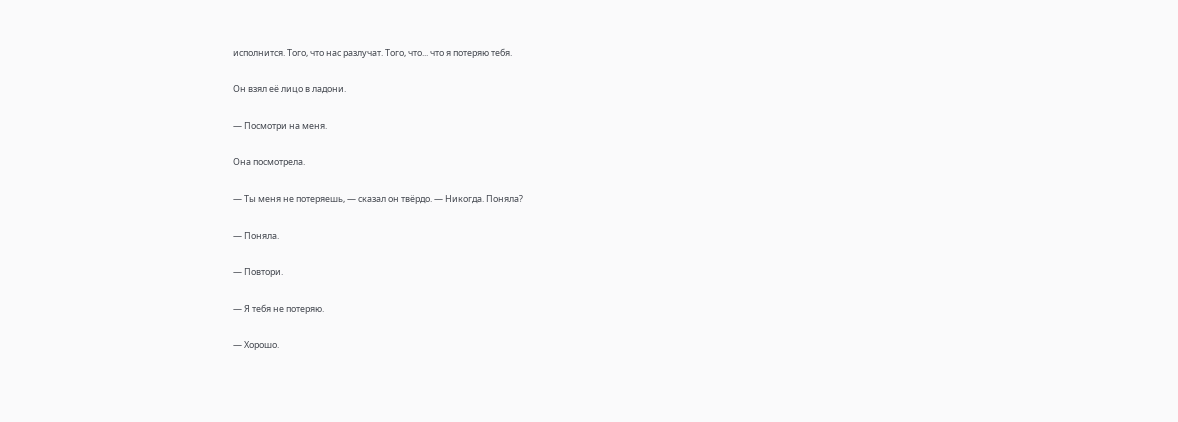исполнится. Того, что нас разлучат. Того, что... что я потеряю тебя.

Он взял её лицо в ладони.

— Посмотри на меня.

Она посмотрела.

— Ты меня не потеряешь, — сказал он твёрдо. — Никогда. Поняла?

— Поняла.

— Повтори.

— Я тебя не потеряю.

— Хорошо.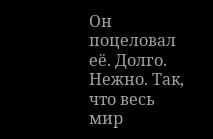Он поцеловал её. Долго. Нежно. Так, что весь мир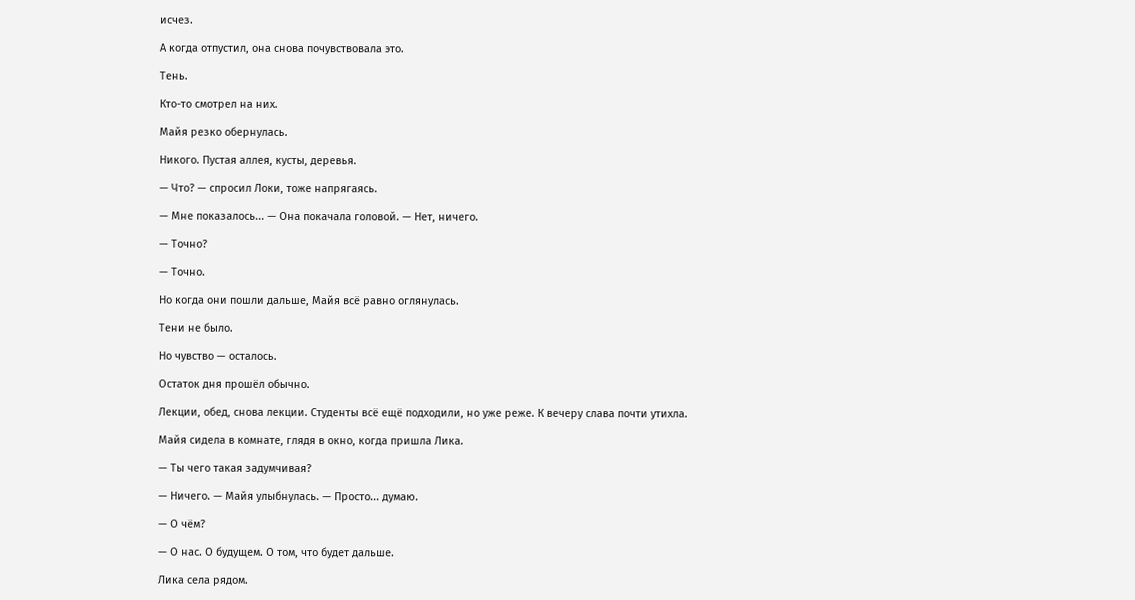исчез.

А когда отпустил, она снова почувствовала это.

Тень.

Кто-то смотрел на них.

Майя резко обернулась.

Никого. Пустая аллея, кусты, деревья.

— Что? — спросил Локи, тоже напрягаясь.

— Мне показалось... — Она покачала головой. — Нет, ничего.

— Точно?

— Точно.

Но когда они пошли дальше, Майя всё равно оглянулась.

Тени не было.

Но чувство — осталось.

Остаток дня прошёл обычно.

Лекции, обед, снова лекции. Студенты всё ещё подходили, но уже реже. К вечеру слава почти утихла.

Майя сидела в комнате, глядя в окно, когда пришла Лика.

— Ты чего такая задумчивая?

— Ничего. — Майя улыбнулась. — Просто... думаю.

— О чём?

— О нас. О будущем. О том, что будет дальше.

Лика села рядом.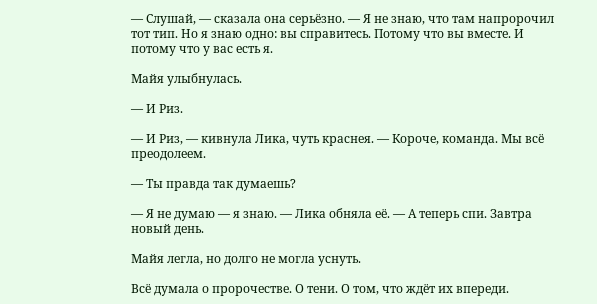— Слушай, — сказала она серьёзно. — Я не знаю, что там напророчил тот тип. Но я знаю одно: вы справитесь. Потому что вы вместе. И потому что у вас есть я.

Майя улыбнулась.

— И Риз.

— И Риз, — кивнула Лика, чуть краснея. — Короче, команда. Мы всё преодолеем.

— Ты правда так думаешь?

— Я не думаю — я знаю. — Лика обняла её. — А теперь спи. Завтра новый день.

Майя легла, но долго не могла уснуть.

Всё думала о пророчестве. О тени. О том, что ждёт их впереди.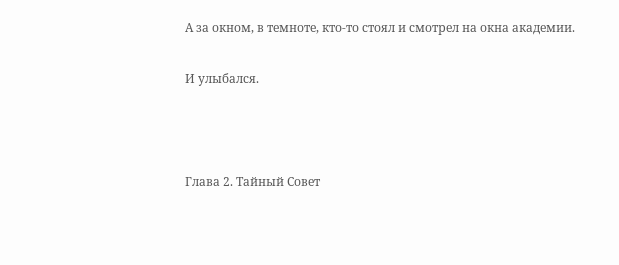А за окном, в темноте, кто-то стоял и смотрел на окна академии.

И улыбался.



Глава 2. Тайный Совет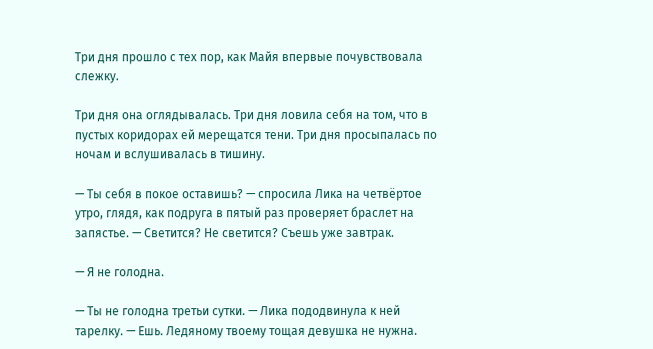Три дня прошло с тех пор, как Майя впервые почувствовала слежку.

Три дня она оглядывалась. Три дня ловила себя на том, что в пустых коридорах ей мерещатся тени. Три дня просыпалась по ночам и вслушивалась в тишину.

— Ты себя в покое оставишь? — спросила Лика на четвёртое утро, глядя, как подруга в пятый раз проверяет браслет на запястье. — Светится? Не светится? Съешь уже завтрак.

— Я не голодна.

— Ты не голодна третьи сутки. — Лика пододвинула к ней тарелку. — Ешь. Ледяному твоему тощая девушка не нужна.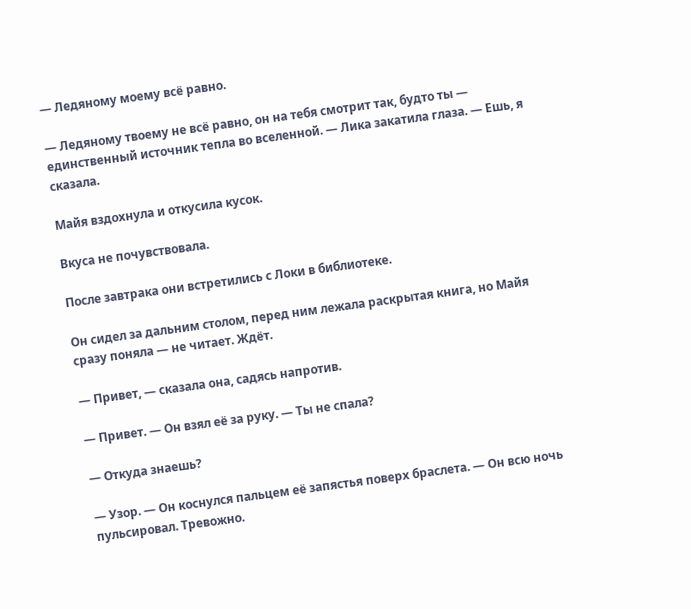— Ледяному моему всё равно.

— Ледяному твоему не всё равно, он на тебя смотрит так, будто ты — единственный источник тепла во вселенной. — Лика закатила глаза. — Ешь, я сказала.

Майя вздохнула и откусила кусок.

Вкуса не почувствовала.

После завтрака они встретились с Локи в библиотеке.

Он сидел за дальним столом, перед ним лежала раскрытая книга, но Майя сразу поняла — не читает. Ждёт.

— Привет, — сказала она, садясь напротив.

— Привет. — Он взял её за руку. — Ты не спала?

— Откуда знаешь?

— Узор. — Он коснулся пальцем её запястья поверх браслета. — Он всю ночь пульсировал. Тревожно.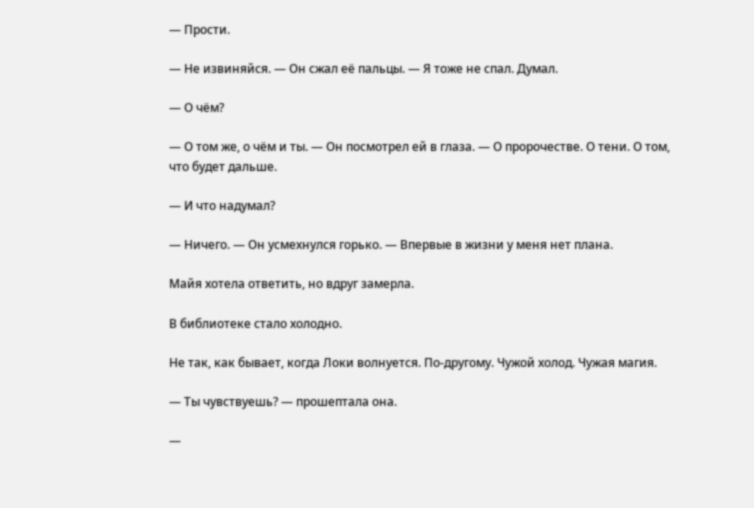— Прости.

— Не извиняйся. — Он сжал её пальцы. — Я тоже не спал. Думал.

— О чём?

— О том же, о чём и ты. — Он посмотрел ей в глаза. — О пророчестве. О тени. О том, что будет дальше.

— И что надумал?

— Ничего. — Он усмехнулся горько. — Впервые в жизни у меня нет плана.

Майя хотела ответить, но вдруг замерла.

В библиотеке стало холодно.

Не так, как бывает, когда Локи волнуется. По-другому. Чужой холод. Чужая магия.

— Ты чувствуешь? — прошептала она.

—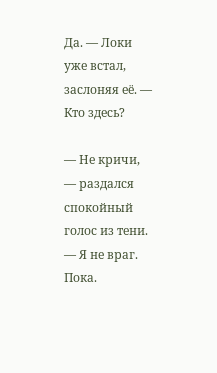Да. — Локи уже встал, заслоняя её. — Кто здесь?

— Не кричи, — раздался спокойный голос из тени. — Я не враг. Пока.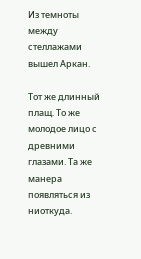Из темноты между стеллажами вышел Аркан.

Тот же длинный плащ. То же молодое лицо с древними глазами. Та же манера появляться из ниоткуда.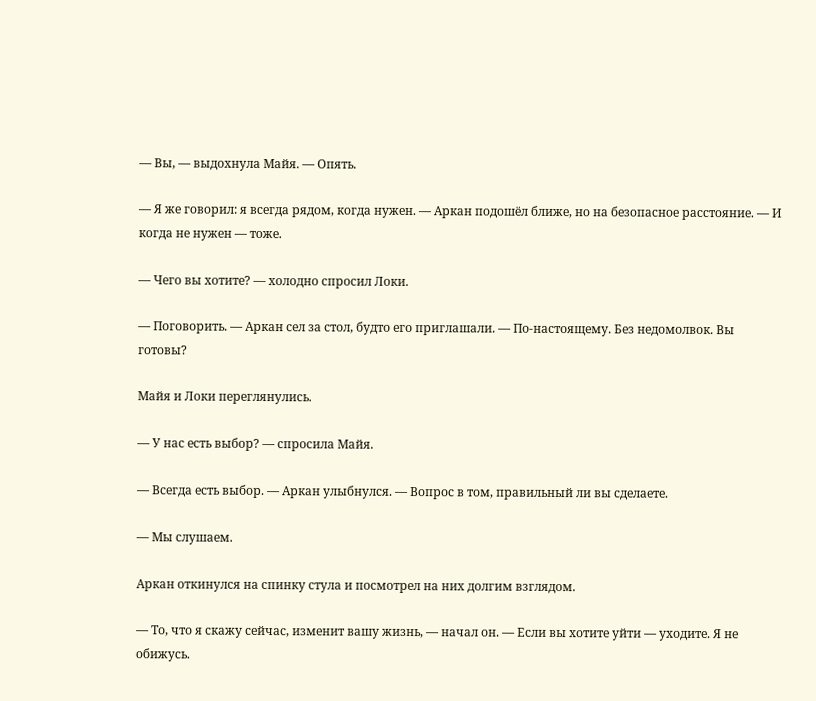— Вы, — выдохнула Майя. — Опять.

— Я же говорил: я всегда рядом, когда нужен. — Аркан подошёл ближе, но на безопасное расстояние. — И когда не нужен — тоже.

— Чего вы хотите? — холодно спросил Локи.

— Поговорить. — Аркан сел за стол, будто его приглашали. — По-настоящему. Без недомолвок. Вы готовы?

Майя и Локи переглянулись.

— У нас есть выбор? — спросила Майя.

— Всегда есть выбор. — Аркан улыбнулся. — Вопрос в том, правильный ли вы сделаете.

— Мы слушаем.

Аркан откинулся на спинку стула и посмотрел на них долгим взглядом.

— То, что я скажу сейчас, изменит вашу жизнь, — начал он. — Если вы хотите уйти — уходите. Я не обижусь.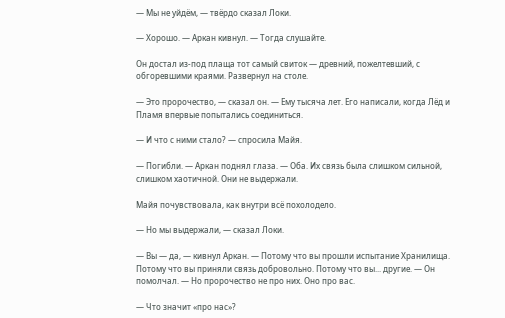— Мы не уйдём, — твёрдо сказал Локи.

— Хорошо. — Аркан кивнул. — Тогда слушайте.

Он достал из-под плаща тот самый свиток — древний, пожелтевший, с обгоревшими краями. Развернул на столе.

— Это пророчество, — сказал он. — Ему тысяча лет. Его написали, когда Лёд и Пламя впервые попытались соединиться.

— И что с ними стало? — спросила Майя.

— Погибли. — Аркан поднял глаза. — Оба. Их связь была слишком сильной, слишком хаотичной. Они не выдержали.

Майя почувствовала, как внутри всё похолодело.

— Но мы выдержали, — сказал Локи.

— Вы — да, — кивнул Аркан. — Потому что вы прошли испытание Хранилища. Потому что вы приняли связь добровольно. Потому что вы... другие. — Он помолчал. — Но пророчество не про них. Оно про вас.

— Что значит «про нас»?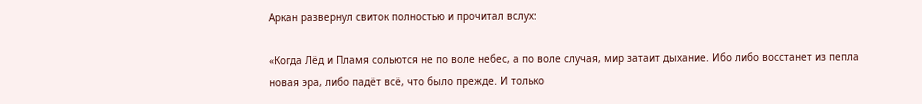Аркан развернул свиток полностью и прочитал вслух:

«Когда Лёд и Пламя сольются не по воле небес, а по воле случая, мир затаит дыхание. Ибо либо восстанет из пепла новая эра, либо падёт всё, что было прежде. И только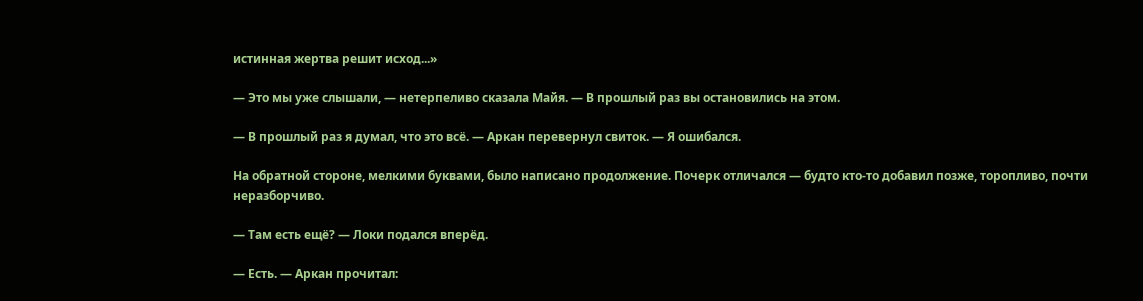истинная жертва решит исход...»

— Это мы уже слышали, — нетерпеливо сказала Майя. — В прошлый раз вы остановились на этом.

— В прошлый раз я думал, что это всё. — Аркан перевернул свиток. — Я ошибался.

На обратной стороне, мелкими буквами, было написано продолжение. Почерк отличался — будто кто-то добавил позже, торопливо, почти неразборчиво.

— Там есть ещё? — Локи подался вперёд.

— Есть. — Аркан прочитал: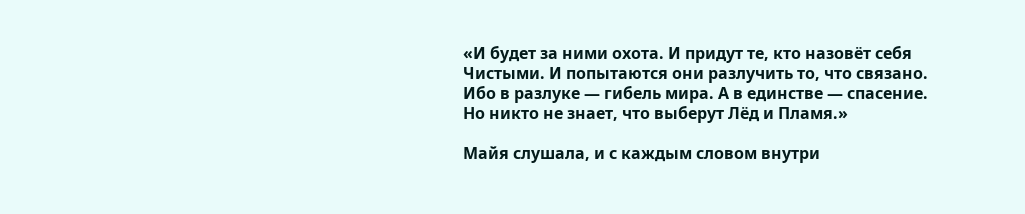«И будет за ними охота. И придут те, кто назовёт себя Чистыми. И попытаются они разлучить то, что связано. Ибо в разлуке — гибель мира. А в единстве — спасение. Но никто не знает, что выберут Лёд и Пламя.»

Майя слушала, и с каждым словом внутри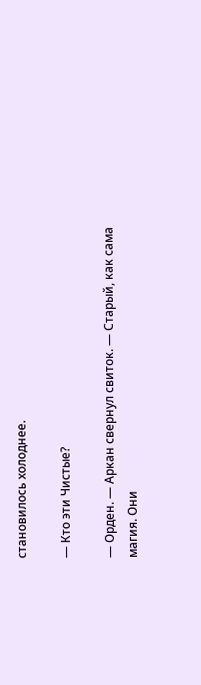становилось холоднее.

— Кто эти Чистые?

— Орден. — Аркан свернул свиток. — Старый, как сама магия. Они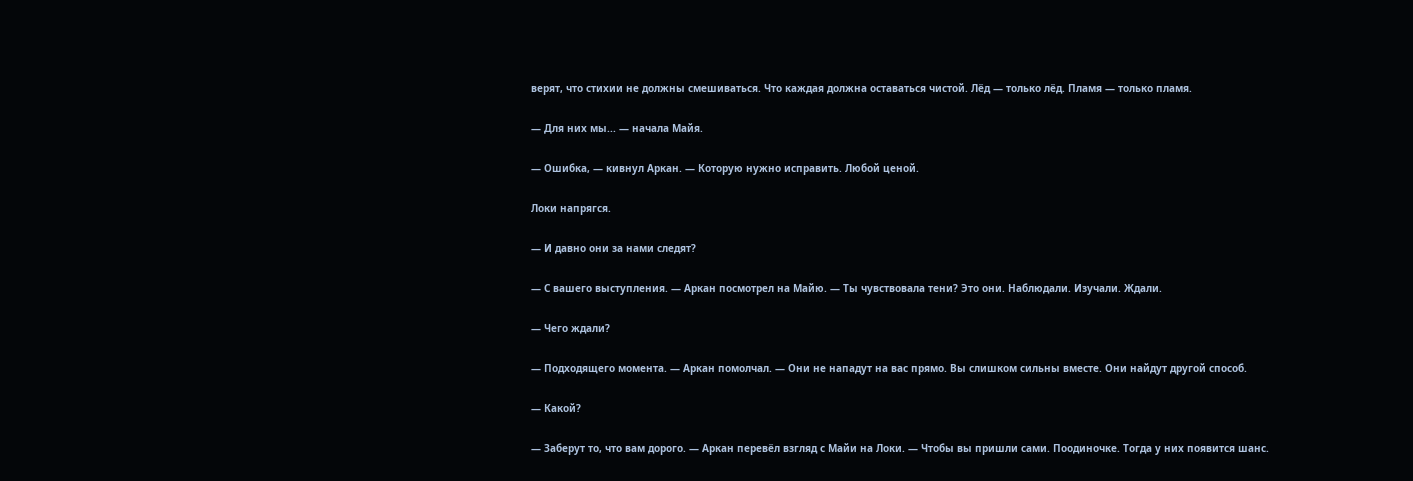верят, что стихии не должны смешиваться. Что каждая должна оставаться чистой. Лёд — только лёд. Пламя — только пламя.

— Для них мы... — начала Майя.

— Ошибка, — кивнул Аркан. — Которую нужно исправить. Любой ценой.

Локи напрягся.

— И давно они за нами следят?

— С вашего выступления. — Аркан посмотрел на Майю. — Ты чувствовала тени? Это они. Наблюдали. Изучали. Ждали.

— Чего ждали?

— Подходящего момента. — Аркан помолчал. — Они не нападут на вас прямо. Вы слишком сильны вместе. Они найдут другой способ.

— Какой?

— Заберут то, что вам дорого. — Аркан перевёл взгляд с Майи на Локи. — Чтобы вы пришли сами. Поодиночке. Тогда у них появится шанс.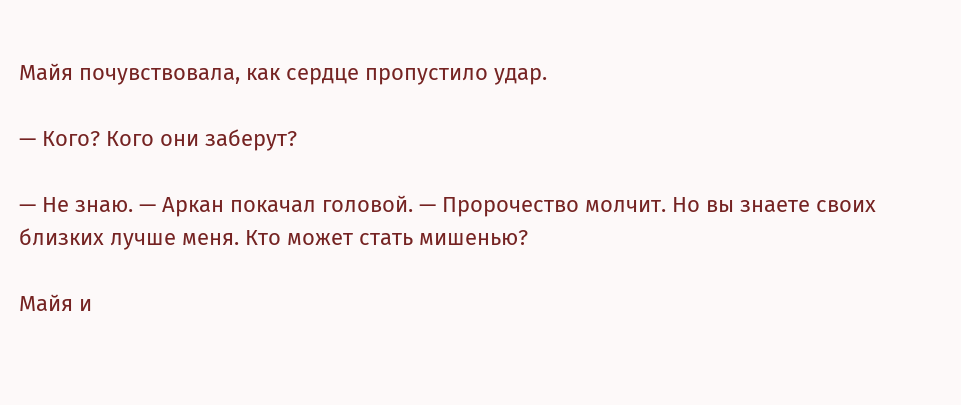Майя почувствовала, как сердце пропустило удар.

— Кого? Кого они заберут?

— Не знаю. — Аркан покачал головой. — Пророчество молчит. Но вы знаете своих близких лучше меня. Кто может стать мишенью?

Майя и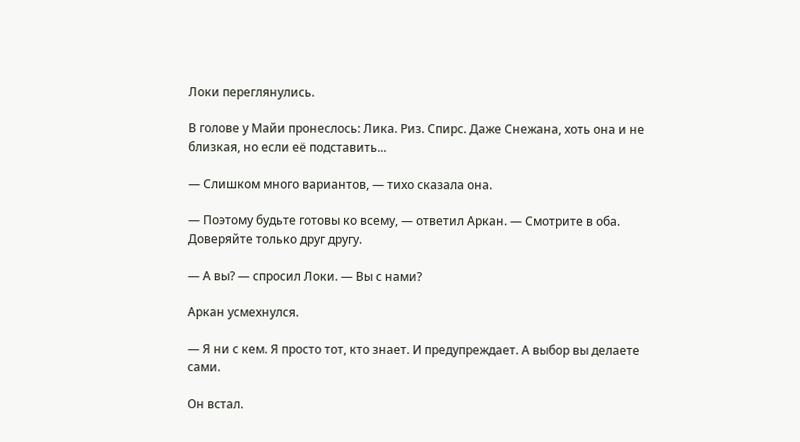Локи переглянулись.

В голове у Майи пронеслось: Лика. Риз. Спирс. Даже Снежана, хоть она и не близкая, но если её подставить...

— Слишком много вариантов, — тихо сказала она.

— Поэтому будьте готовы ко всему, — ответил Аркан. — Смотрите в оба. Доверяйте только друг другу.

— А вы? — спросил Локи. — Вы с нами?

Аркан усмехнулся.

— Я ни с кем. Я просто тот, кто знает. И предупреждает. А выбор вы делаете сами.

Он встал.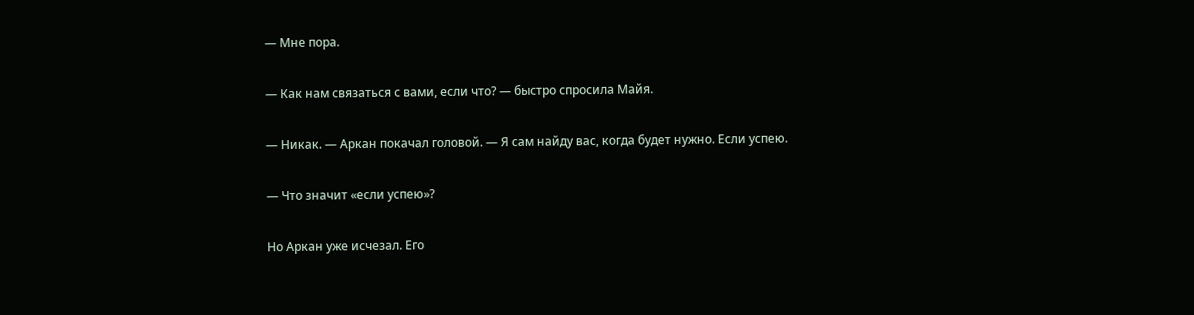— Мне пора.

— Как нам связаться с вами, если что? — быстро спросила Майя.

— Никак. — Аркан покачал головой. — Я сам найду вас, когда будет нужно. Если успею.

— Что значит «если успею»?

Но Аркан уже исчезал. Его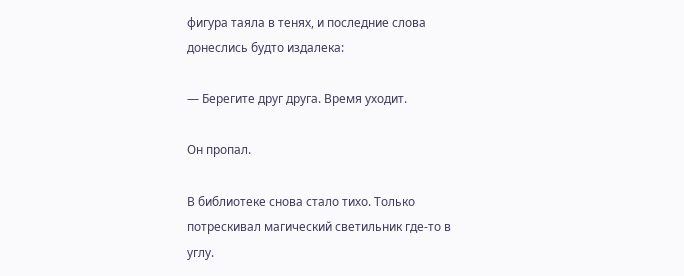фигура таяла в тенях, и последние слова донеслись будто издалека:

— Берегите друг друга. Время уходит.

Он пропал.

В библиотеке снова стало тихо. Только потрескивал магический светильник где-то в углу.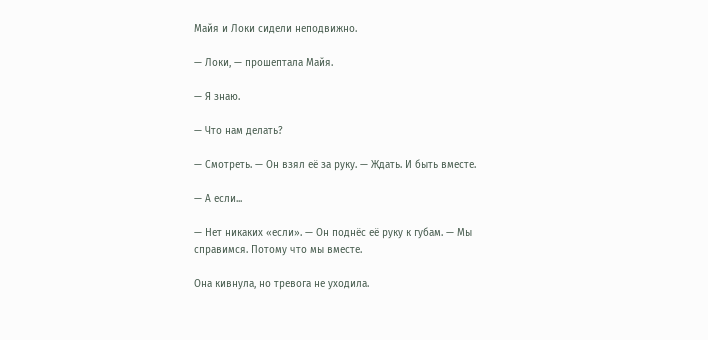Майя и Локи сидели неподвижно.

— Локи, — прошептала Майя.

— Я знаю.

— Что нам делать?

— Смотреть. — Он взял её за руку. — Ждать. И быть вместе.

— А если...

— Нет никаких «если». — Он поднёс её руку к губам. — Мы справимся. Потому что мы вместе.

Она кивнула, но тревога не уходила.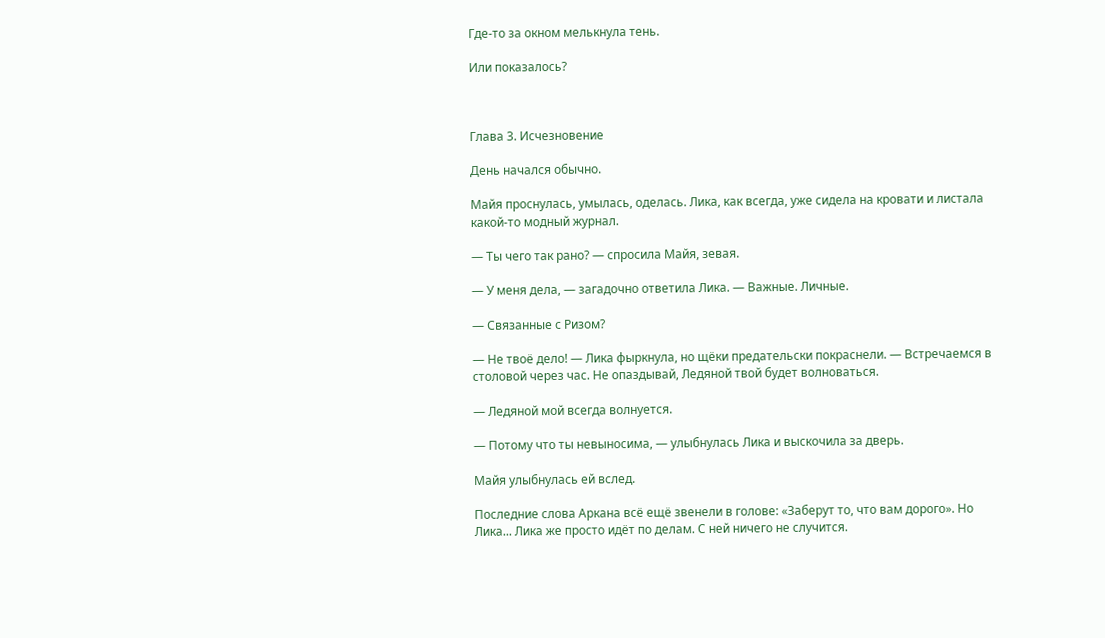Где-то за окном мелькнула тень.

Или показалось?



Глава 3. Исчезновение

День начался обычно.

Майя проснулась, умылась, оделась. Лика, как всегда, уже сидела на кровати и листала какой-то модный журнал.

— Ты чего так рано? — спросила Майя, зевая.

— У меня дела, — загадочно ответила Лика. — Важные. Личные.

— Связанные с Ризом?

— Не твоё дело! — Лика фыркнула, но щёки предательски покраснели. — Встречаемся в столовой через час. Не опаздывай, Ледяной твой будет волноваться.

— Ледяной мой всегда волнуется.

— Потому что ты невыносима, — улыбнулась Лика и выскочила за дверь.

Майя улыбнулась ей вслед.

Последние слова Аркана всё ещё звенели в голове: «Заберут то, что вам дорого». Но Лика... Лика же просто идёт по делам. С ней ничего не случится.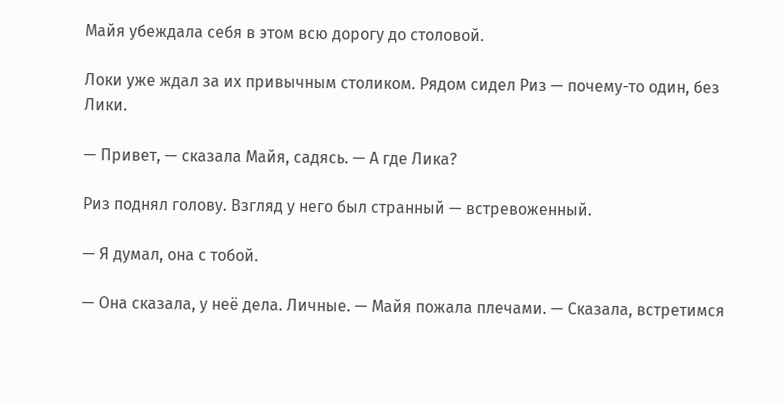Майя убеждала себя в этом всю дорогу до столовой.

Локи уже ждал за их привычным столиком. Рядом сидел Риз — почему-то один, без Лики.

— Привет, — сказала Майя, садясь. — А где Лика?

Риз поднял голову. Взгляд у него был странный — встревоженный.

— Я думал, она с тобой.

— Она сказала, у неё дела. Личные. — Майя пожала плечами. — Сказала, встретимся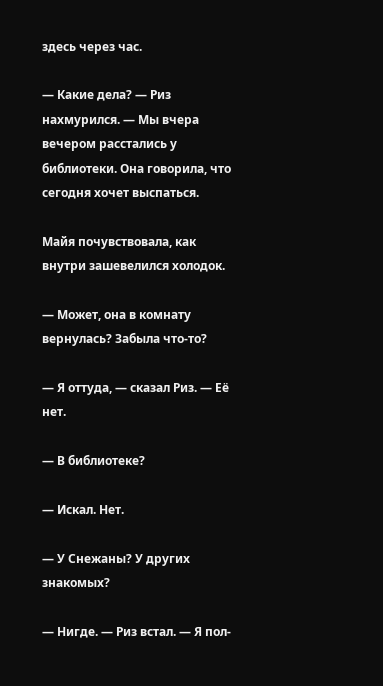здесь через час.

— Какие дела? — Риз нахмурился. — Мы вчера вечером расстались у библиотеки. Она говорила, что сегодня хочет выспаться.

Майя почувствовала, как внутри зашевелился холодок.

— Может, она в комнату вернулась? Забыла что-то?

— Я оттуда, — сказал Риз. — Её нет.

— В библиотеке?

— Искал. Нет.

— У Снежаны? У других знакомых?

— Нигде. — Риз встал. — Я пол-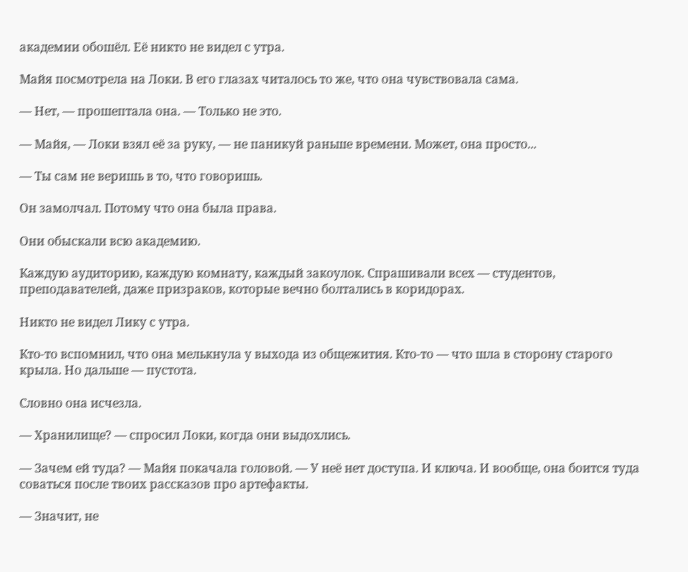академии обошёл. Её никто не видел с утра.

Майя посмотрела на Локи. В его глазах читалось то же, что она чувствовала сама.

— Нет, — прошептала она. — Только не это.

— Майя, — Локи взял её за руку, — не паникуй раньше времени. Может, она просто...

— Ты сам не веришь в то, что говоришь.

Он замолчал. Потому что она была права.

Они обыскали всю академию.

Каждую аудиторию, каждую комнату, каждый закоулок. Спрашивали всех — студентов, преподавателей, даже призраков, которые вечно болтались в коридорах.

Никто не видел Лику с утра.

Кто-то вспомнил, что она мелькнула у выхода из общежития. Кто-то — что шла в сторону старого крыла. Но дальше — пустота.

Словно она исчезла.

— Хранилище? — спросил Локи, когда они выдохлись.

— Зачем ей туда? — Майя покачала головой. — У неё нет доступа. И ключа. И вообще, она боится туда соваться после твоих рассказов про артефакты.

— Значит, не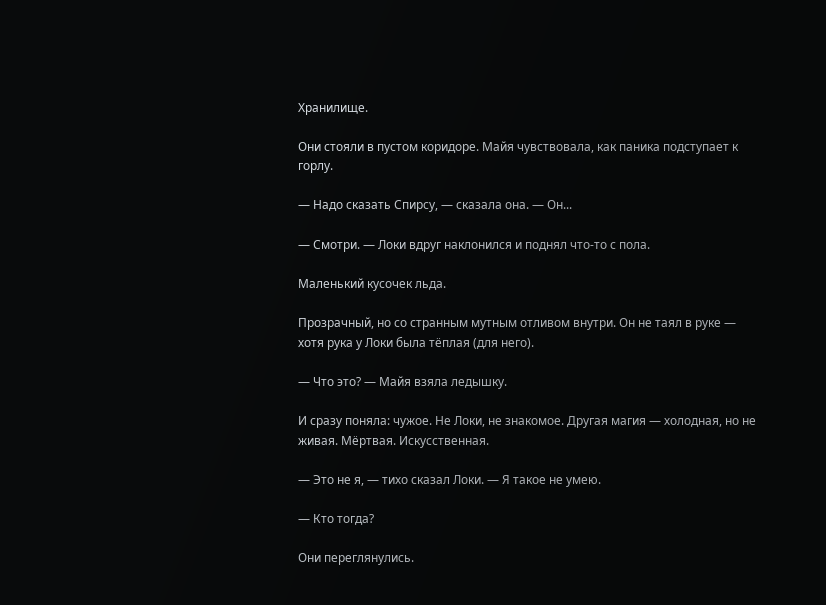Хранилище.

Они стояли в пустом коридоре. Майя чувствовала, как паника подступает к горлу.

— Надо сказать Спирсу, — сказала она. — Он...

— Смотри. — Локи вдруг наклонился и поднял что-то с пола.

Маленький кусочек льда.

Прозрачный, но со странным мутным отливом внутри. Он не таял в руке — хотя рука у Локи была тёплая (для него).

— Что это? — Майя взяла ледышку.

И сразу поняла: чужое. Не Локи, не знакомое. Другая магия — холодная, но не живая. Мёртвая. Искусственная.

— Это не я, — тихо сказал Локи. — Я такое не умею.

— Кто тогда?

Они переглянулись.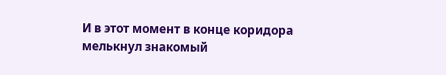И в этот момент в конце коридора мелькнул знакомый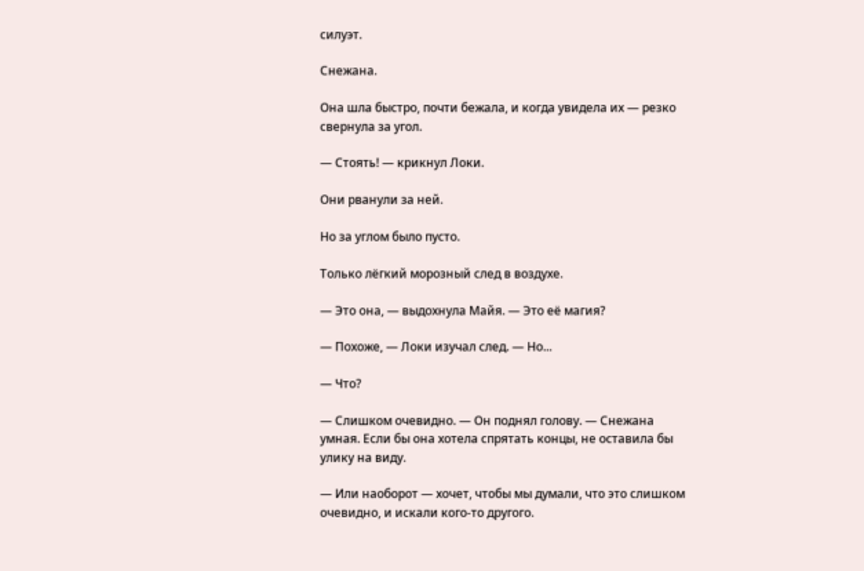силуэт.

Снежана.

Она шла быстро, почти бежала, и когда увидела их — резко свернула за угол.

— Стоять! — крикнул Локи.

Они рванули за ней.

Но за углом было пусто.

Только лёгкий морозный след в воздухе.

— Это она, — выдохнула Майя. — Это её магия?

— Похоже, — Локи изучал след. — Но...

— Что?

— Слишком очевидно. — Он поднял голову. — Снежана умная. Если бы она хотела спрятать концы, не оставила бы улику на виду.

— Или наоборот — хочет, чтобы мы думали, что это слишком очевидно, и искали кого-то другого.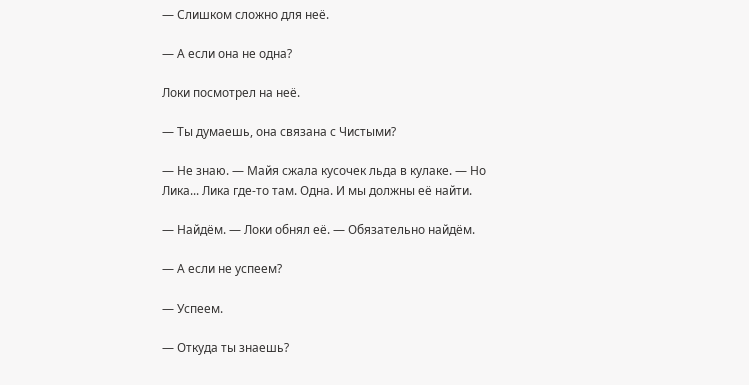— Слишком сложно для неё.

— А если она не одна?

Локи посмотрел на неё.

— Ты думаешь, она связана с Чистыми?

— Не знаю. — Майя сжала кусочек льда в кулаке. — Но Лика... Лика где-то там. Одна. И мы должны её найти.

— Найдём. — Локи обнял её. — Обязательно найдём.

— А если не успеем?

— Успеем.

— Откуда ты знаешь?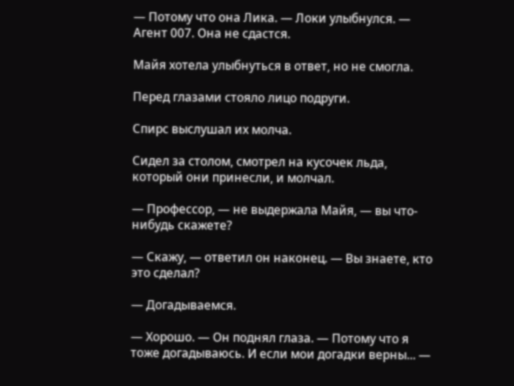— Потому что она Лика. — Локи улыбнулся. — Агент 007. Она не сдастся.

Майя хотела улыбнуться в ответ, но не смогла.

Перед глазами стояло лицо подруги.

Спирс выслушал их молча.

Сидел за столом, смотрел на кусочек льда, который они принесли, и молчал.

— Профессор, — не выдержала Майя, — вы что-нибудь скажете?

— Скажу, — ответил он наконец. — Вы знаете, кто это сделал?

— Догадываемся.

— Хорошо. — Он поднял глаза. — Потому что я тоже догадываюсь. И если мои догадки верны... —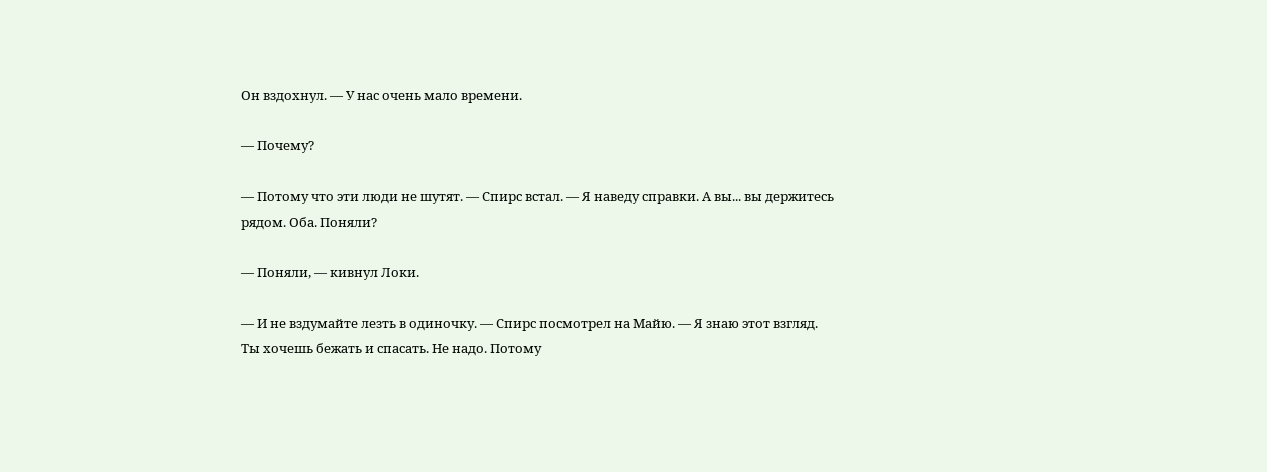Он вздохнул. — У нас очень мало времени.

— Почему?

— Потому что эти люди не шутят. — Спирс встал. — Я наведу справки. А вы... вы держитесь рядом. Оба. Поняли?

— Поняли, — кивнул Локи.

— И не вздумайте лезть в одиночку. — Спирс посмотрел на Майю. — Я знаю этот взгляд. Ты хочешь бежать и спасать. Не надо. Потому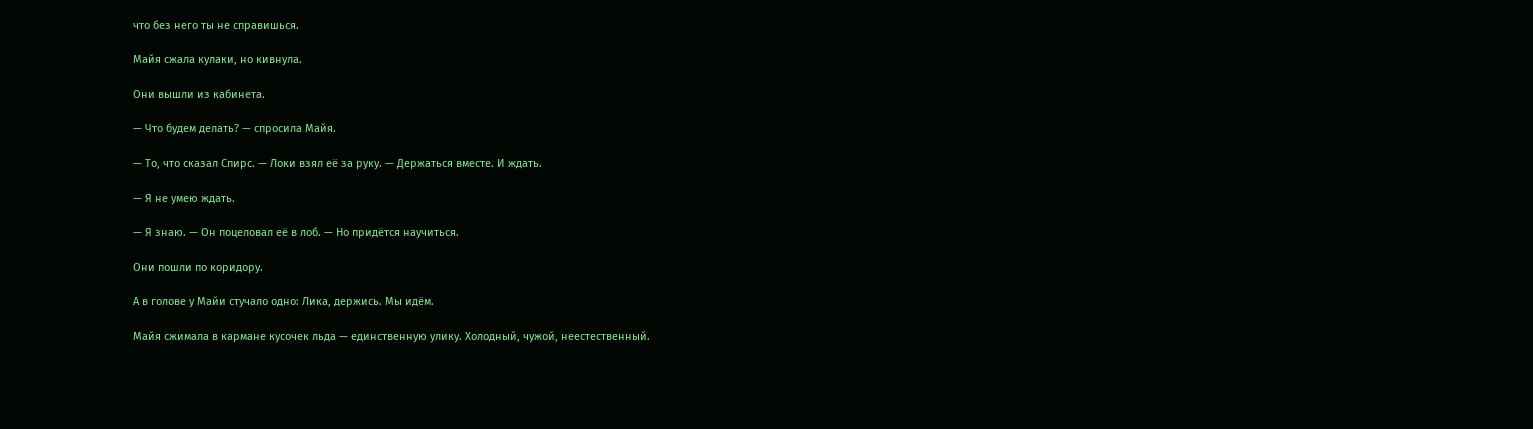что без него ты не справишься.

Майя сжала кулаки, но кивнула.

Они вышли из кабинета.

— Что будем делать? — спросила Майя.

— То, что сказал Спирс. — Локи взял её за руку. — Держаться вместе. И ждать.

— Я не умею ждать.

— Я знаю. — Он поцеловал её в лоб. — Но придётся научиться.

Они пошли по коридору.

А в голове у Майи стучало одно: Лика, держись. Мы идём.

Майя сжимала в кармане кусочек льда — единственную улику. Холодный, чужой, неестественный.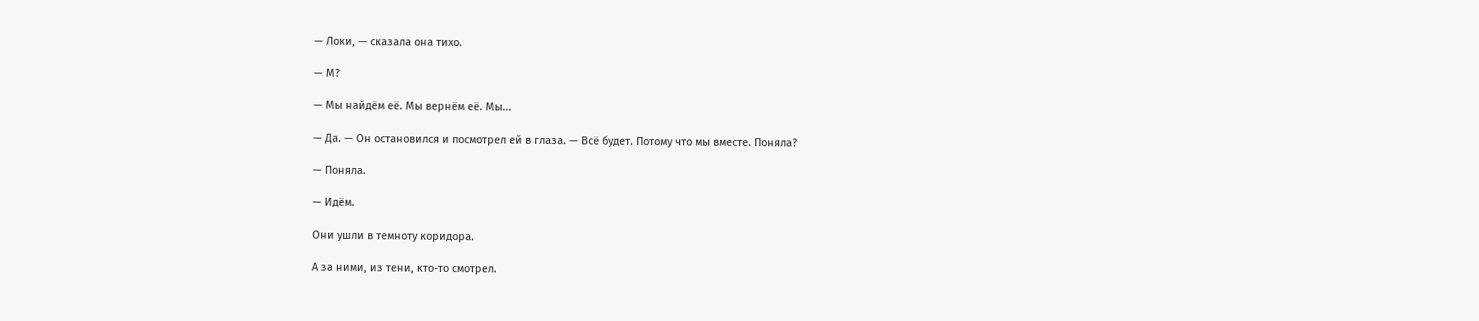— Локи, — сказала она тихо.

— М?

— Мы найдём её. Мы вернём её. Мы...

— Да. — Он остановился и посмотрел ей в глаза. — Всё будет. Потому что мы вместе. Поняла?

— Поняла.

— Идём.

Они ушли в темноту коридора.

А за ними, из тени, кто-то смотрел.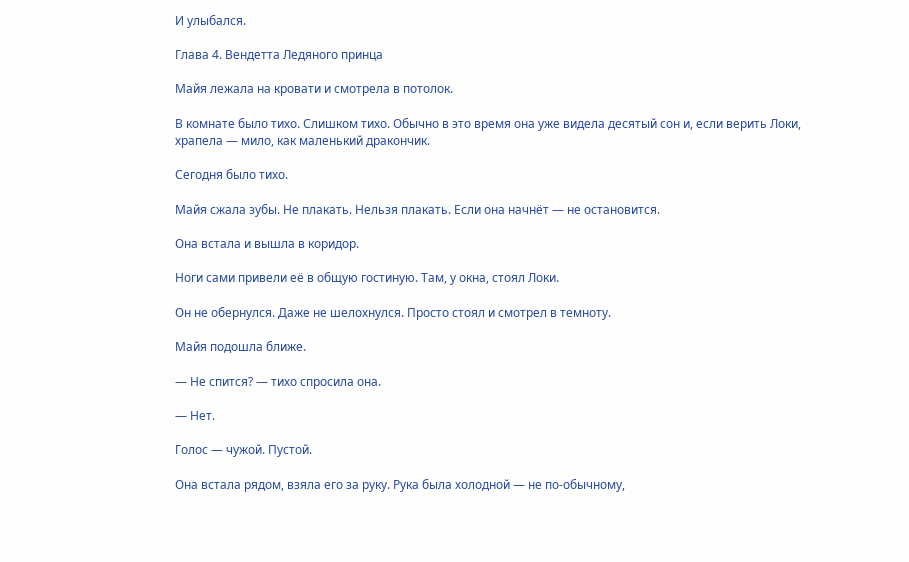И улыбался.

Глава 4. Вендетта Ледяного принца

Майя лежала на кровати и смотрела в потолок.

В комнате было тихо. Слишком тихо. Обычно в это время она уже видела десятый сон и, если верить Локи, храпела — мило, как маленький дракончик.

Сегодня было тихо.

Майя сжала зубы. Не плакать. Нельзя плакать. Если она начнёт — не остановится.

Она встала и вышла в коридор.

Ноги сами привели её в общую гостиную. Там, у окна, стоял Локи.

Он не обернулся. Даже не шелохнулся. Просто стоял и смотрел в темноту.

Майя подошла ближе.

— Не спится? — тихо спросила она.

— Нет.

Голос — чужой. Пустой.

Она встала рядом, взяла его за руку. Рука была холодной — не по-обычному,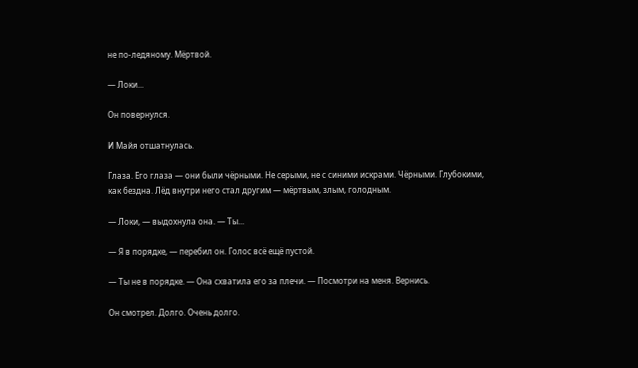не по-ледяному. Мёртвой.

— Локи...

Он повернулся.

И Майя отшатнулась.

Глаза. Его глаза — они были чёрными. Не серыми, не с синими искрами. Чёрными. Глубокими, как бездна. Лёд внутри него стал другим — мёртвым, злым, голодным.

— Локи, — выдохнула она. — Ты...

— Я в порядке, — перебил он. Голос всё ещё пустой.

— Ты не в порядке. — Она схватила его за плечи. — Посмотри на меня. Вернись.

Он смотрел. Долго. Очень долго.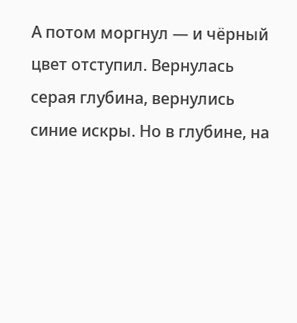А потом моргнул — и чёрный цвет отступил. Вернулась серая глубина, вернулись синие искры. Но в глубине, на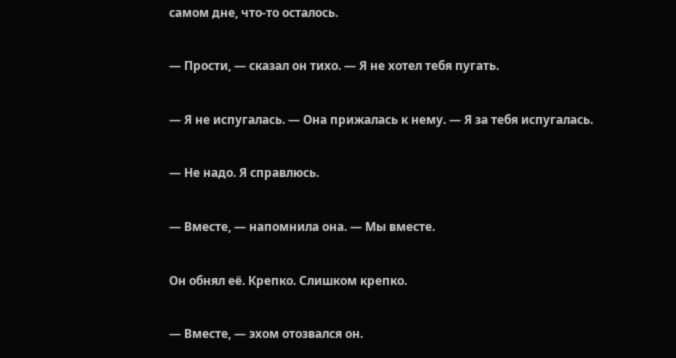самом дне, что-то осталось.

— Прости, — сказал он тихо. — Я не хотел тебя пугать.

— Я не испугалась. — Она прижалась к нему. — Я за тебя испугалась.

— Не надо. Я справлюсь.

— Вместе, — напомнила она. — Мы вместе.

Он обнял её. Крепко. Слишком крепко.

— Вместе, — эхом отозвался он.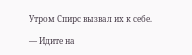Утром Спирс вызвал их к себе.

— Идите на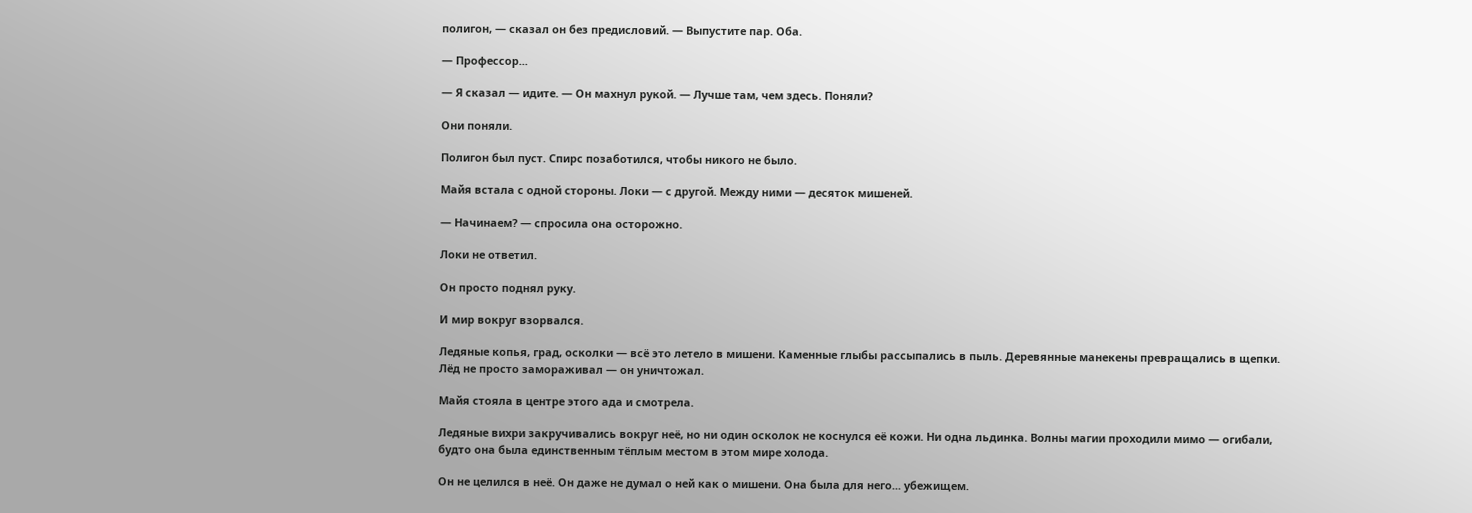полигон, — сказал он без предисловий. — Выпустите пар. Оба.

— Профессор...

— Я сказал — идите. — Он махнул рукой. — Лучше там, чем здесь. Поняли?

Они поняли.

Полигон был пуст. Спирс позаботился, чтобы никого не было.

Майя встала с одной стороны. Локи — с другой. Между ними — десяток мишеней.

— Начинаем? — спросила она осторожно.

Локи не ответил.

Он просто поднял руку.

И мир вокруг взорвался.

Ледяные копья, град, осколки — всё это летело в мишени. Каменные глыбы рассыпались в пыль. Деревянные манекены превращались в щепки. Лёд не просто замораживал — он уничтожал.

Майя стояла в центре этого ада и смотрела.

Ледяные вихри закручивались вокруг неё, но ни один осколок не коснулся её кожи. Ни одна льдинка. Волны магии проходили мимо — огибали, будто она была единственным тёплым местом в этом мире холода.

Он не целился в неё. Он даже не думал о ней как о мишени. Она была для него... убежищем.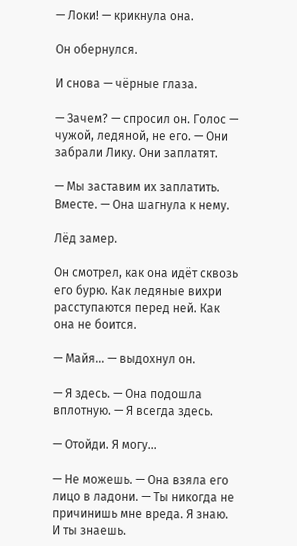— Локи! — крикнула она.

Он обернулся.

И снова — чёрные глаза.

— Зачем? — спросил он. Голос — чужой, ледяной, не его. — Они забрали Лику. Они заплатят.

— Мы заставим их заплатить. Вместе. — Она шагнула к нему.

Лёд замер.

Он смотрел, как она идёт сквозь его бурю. Как ледяные вихри расступаются перед ней. Как она не боится.

— Майя... — выдохнул он.

— Я здесь. — Она подошла вплотную. — Я всегда здесь.

— Отойди. Я могу...

— Не можешь. — Она взяла его лицо в ладони. — Ты никогда не причинишь мне вреда. Я знаю. И ты знаешь.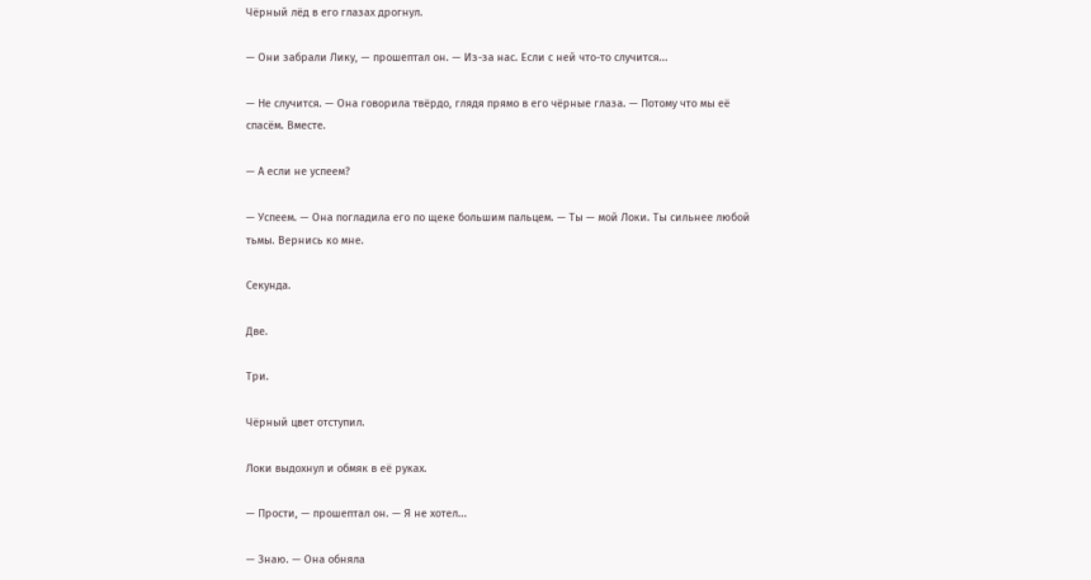Чёрный лёд в его глазах дрогнул.

— Они забрали Лику, — прошептал он. — Из-за нас. Если с ней что-то случится...

— Не случится. — Она говорила твёрдо, глядя прямо в его чёрные глаза. — Потому что мы её спасём. Вместе.

— А если не успеем?

— Успеем. — Она погладила его по щеке большим пальцем. — Ты — мой Локи. Ты сильнее любой тьмы. Вернись ко мне.

Секунда.

Две.

Три.

Чёрный цвет отступил.

Локи выдохнул и обмяк в её руках.

— Прости, — прошептал он. — Я не хотел...

— Знаю. — Она обняла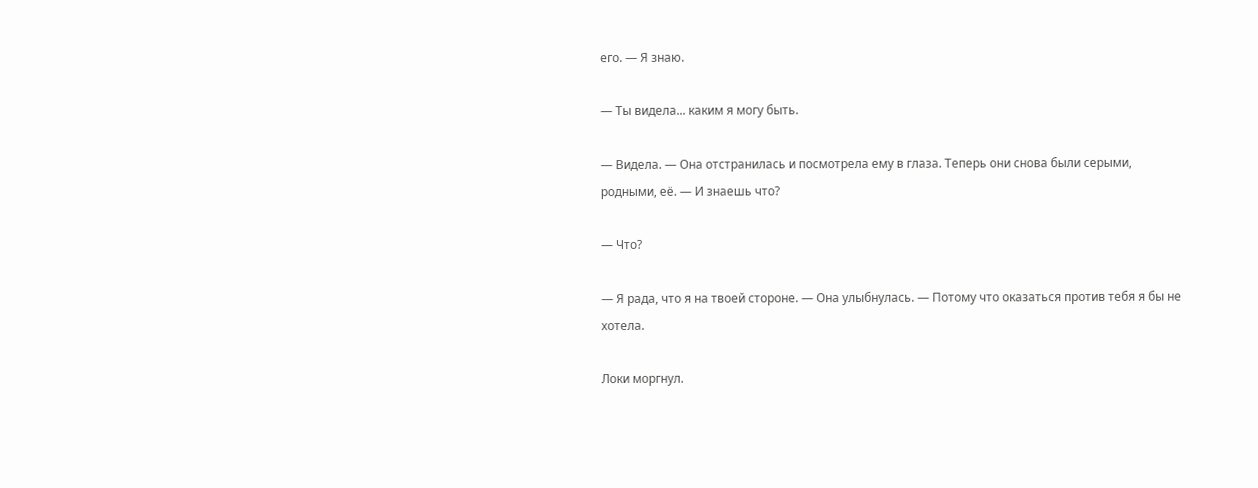его. — Я знаю.

— Ты видела... каким я могу быть.

— Видела. — Она отстранилась и посмотрела ему в глаза. Теперь они снова были серыми, родными, её. — И знаешь что?

— Что?

— Я рада, что я на твоей стороне. — Она улыбнулась. — Потому что оказаться против тебя я бы не хотела.

Локи моргнул.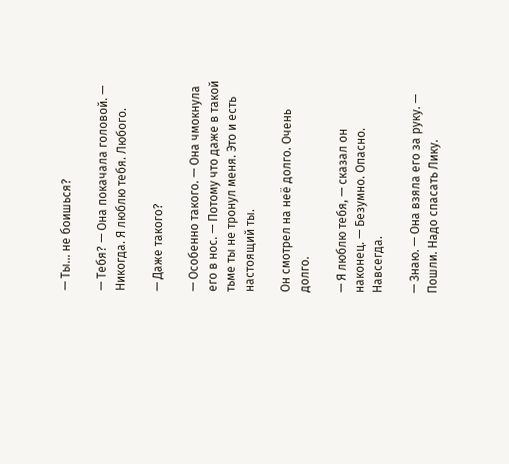— Ты... не боишься?

— Тебя? — Она покачала головой. — Никогда. Я люблю тебя. Любого.

— Даже такого?

— Особенно такого. — Она чмокнула его в нос. — Потому что даже в такой тьме ты не тронул меня. Это и есть настоящий ты.

Он смотрел на неё долго. Очень долго.

— Я люблю тебя, — сказал он наконец. — Безумно. Опасно. Навсегда.

— Знаю. — Она взяла его за руку. — Пошли. Надо спасать Лику.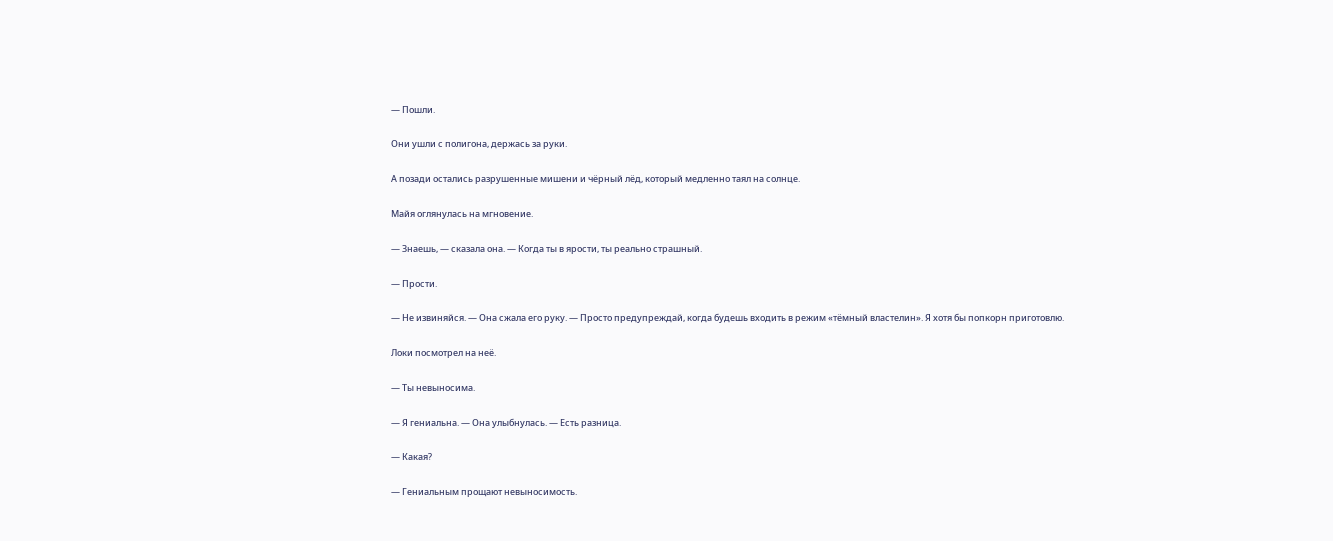— Пошли.

Они ушли с полигона, держась за руки.

А позади остались разрушенные мишени и чёрный лёд, который медленно таял на солнце.

Майя оглянулась на мгновение.

— Знаешь, — сказала она. — Когда ты в ярости, ты реально страшный.

— Прости.

— Не извиняйся. — Она сжала его руку. — Просто предупреждай, когда будешь входить в режим «тёмный властелин». Я хотя бы попкорн приготовлю.

Локи посмотрел на неё.

— Ты невыносима.

— Я гениальна. — Она улыбнулась. — Есть разница.

— Какая?

— Гениальным прощают невыносимость.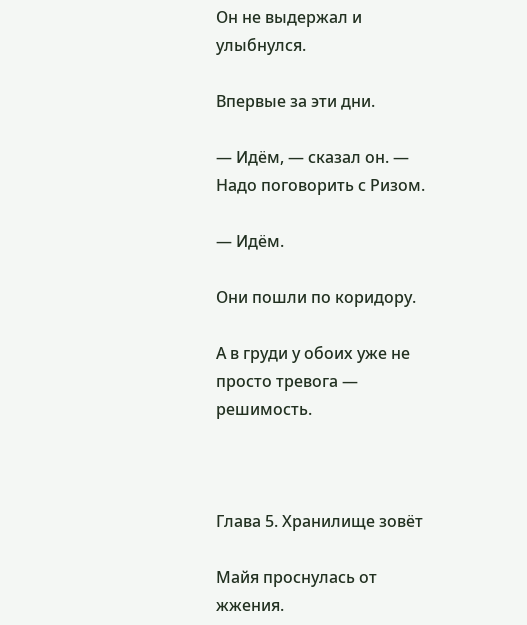Он не выдержал и улыбнулся.

Впервые за эти дни.

— Идём, — сказал он. — Надо поговорить с Ризом.

— Идём.

Они пошли по коридору.

А в груди у обоих уже не просто тревога — решимость.



Глава 5. Хранилище зовёт

Майя проснулась от жжения.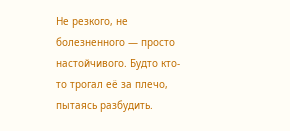Не резкого, не болезненного — просто настойчивого. Будто кто-то трогал её за плечо, пытаясь разбудить.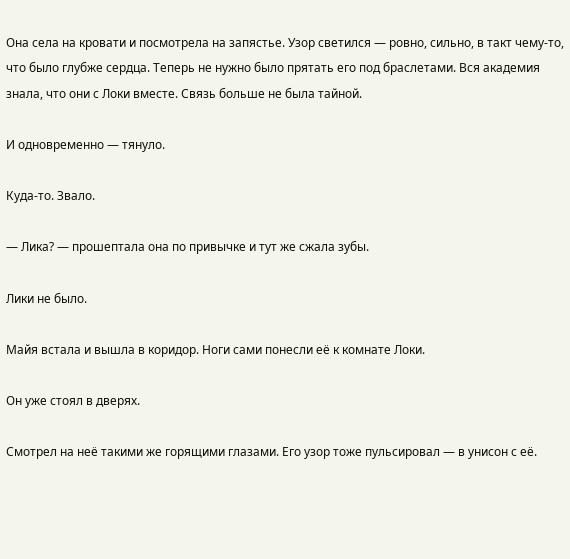Она села на кровати и посмотрела на запястье. Узор светился — ровно, сильно, в такт чему-то, что было глубже сердца. Теперь не нужно было прятать его под браслетами. Вся академия знала, что они с Локи вместе. Связь больше не была тайной.

И одновременно — тянуло.

Куда-то. Звало.

— Лика? — прошептала она по привычке и тут же сжала зубы.

Лики не было.

Майя встала и вышла в коридор. Ноги сами понесли её к комнате Локи.

Он уже стоял в дверях.

Смотрел на неё такими же горящими глазами. Его узор тоже пульсировал — в унисон с её.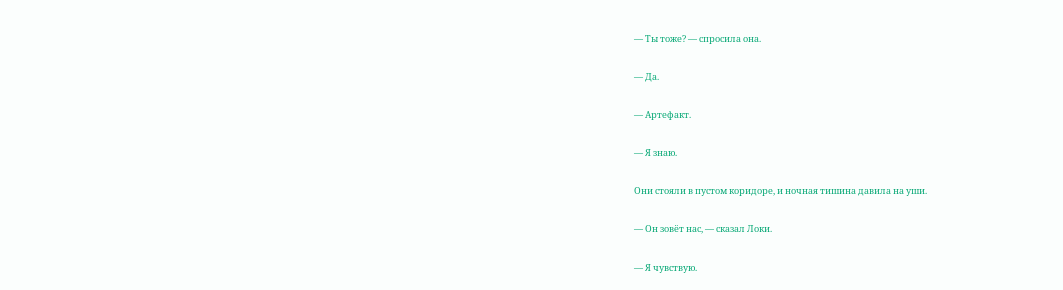— Ты тоже? — спросила она.

— Да.

— Артефакт.

— Я знаю.

Они стояли в пустом коридоре, и ночная тишина давила на уши.

— Он зовёт нас, — сказал Локи.

— Я чувствую.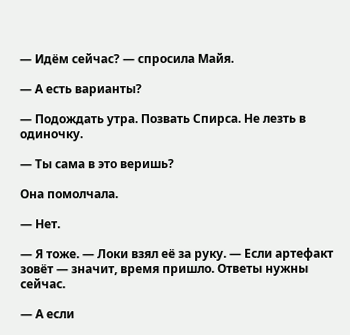— Идём сейчас? — спросила Майя.

— А есть варианты?

— Подождать утра. Позвать Спирса. Не лезть в одиночку.

— Ты сама в это веришь?

Она помолчала.

— Нет.

— Я тоже. — Локи взял её за руку. — Если артефакт зовёт — значит, время пришло. Ответы нужны сейчас.

— А если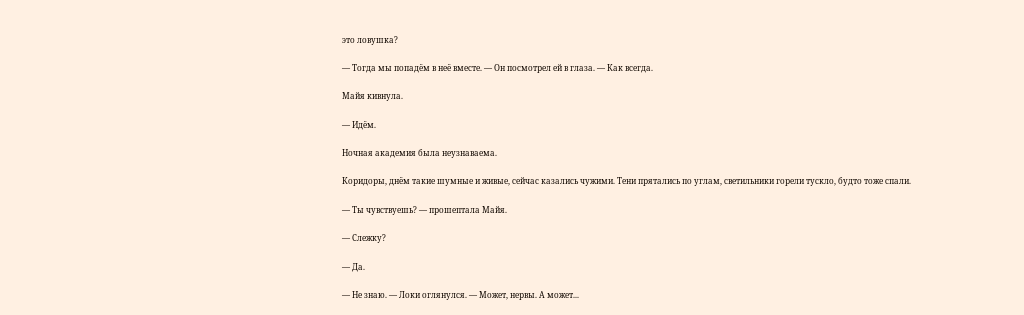это ловушка?

— Тогда мы попадём в неё вместе. — Он посмотрел ей в глаза. — Как всегда.

Майя кивнула.

— Идём.

Ночная академия была неузнаваема.

Коридоры, днём такие шумные и живые, сейчас казались чужими. Тени прятались по углам, светильники горели тускло, будто тоже спали.

— Ты чувствуешь? — прошептала Майя.

— Слежку?

— Да.

— Не знаю. — Локи оглянулся. — Может, нервы. А может...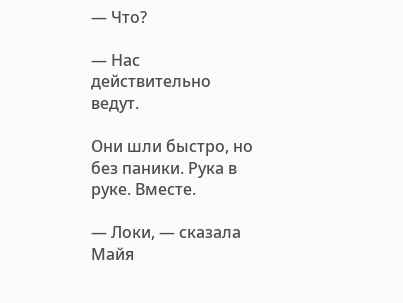— Что?

— Нас действительно ведут.

Они шли быстро, но без паники. Рука в руке. Вместе.

— Локи, — сказала Майя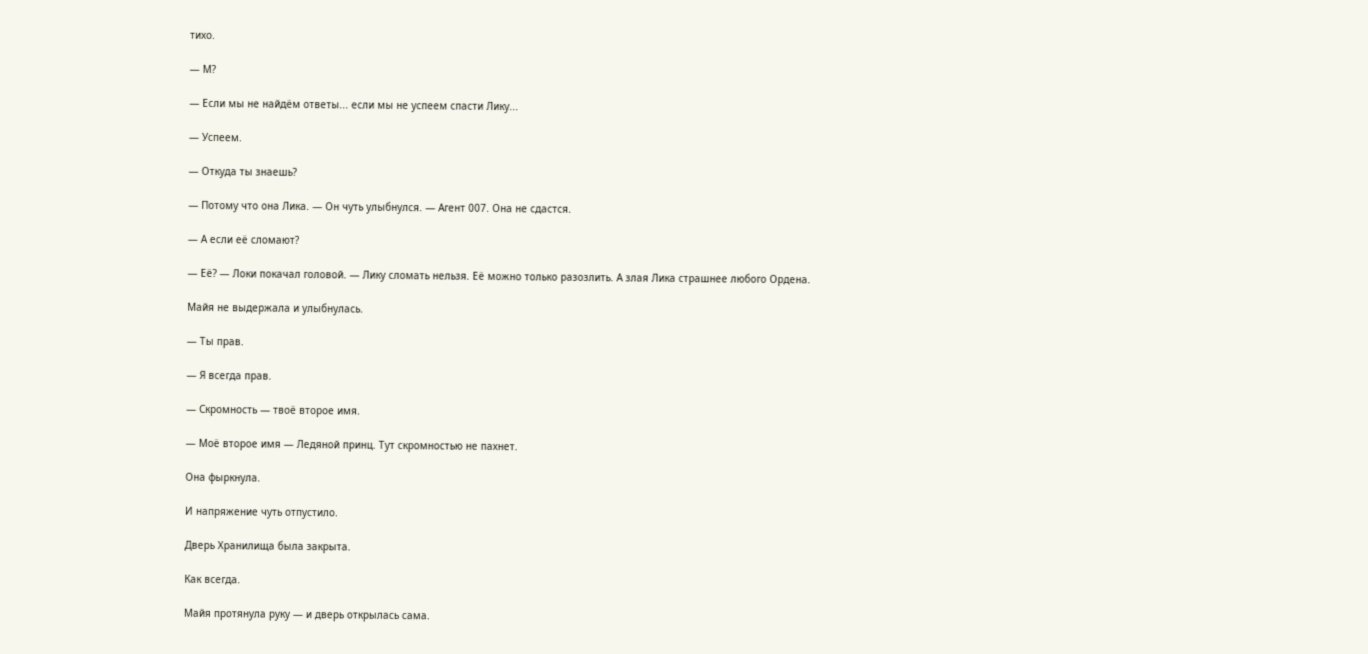тихо.

— М?

— Если мы не найдём ответы... если мы не успеем спасти Лику...

— Успеем.

— Откуда ты знаешь?

— Потому что она Лика. — Он чуть улыбнулся. — Агент 007. Она не сдастся.

— А если её сломают?

— Её? — Локи покачал головой. — Лику сломать нельзя. Её можно только разозлить. А злая Лика страшнее любого Ордена.

Майя не выдержала и улыбнулась.

— Ты прав.

— Я всегда прав.

— Скромность — твоё второе имя.

— Моё второе имя — Ледяной принц. Тут скромностью не пахнет.

Она фыркнула.

И напряжение чуть отпустило.

Дверь Хранилища была закрыта.

Как всегда.

Майя протянула руку — и дверь открылась сама.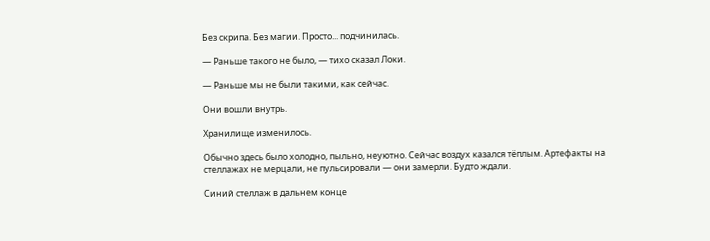Без скрипа. Без магии. Просто... подчинилась.

— Раньше такого не было, — тихо сказал Локи.

— Раньше мы не были такими, как сейчас.

Они вошли внутрь.

Хранилище изменилось.

Обычно здесь было холодно, пыльно, неуютно. Сейчас воздух казался тёплым. Артефакты на стеллажах не мерцали, не пульсировали — они замерли. Будто ждали.

Синий стеллаж в дальнем конце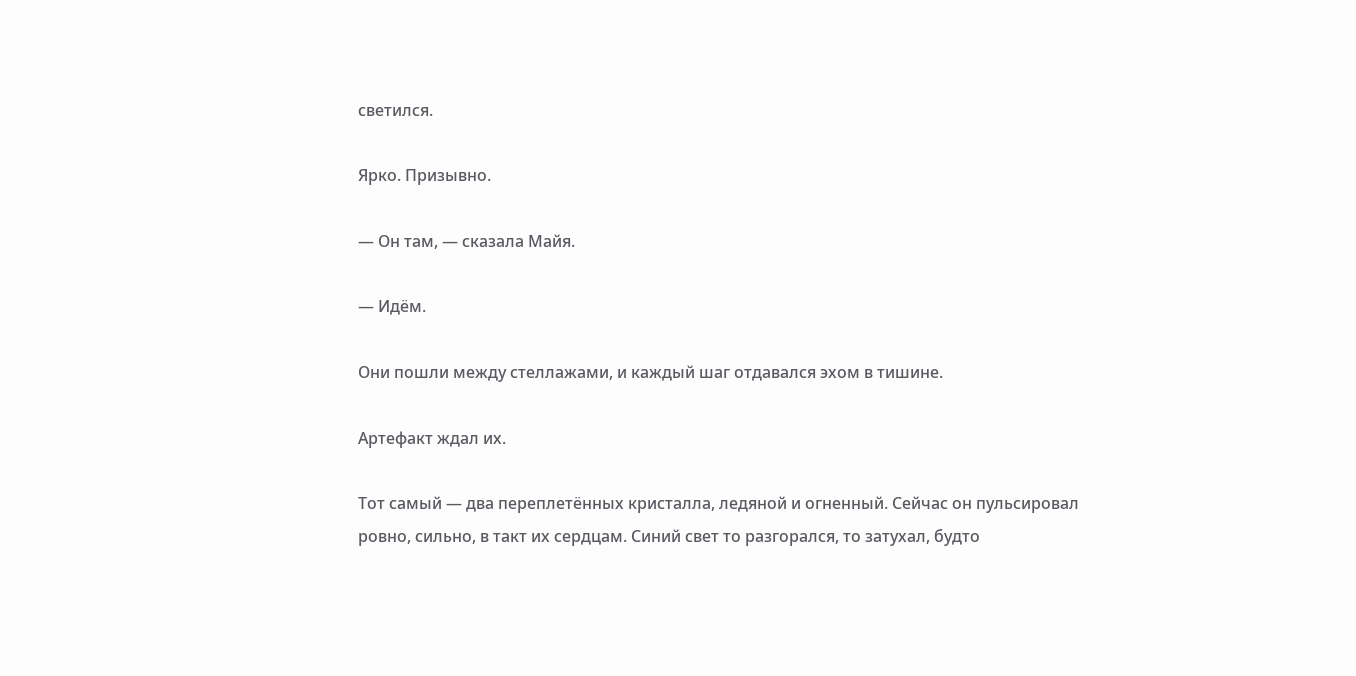светился.

Ярко. Призывно.

— Он там, — сказала Майя.

— Идём.

Они пошли между стеллажами, и каждый шаг отдавался эхом в тишине.

Артефакт ждал их.

Тот самый — два переплетённых кристалла, ледяной и огненный. Сейчас он пульсировал ровно, сильно, в такт их сердцам. Синий свет то разгорался, то затухал, будто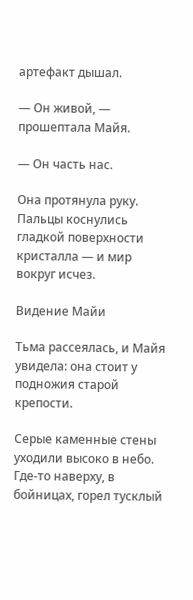артефакт дышал.

— Он живой, — прошептала Майя.

— Он часть нас.

Она протянула руку. Пальцы коснулись гладкой поверхности кристалла — и мир вокруг исчез.

Видение Майи

Тьма рассеялась, и Майя увидела: она стоит у подножия старой крепости.

Серые каменные стены уходили высоко в небо. Где-то наверху, в бойницах, горел тусклый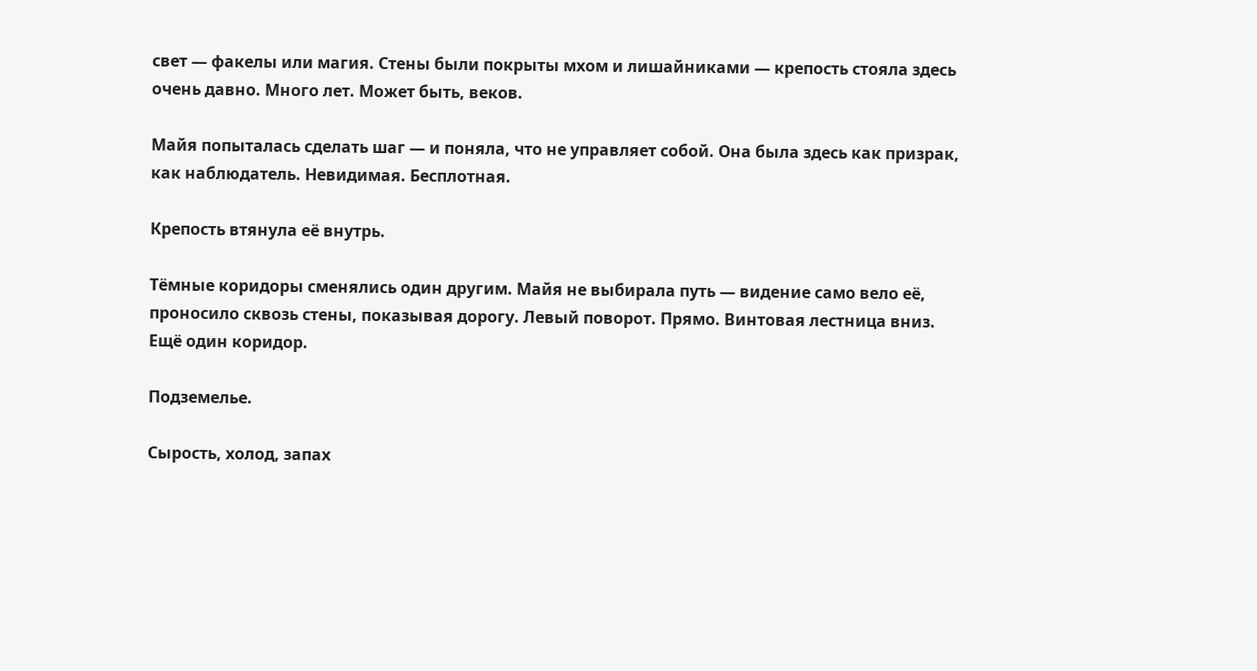свет — факелы или магия. Стены были покрыты мхом и лишайниками — крепость стояла здесь очень давно. Много лет. Может быть, веков.

Майя попыталась сделать шаг — и поняла, что не управляет собой. Она была здесь как призрак, как наблюдатель. Невидимая. Бесплотная.

Крепость втянула её внутрь.

Тёмные коридоры сменялись один другим. Майя не выбирала путь — видение само вело её, проносило сквозь стены, показывая дорогу. Левый поворот. Прямо. Винтовая лестница вниз. Ещё один коридор.

Подземелье.

Сырость, холод, запах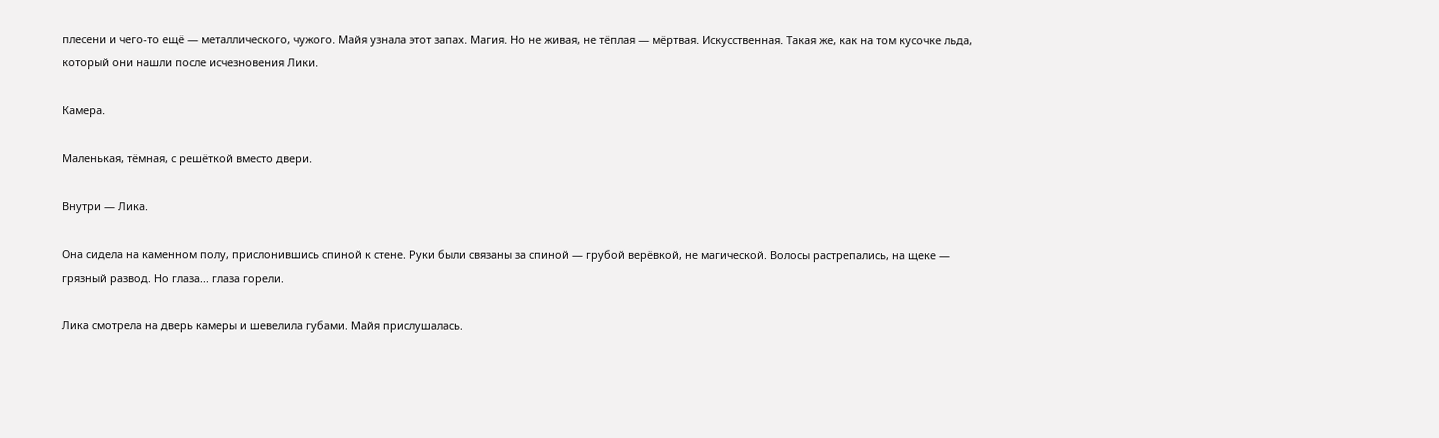плесени и чего-то ещё — металлического, чужого. Майя узнала этот запах. Магия. Но не живая, не тёплая — мёртвая. Искусственная. Такая же, как на том кусочке льда, который они нашли после исчезновения Лики.

Камера.

Маленькая, тёмная, с решёткой вместо двери.

Внутри — Лика.

Она сидела на каменном полу, прислонившись спиной к стене. Руки были связаны за спиной — грубой верёвкой, не магической. Волосы растрепались, на щеке — грязный развод. Но глаза... глаза горели.

Лика смотрела на дверь камеры и шевелила губами. Майя прислушалась.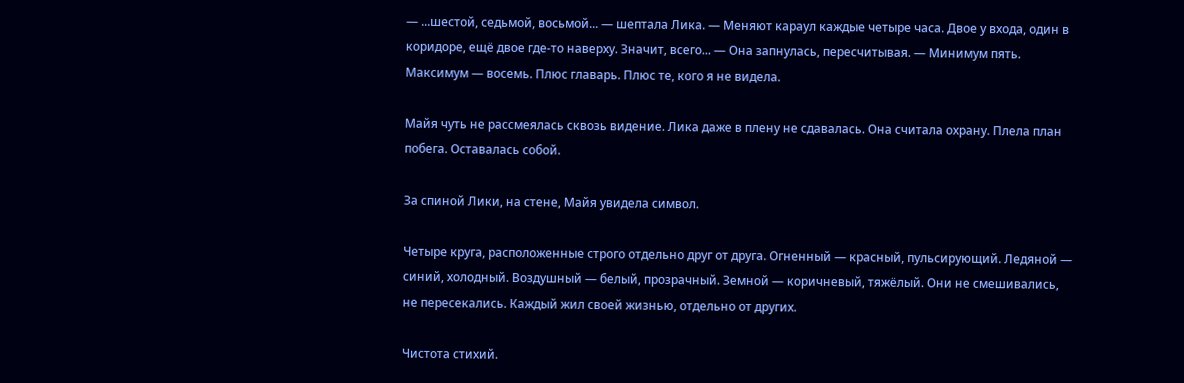— ...шестой, седьмой, восьмой... — шептала Лика. — Меняют караул каждые четыре часа. Двое у входа, один в коридоре, ещё двое где-то наверху. Значит, всего... — Она запнулась, пересчитывая. — Минимум пять. Максимум — восемь. Плюс главарь. Плюс те, кого я не видела.

Майя чуть не рассмеялась сквозь видение. Лика даже в плену не сдавалась. Она считала охрану. Плела план побега. Оставалась собой.

За спиной Лики, на стене, Майя увидела символ.

Четыре круга, расположенные строго отдельно друг от друга. Огненный — красный, пульсирующий. Ледяной — синий, холодный. Воздушный — белый, прозрачный. Земной — коричневый, тяжёлый. Они не смешивались, не пересекались. Каждый жил своей жизнью, отдельно от других.

Чистота стихий.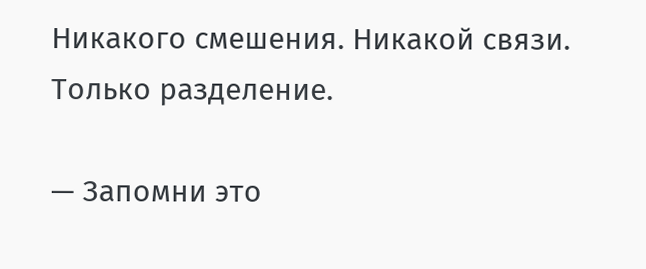Никакого смешения. Никакой связи. Только разделение.

— Запомни это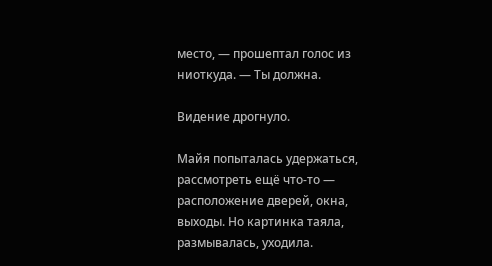место, — прошептал голос из ниоткуда. — Ты должна.

Видение дрогнуло.

Майя попыталась удержаться, рассмотреть ещё что-то — расположение дверей, окна, выходы. Но картинка таяла, размывалась, уходила.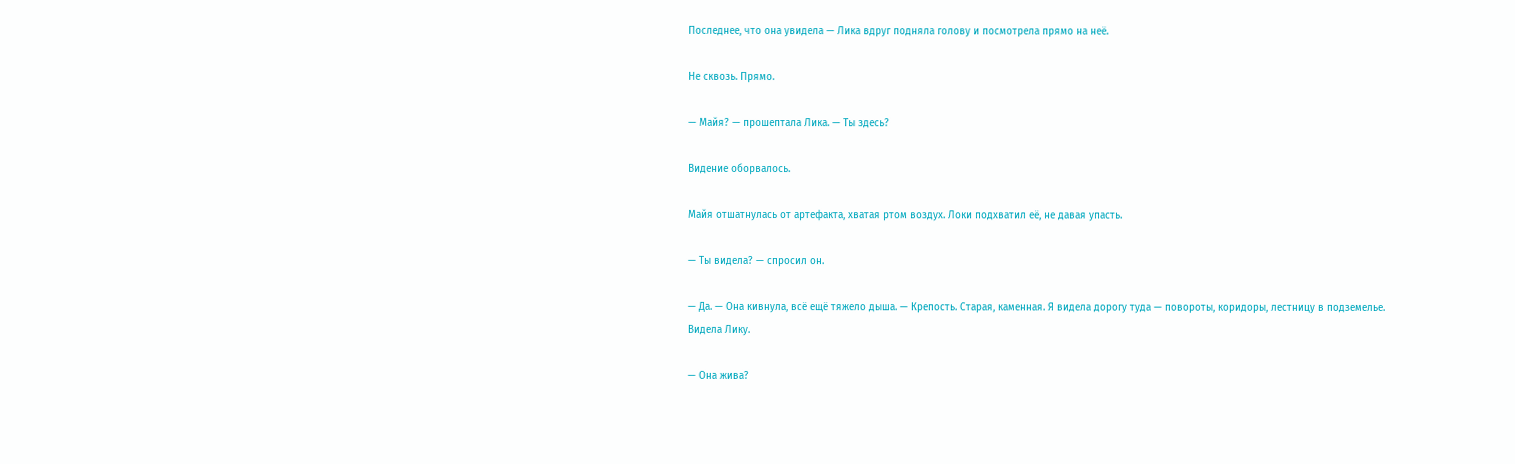Последнее, что она увидела — Лика вдруг подняла голову и посмотрела прямо на неё.

Не сквозь. Прямо.

— Майя? — прошептала Лика. — Ты здесь?

Видение оборвалось.

Майя отшатнулась от артефакта, хватая ртом воздух. Локи подхватил её, не давая упасть.

— Ты видела? — спросил он.

— Да. — Она кивнула, всё ещё тяжело дыша. — Крепость. Старая, каменная. Я видела дорогу туда — повороты, коридоры, лестницу в подземелье. Видела Лику.

— Она жива?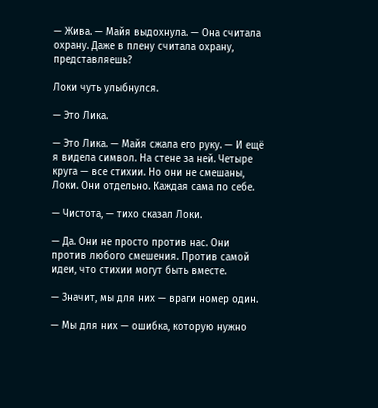— Жива. — Майя выдохнула. — Она считала охрану. Даже в плену считала охрану, представляешь?

Локи чуть улыбнулся.

— Это Лика.

— Это Лика. — Майя сжала его руку. — И ещё я видела символ. На стене за ней. Четыре круга — все стихии. Но они не смешаны, Локи. Они отдельно. Каждая сама по себе.

— Чистота, — тихо сказал Локи.

— Да. Они не просто против нас. Они против любого смешения. Против самой идеи, что стихии могут быть вместе.

— Значит, мы для них — враги номер один.

— Мы для них — ошибка, которую нужно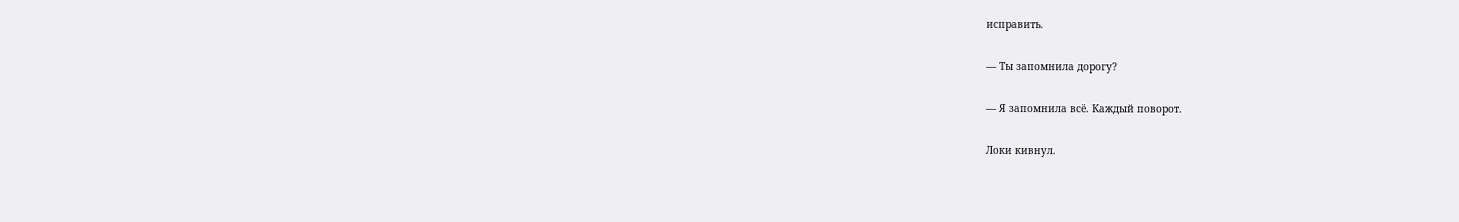исправить.

— Ты запомнила дорогу?

— Я запомнила всё. Каждый поворот.

Локи кивнул.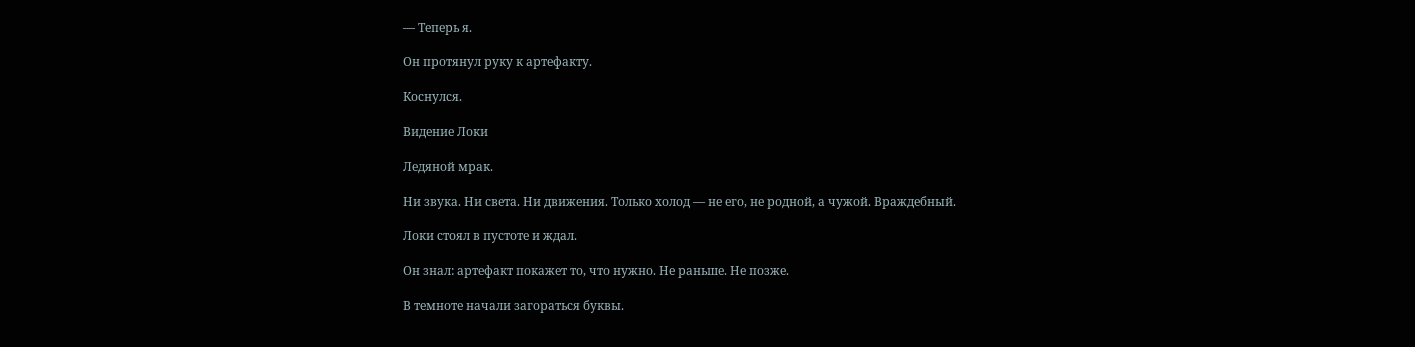— Теперь я.

Он протянул руку к артефакту.

Коснулся.

Видение Локи

Ледяной мрак.

Ни звука. Ни света. Ни движения. Только холод — не его, не родной, а чужой. Враждебный.

Локи стоял в пустоте и ждал.

Он знал: артефакт покажет то, что нужно. Не раньше. Не позже.

В темноте начали загораться буквы.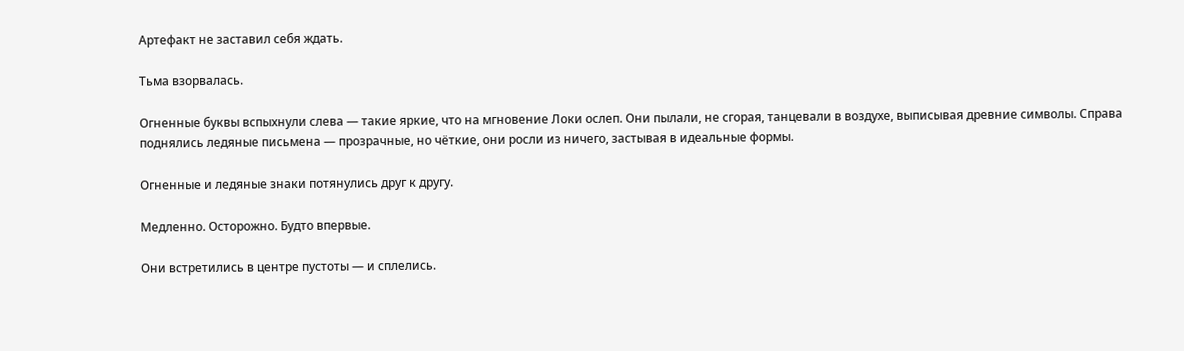Артефакт не заставил себя ждать.

Тьма взорвалась.

Огненные буквы вспыхнули слева — такие яркие, что на мгновение Локи ослеп. Они пылали, не сгорая, танцевали в воздухе, выписывая древние символы. Справа поднялись ледяные письмена — прозрачные, но чёткие, они росли из ничего, застывая в идеальные формы.

Огненные и ледяные знаки потянулись друг к другу.

Медленно. Осторожно. Будто впервые.

Они встретились в центре пустоты — и сплелись.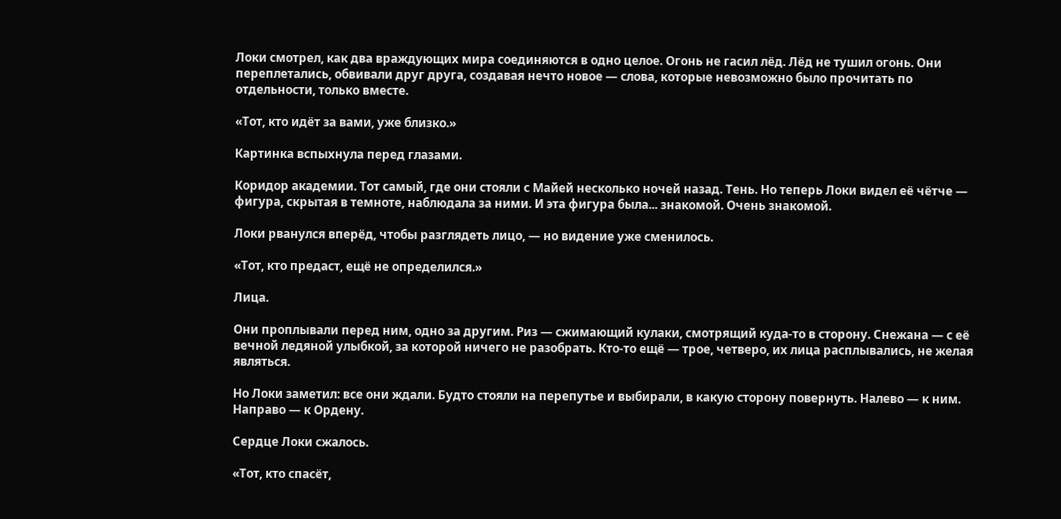Локи смотрел, как два враждующих мира соединяются в одно целое. Огонь не гасил лёд. Лёд не тушил огонь. Они переплетались, обвивали друг друга, создавая нечто новое — слова, которые невозможно было прочитать по отдельности, только вместе.

«Тот, кто идёт за вами, уже близко.»

Картинка вспыхнула перед глазами.

Коридор академии. Тот самый, где они стояли с Майей несколько ночей назад. Тень. Но теперь Локи видел её чётче — фигура, скрытая в темноте, наблюдала за ними. И эта фигура была... знакомой. Очень знакомой.

Локи рванулся вперёд, чтобы разглядеть лицо, — но видение уже сменилось.

«Тот, кто предаст, ещё не определился.»

Лица.

Они проплывали перед ним, одно за другим. Риз — сжимающий кулаки, смотрящий куда-то в сторону. Снежана — с её вечной ледяной улыбкой, за которой ничего не разобрать. Кто-то ещё — трое, четверо, их лица расплывались, не желая являться.

Но Локи заметил: все они ждали. Будто стояли на перепутье и выбирали, в какую сторону повернуть. Налево — к ним. Направо — к Ордену.

Сердце Локи сжалось.

«Тот, кто спасёт,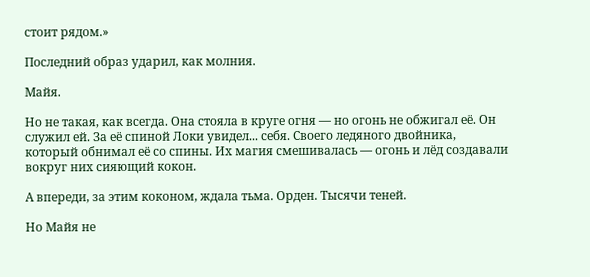стоит рядом.»

Последний образ ударил, как молния.

Майя.

Но не такая, как всегда. Она стояла в круге огня — но огонь не обжигал её. Он служил ей. За её спиной Локи увидел... себя. Своего ледяного двойника, который обнимал её со спины. Их магия смешивалась — огонь и лёд создавали вокруг них сияющий кокон.

А впереди, за этим коконом, ждала тьма. Орден. Тысячи теней.

Но Майя не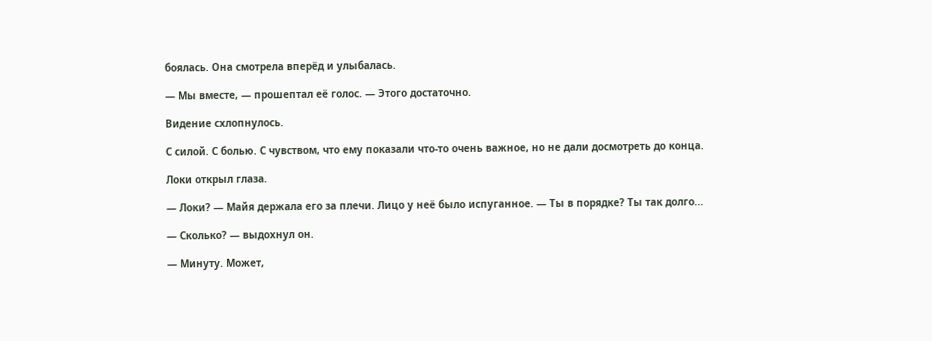боялась. Она смотрела вперёд и улыбалась.

— Мы вместе, — прошептал её голос. — Этого достаточно.

Видение схлопнулось.

С силой. С болью. С чувством, что ему показали что-то очень важное, но не дали досмотреть до конца.

Локи открыл глаза.

— Локи? — Майя держала его за плечи. Лицо у неё было испуганное. — Ты в порядке? Ты так долго...

— Сколько? — выдохнул он.

— Минуту. Может,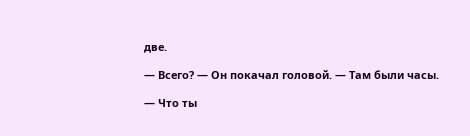две.

— Всего? — Он покачал головой. — Там были часы.

— Что ты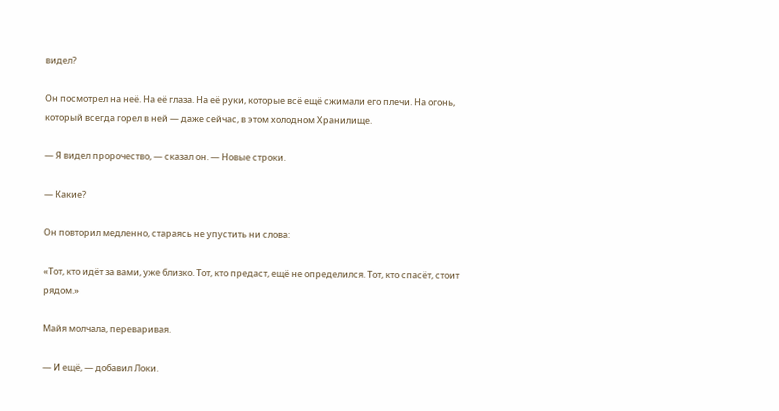видел?

Он посмотрел на неё. На её глаза. На её руки, которые всё ещё сжимали его плечи. На огонь, который всегда горел в ней — даже сейчас, в этом холодном Хранилище.

— Я видел пророчество, — сказал он. — Новые строки.

— Какие?

Он повторил медленно, стараясь не упустить ни слова:

«Тот, кто идёт за вами, уже близко. Тот, кто предаст, ещё не определился. Тот, кто спасёт, стоит рядом.»

Майя молчала, переваривая.

— И ещё, — добавил Локи.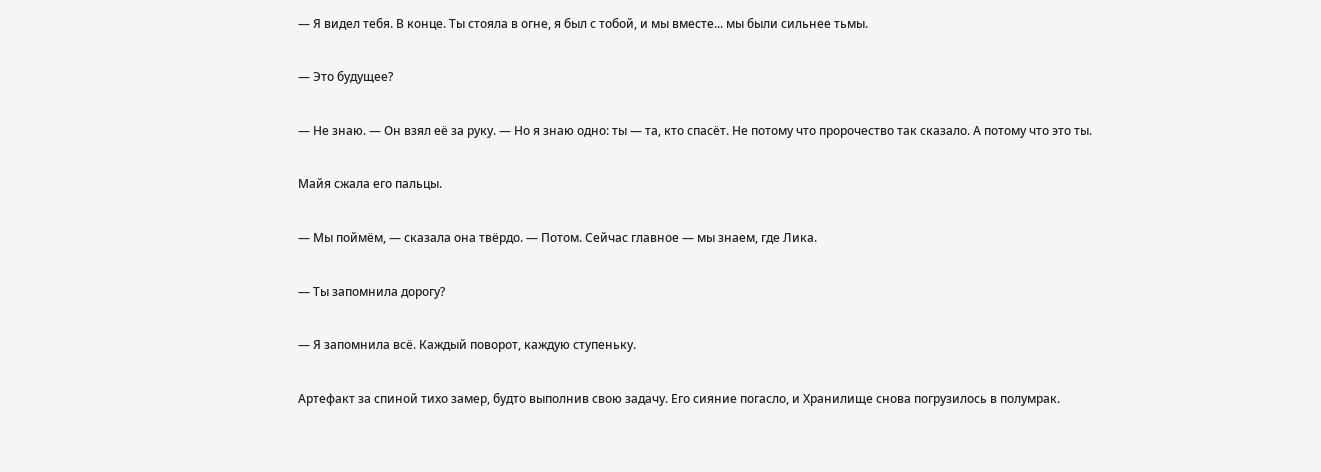— Я видел тебя. В конце. Ты стояла в огне, я был с тобой, и мы вместе... мы были сильнее тьмы.

— Это будущее?

— Не знаю. — Он взял её за руку. — Но я знаю одно: ты — та, кто спасёт. Не потому что пророчество так сказало. А потому что это ты.

Майя сжала его пальцы.

— Мы поймём, — сказала она твёрдо. — Потом. Сейчас главное — мы знаем, где Лика.

— Ты запомнила дорогу?

— Я запомнила всё. Каждый поворот, каждую ступеньку.

Артефакт за спиной тихо замер, будто выполнив свою задачу. Его сияние погасло, и Хранилище снова погрузилось в полумрак.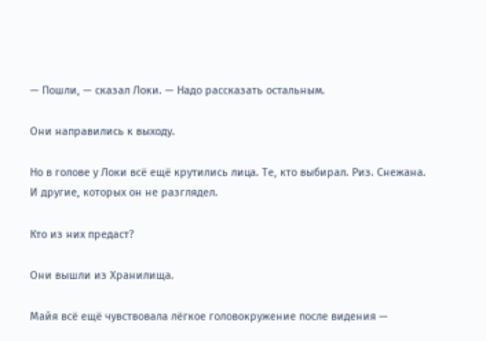— Пошли, — сказал Локи. — Надо рассказать остальным.

Они направились к выходу.

Но в голове у Локи всё ещё крутились лица. Те, кто выбирал. Риз. Снежана. И другие, которых он не разглядел.

Кто из них предаст?

Они вышли из Хранилища.

Майя всё ещё чувствовала лёгкое головокружение после видения —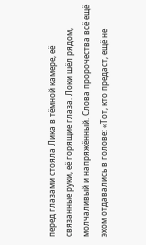перед глазами стояла Лика в тёмной камере, её связанные руки, её горящие глаза. Локи шёл рядом, молчаливый и напряжённый. Слова пророчества всё ещё эхом отдавались в голове: «Тот, кто предаст, ещё не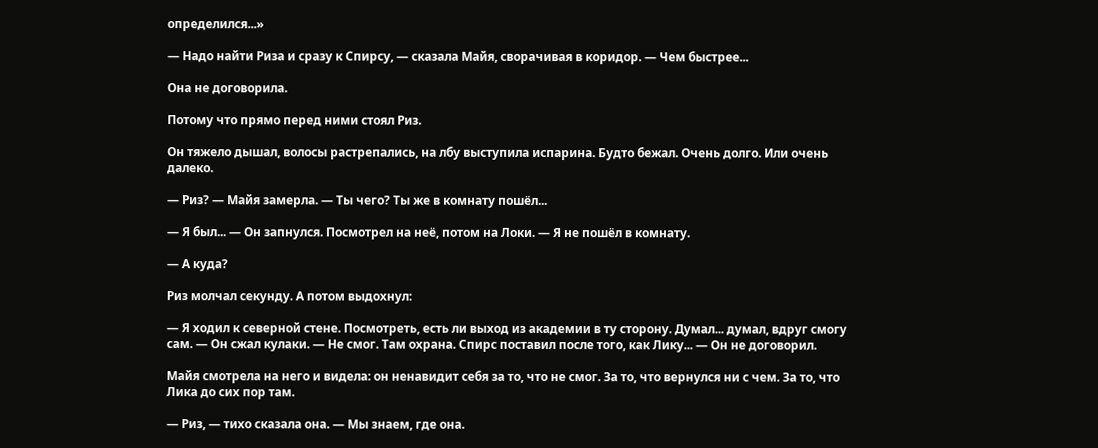определился...»

— Надо найти Риза и сразу к Спирсу, — сказала Майя, сворачивая в коридор. — Чем быстрее...

Она не договорила.

Потому что прямо перед ними стоял Риз.

Он тяжело дышал, волосы растрепались, на лбу выступила испарина. Будто бежал. Очень долго. Или очень далеко.

— Риз? — Майя замерла. — Ты чего? Ты же в комнату пошёл...

— Я был... — Он запнулся. Посмотрел на неё, потом на Локи. — Я не пошёл в комнату.

— А куда?

Риз молчал секунду. А потом выдохнул:

— Я ходил к северной стене. Посмотреть, есть ли выход из академии в ту сторону. Думал... думал, вдруг смогу сам. — Он сжал кулаки. — Не смог. Там охрана. Спирс поставил после того, как Лику... — Он не договорил.

Майя смотрела на него и видела: он ненавидит себя за то, что не смог. За то, что вернулся ни с чем. За то, что Лика до сих пор там.

— Риз, — тихо сказала она. — Мы знаем, где она.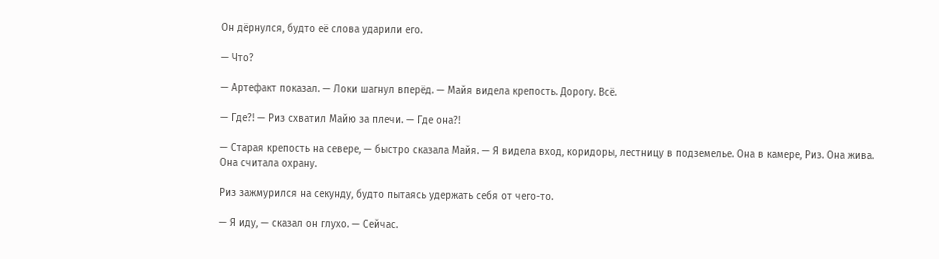Он дёрнулся, будто её слова ударили его.

— Что?

— Артефакт показал. — Локи шагнул вперёд. — Майя видела крепость. Дорогу. Всё.

— Где?! — Риз схватил Майю за плечи. — Где она?!

— Старая крепость на севере, — быстро сказала Майя. — Я видела вход, коридоры, лестницу в подземелье. Она в камере, Риз. Она жива. Она считала охрану.

Риз зажмурился на секунду, будто пытаясь удержать себя от чего-то.

— Я иду, — сказал он глухо. — Сейчас.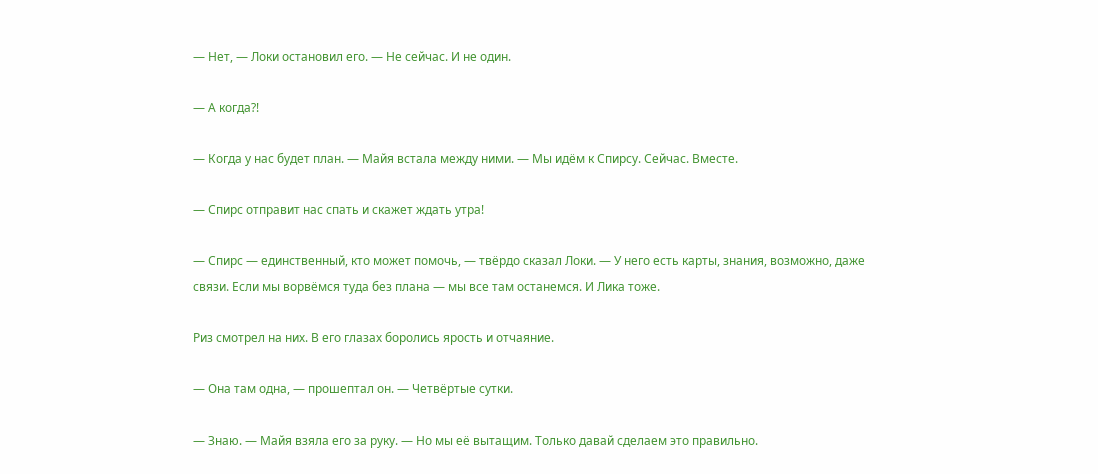— Нет, — Локи остановил его. — Не сейчас. И не один.

— А когда?!

— Когда у нас будет план. — Майя встала между ними. — Мы идём к Спирсу. Сейчас. Вместе.

— Спирс отправит нас спать и скажет ждать утра!

— Спирс — единственный, кто может помочь, — твёрдо сказал Локи. — У него есть карты, знания, возможно, даже связи. Если мы ворвёмся туда без плана — мы все там останемся. И Лика тоже.

Риз смотрел на них. В его глазах боролись ярость и отчаяние.

— Она там одна, — прошептал он. — Четвёртые сутки.

— Знаю. — Майя взяла его за руку. — Но мы её вытащим. Только давай сделаем это правильно.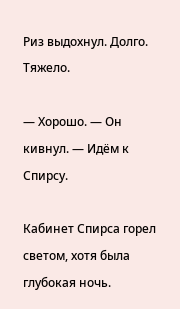Риз выдохнул. Долго. Тяжело.

— Хорошо. — Он кивнул. — Идём к Спирсу.

Кабинет Спирса горел светом, хотя была глубокая ночь.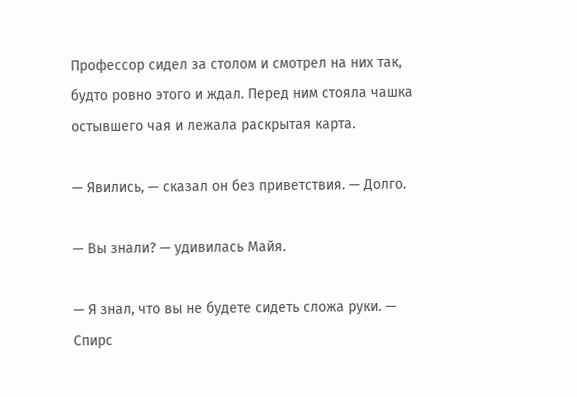Профессор сидел за столом и смотрел на них так, будто ровно этого и ждал. Перед ним стояла чашка остывшего чая и лежала раскрытая карта.

— Явились, — сказал он без приветствия. — Долго.

— Вы знали? — удивилась Майя.

— Я знал, что вы не будете сидеть сложа руки. — Спирс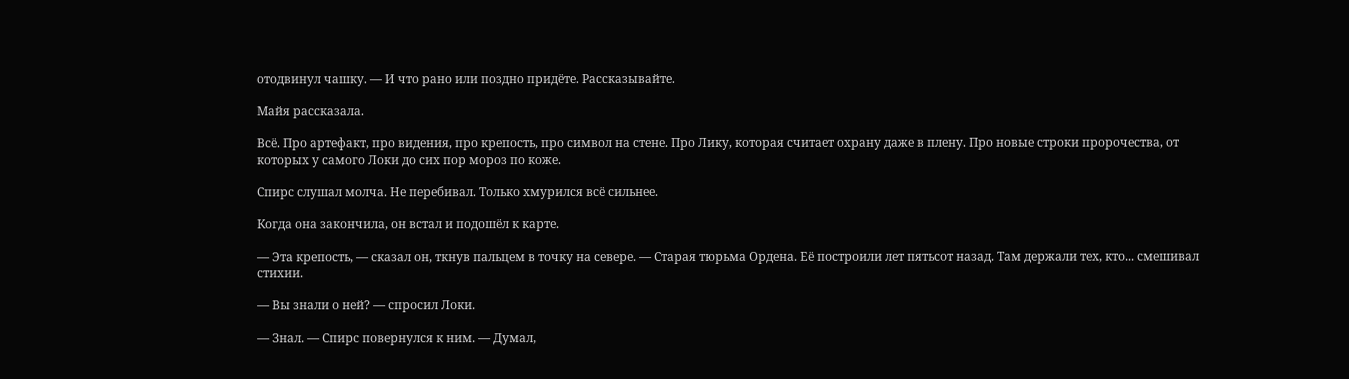отодвинул чашку. — И что рано или поздно придёте. Рассказывайте.

Майя рассказала.

Всё. Про артефакт, про видения, про крепость, про символ на стене. Про Лику, которая считает охрану даже в плену. Про новые строки пророчества, от которых у самого Локи до сих пор мороз по коже.

Спирс слушал молча. Не перебивал. Только хмурился всё сильнее.

Когда она закончила, он встал и подошёл к карте.

— Эта крепость, — сказал он, ткнув пальцем в точку на севере. — Старая тюрьма Ордена. Её построили лет пятьсот назад. Там держали тех, кто... смешивал стихии.

— Вы знали о ней? — спросил Локи.

— Знал. — Спирс повернулся к ним. — Думал,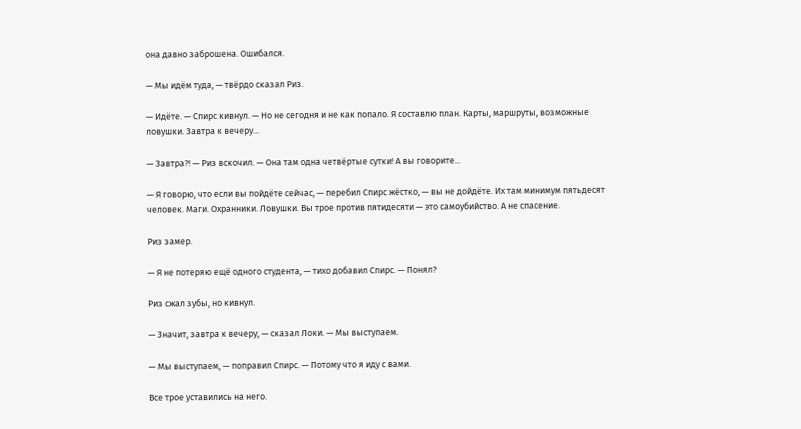она давно заброшена. Ошибался.

— Мы идём туда, — твёрдо сказал Риз.

— Идёте. — Спирс кивнул. — Но не сегодня и не как попало. Я составлю план. Карты, маршруты, возможные ловушки. Завтра к вечеру...

— Завтра?! — Риз вскочил. — Она там одна четвёртые сутки! А вы говорите...

— Я говорю, что если вы пойдёте сейчас, — перебил Спирс жёстко, — вы не дойдёте. Их там минимум пятьдесят человек. Маги. Охранники. Ловушки. Вы трое против пятидесяти — это самоубийство. А не спасение.

Риз замер.

— Я не потеряю ещё одного студента, — тихо добавил Спирс. — Понял?

Риз сжал зубы, но кивнул.

— Значит, завтра к вечеру, — сказал Локи. — Мы выступаем.

— Мы выступаем, — поправил Спирс. — Потому что я иду с вами.

Все трое уставились на него.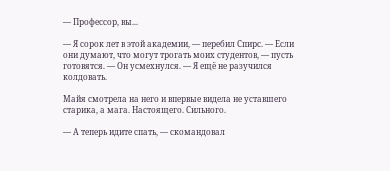— Профессор, вы...

— Я сорок лет в этой академии, — перебил Спирс. — Если они думают, что могут трогать моих студентов, — пусть готовятся. — Он усмехнулся. — Я ещё не разучился колдовать.

Майя смотрела на него и впервые видела не уставшего старика, а мага. Настоящего. Сильного.

— А теперь идите спать, — скомандовал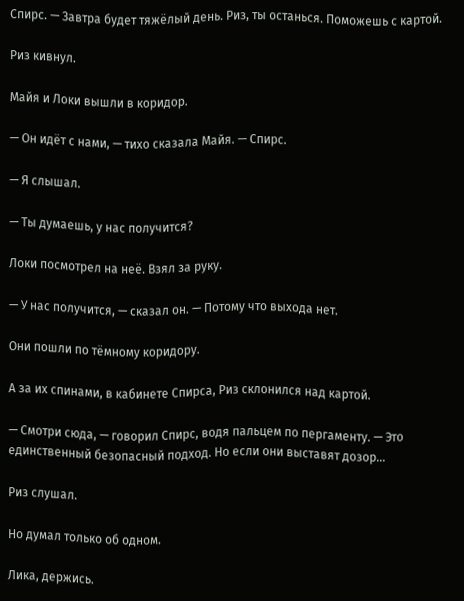Спирс. — Завтра будет тяжёлый день. Риз, ты останься. Поможешь с картой.

Риз кивнул.

Майя и Локи вышли в коридор.

— Он идёт с нами, — тихо сказала Майя. — Спирс.

— Я слышал.

— Ты думаешь, у нас получится?

Локи посмотрел на неё. Взял за руку.

— У нас получится, — сказал он. — Потому что выхода нет.

Они пошли по тёмному коридору.

А за их спинами, в кабинете Спирса, Риз склонился над картой.

— Смотри сюда, — говорил Спирс, водя пальцем по пергаменту. — Это единственный безопасный подход. Но если они выставят дозор...

Риз слушал.

Но думал только об одном.

Лика, держись.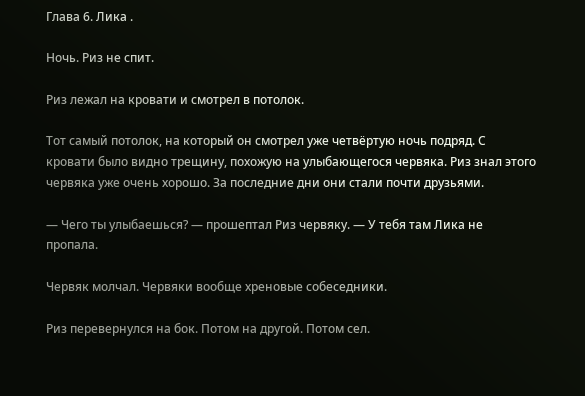Глава 6. Лика .

Ночь. Риз не спит.

Риз лежал на кровати и смотрел в потолок.

Тот самый потолок, на который он смотрел уже четвёртую ночь подряд. С кровати было видно трещину, похожую на улыбающегося червяка. Риз знал этого червяка уже очень хорошо. За последние дни они стали почти друзьями.

— Чего ты улыбаешься? — прошептал Риз червяку. — У тебя там Лика не пропала.

Червяк молчал. Червяки вообще хреновые собеседники.

Риз перевернулся на бок. Потом на другой. Потом сел.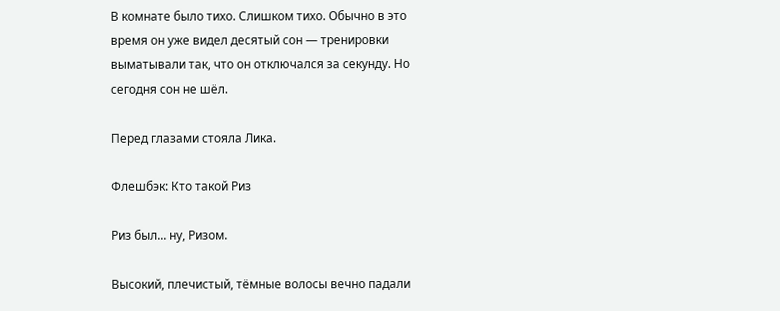В комнате было тихо. Слишком тихо. Обычно в это время он уже видел десятый сон — тренировки выматывали так, что он отключался за секунду. Но сегодня сон не шёл.

Перед глазами стояла Лика.

Флешбэк: Кто такой Риз

Риз был... ну, Ризом.

Высокий, плечистый, тёмные волосы вечно падали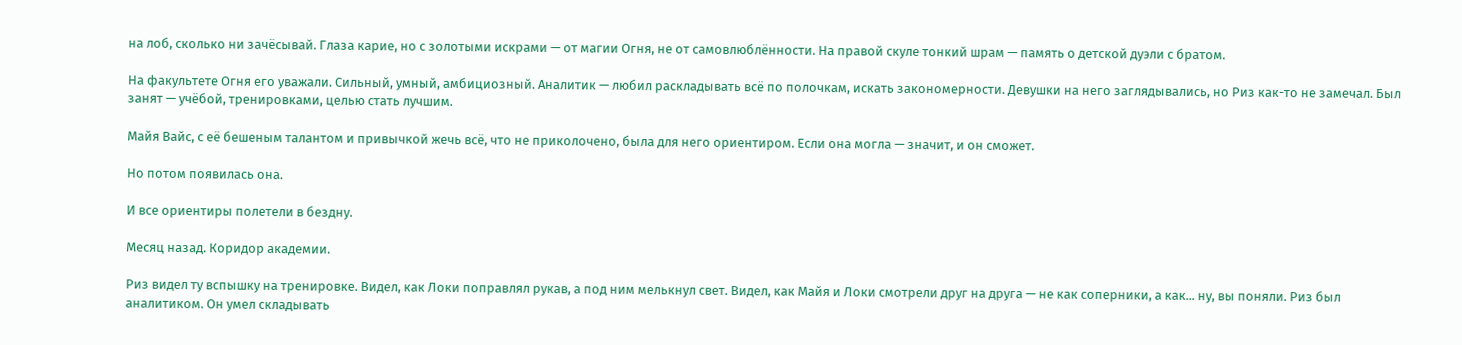на лоб, сколько ни зачёсывай. Глаза карие, но с золотыми искрами — от магии Огня, не от самовлюблённости. На правой скуле тонкий шрам — память о детской дуэли с братом.

На факультете Огня его уважали. Сильный, умный, амбициозный. Аналитик — любил раскладывать всё по полочкам, искать закономерности. Девушки на него заглядывались, но Риз как-то не замечал. Был занят — учёбой, тренировками, целью стать лучшим.

Майя Вайс, с её бешеным талантом и привычкой жечь всё, что не приколочено, была для него ориентиром. Если она могла — значит, и он сможет.

Но потом появилась она.

И все ориентиры полетели в бездну.

Месяц назад. Коридор академии.

Риз видел ту вспышку на тренировке. Видел, как Локи поправлял рукав, а под ним мелькнул свет. Видел, как Майя и Локи смотрели друг на друга — не как соперники, а как... ну, вы поняли. Риз был аналитиком. Он умел складывать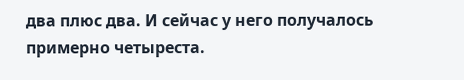два плюс два. И сейчас у него получалось примерно четыреста.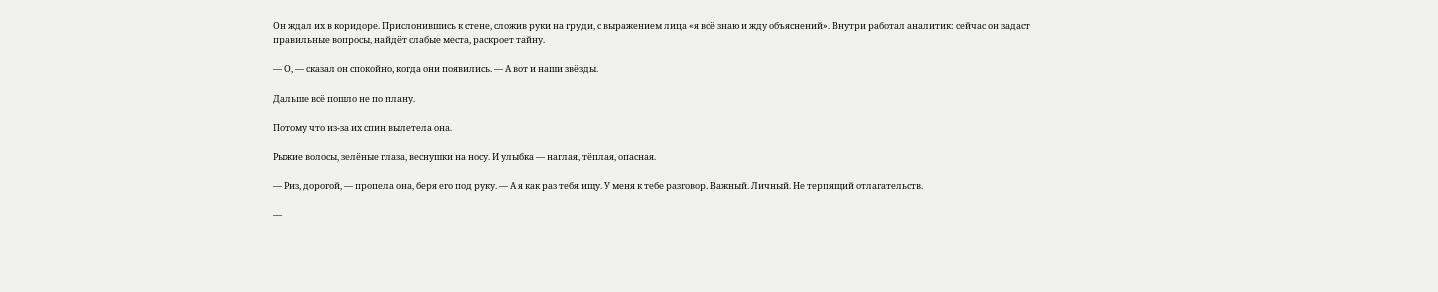Он ждал их в коридоре. Прислонившись к стене, сложив руки на груди, с выражением лица «я всё знаю и жду объяснений». Внутри работал аналитик: сейчас он задаст правильные вопросы, найдёт слабые места, раскроет тайну.

— О, — сказал он спокойно, когда они появились. — А вот и наши звёзды.

Дальше всё пошло не по плану.

Потому что из-за их спин вылетела она.

Рыжие волосы, зелёные глаза, веснушки на носу. И улыбка — наглая, тёплая, опасная.

— Риз, дорогой, — пропела она, беря его под руку. — А я как раз тебя ищу. У меня к тебе разговор. Важный. Личный. Не терпящий отлагательств.

—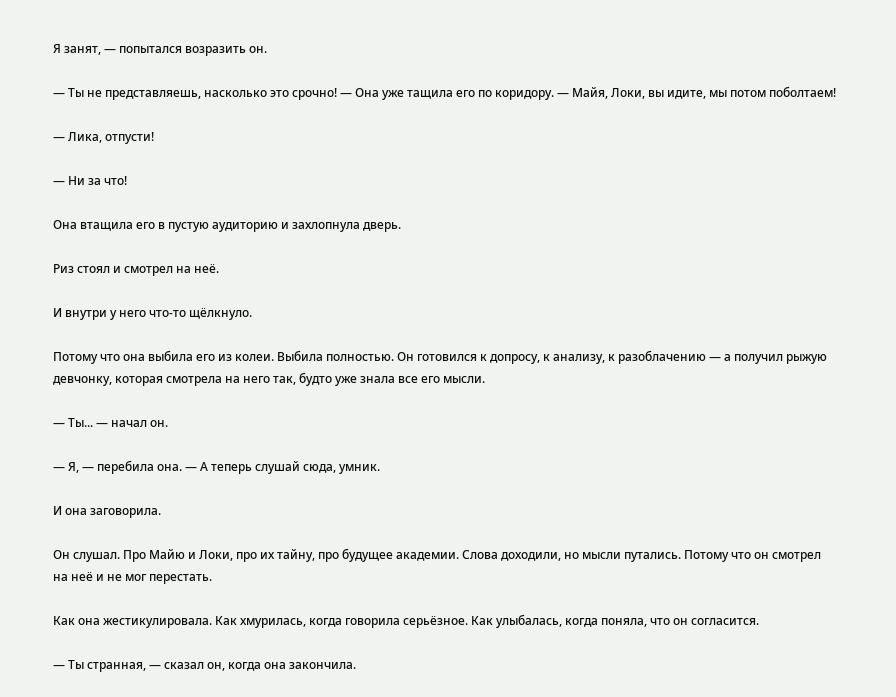Я занят, — попытался возразить он.

— Ты не представляешь, насколько это срочно! — Она уже тащила его по коридору. — Майя, Локи, вы идите, мы потом поболтаем!

— Лика, отпусти!

— Ни за что!

Она втащила его в пустую аудиторию и захлопнула дверь.

Риз стоял и смотрел на неё.

И внутри у него что-то щёлкнуло.

Потому что она выбила его из колеи. Выбила полностью. Он готовился к допросу, к анализу, к разоблачению — а получил рыжую девчонку, которая смотрела на него так, будто уже знала все его мысли.

— Ты... — начал он.

— Я, — перебила она. — А теперь слушай сюда, умник.

И она заговорила.

Он слушал. Про Майю и Локи, про их тайну, про будущее академии. Слова доходили, но мысли путались. Потому что он смотрел на неё и не мог перестать.

Как она жестикулировала. Как хмурилась, когда говорила серьёзное. Как улыбалась, когда поняла, что он согласится.

— Ты странная, — сказал он, когда она закончила.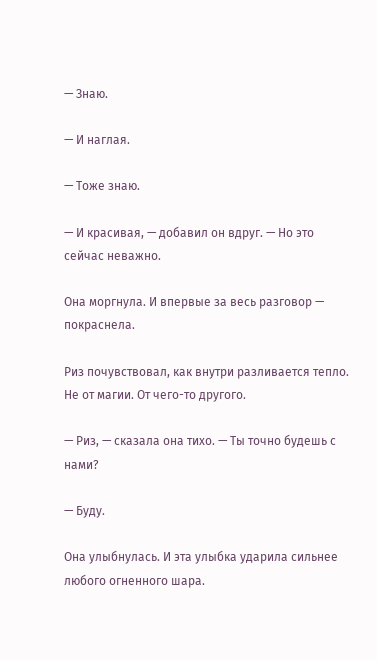— Знаю.

— И наглая.

— Тоже знаю.

— И красивая, — добавил он вдруг. — Но это сейчас неважно.

Она моргнула. И впервые за весь разговор — покраснела.

Риз почувствовал, как внутри разливается тепло. Не от магии. От чего-то другого.

— Риз, — сказала она тихо. — Ты точно будешь с нами?

— Буду.

Она улыбнулась. И эта улыбка ударила сильнее любого огненного шара.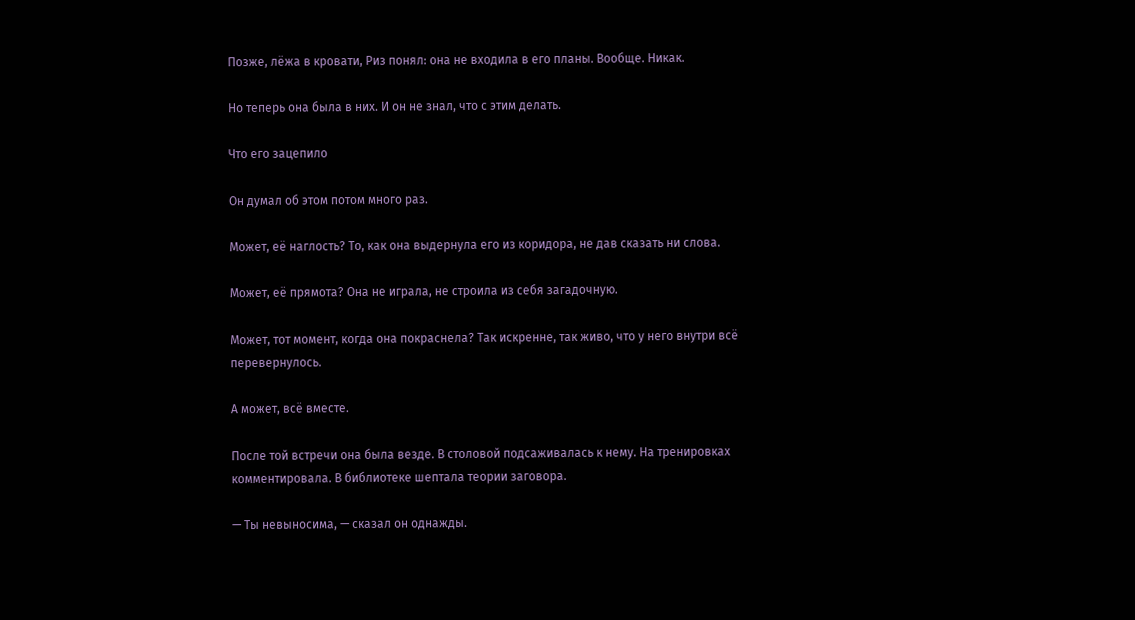Позже, лёжа в кровати, Риз понял: она не входила в его планы. Вообще. Никак.

Но теперь она была в них. И он не знал, что с этим делать.

Что его зацепило

Он думал об этом потом много раз.

Может, её наглость? То, как она выдернула его из коридора, не дав сказать ни слова.

Может, её прямота? Она не играла, не строила из себя загадочную.

Может, тот момент, когда она покраснела? Так искренне, так живо, что у него внутри всё перевернулось.

А может, всё вместе.

После той встречи она была везде. В столовой подсаживалась к нему. На тренировках комментировала. В библиотеке шептала теории заговора.

— Ты невыносима, — сказал он однажды.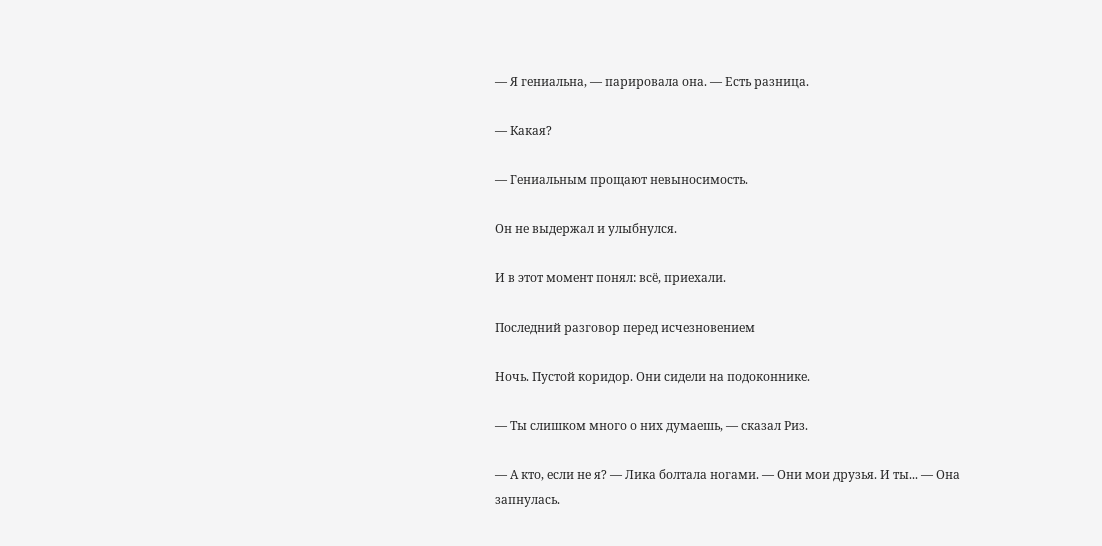— Я гениальна, — парировала она. — Есть разница.

— Какая?

— Гениальным прощают невыносимость.

Он не выдержал и улыбнулся.

И в этот момент понял: всё, приехали.

Последний разговор перед исчезновением

Ночь. Пустой коридор. Они сидели на подоконнике.

— Ты слишком много о них думаешь, — сказал Риз.

— А кто, если не я? — Лика болтала ногами. — Они мои друзья. И ты... — Она запнулась.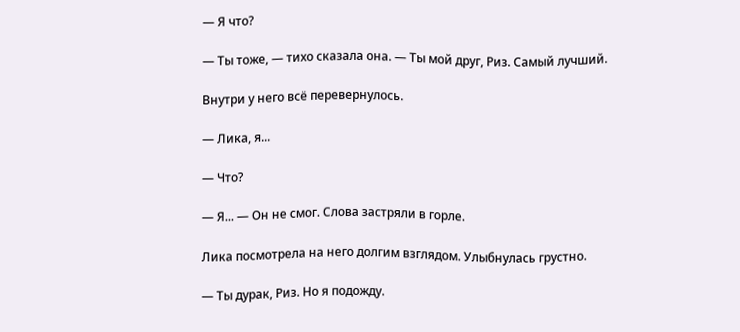— Я что?

— Ты тоже, — тихо сказала она. — Ты мой друг, Риз. Самый лучший.

Внутри у него всё перевернулось.

— Лика, я...

— Что?

— Я... — Он не смог. Слова застряли в горле.

Лика посмотрела на него долгим взглядом. Улыбнулась грустно.

— Ты дурак, Риз. Но я подожду.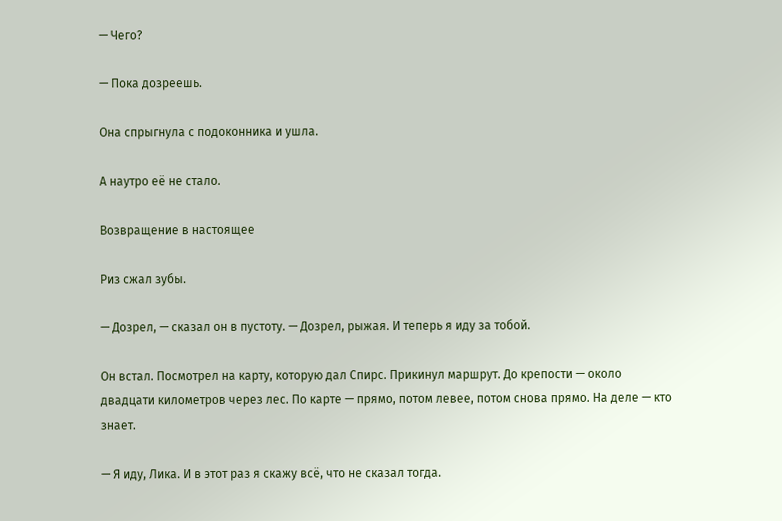— Чего?

— Пока дозреешь.

Она спрыгнула с подоконника и ушла.

А наутро её не стало.

Возвращение в настоящее

Риз сжал зубы.

— Дозрел, — сказал он в пустоту. — Дозрел, рыжая. И теперь я иду за тобой.

Он встал. Посмотрел на карту, которую дал Спирс. Прикинул маршрут. До крепости — около двадцати километров через лес. По карте — прямо, потом левее, потом снова прямо. На деле — кто знает.

— Я иду, Лика. И в этот раз я скажу всё, что не сказал тогда.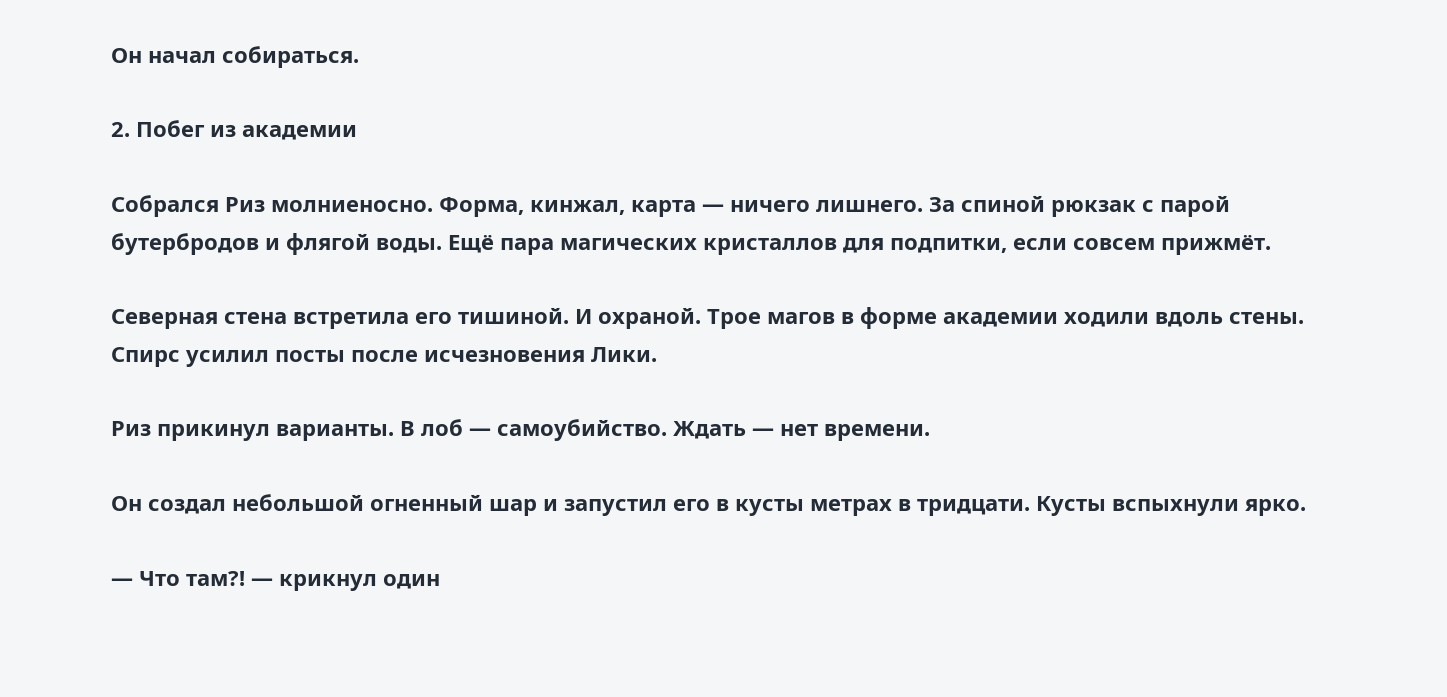Он начал собираться.

2. Побег из академии

Собрался Риз молниеносно. Форма, кинжал, карта — ничего лишнего. За спиной рюкзак с парой бутербродов и флягой воды. Ещё пара магических кристаллов для подпитки, если совсем прижмёт.

Северная стена встретила его тишиной. И охраной. Трое магов в форме академии ходили вдоль стены. Спирс усилил посты после исчезновения Лики.

Риз прикинул варианты. В лоб — самоубийство. Ждать — нет времени.

Он создал небольшой огненный шар и запустил его в кусты метрах в тридцати. Кусты вспыхнули ярко.

— Что там?! — крикнул один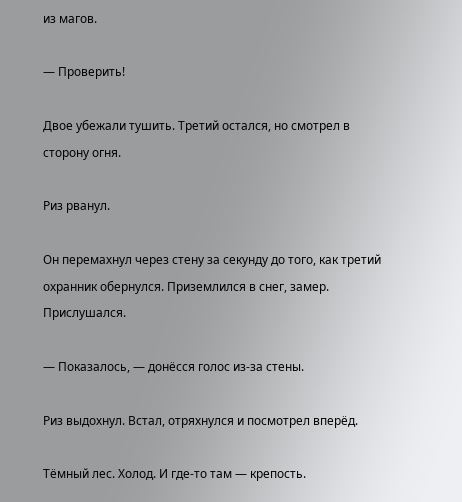из магов.

— Проверить!

Двое убежали тушить. Третий остался, но смотрел в сторону огня.

Риз рванул.

Он перемахнул через стену за секунду до того, как третий охранник обернулся. Приземлился в снег, замер. Прислушался.

— Показалось, — донёсся голос из-за стены.

Риз выдохнул. Встал, отряхнулся и посмотрел вперёд.

Тёмный лес. Холод. И где-то там — крепость.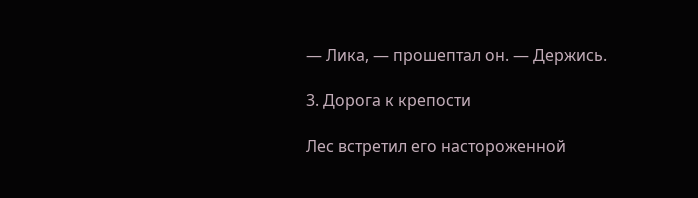— Лика, — прошептал он. — Держись.

3. Дорога к крепости

Лес встретил его настороженной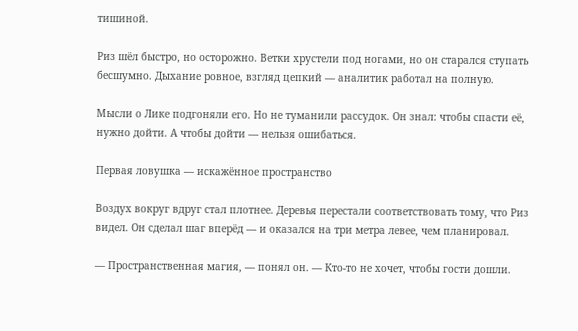тишиной.

Риз шёл быстро, но осторожно. Ветки хрустели под ногами, но он старался ступать бесшумно. Дыхание ровное, взгляд цепкий — аналитик работал на полную.

Мысли о Лике подгоняли его. Но не туманили рассудок. Он знал: чтобы спасти её, нужно дойти. А чтобы дойти — нельзя ошибаться.

Первая ловушка — искажённое пространство

Воздух вокруг вдруг стал плотнее. Деревья перестали соответствовать тому, что Риз видел. Он сделал шаг вперёд — и оказался на три метра левее, чем планировал.

— Пространственная магия, — понял он. — Кто-то не хочет, чтобы гости дошли.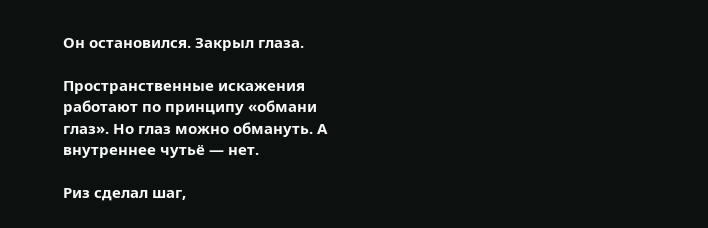Он остановился. Закрыл глаза.

Пространственные искажения работают по принципу «обмани глаз». Но глаз можно обмануть. А внутреннее чутьё — нет.

Риз сделал шаг,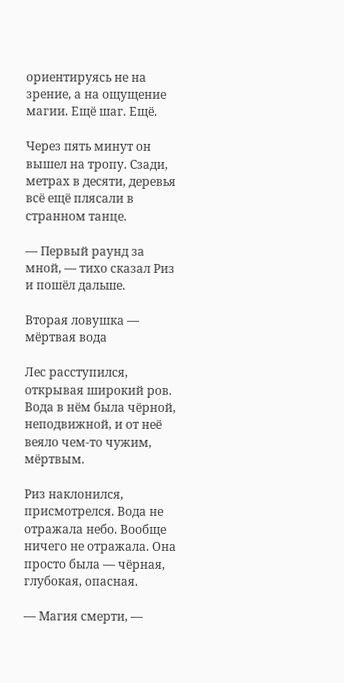ориентируясь не на зрение, а на ощущение магии. Ещё шаг. Ещё.

Через пять минут он вышел на тропу. Сзади, метрах в десяти, деревья всё ещё плясали в странном танце.

— Первый раунд за мной, — тихо сказал Риз и пошёл дальше.

Вторая ловушка — мёртвая вода

Лес расступился, открывая широкий ров. Вода в нём была чёрной, неподвижной, и от неё веяло чем-то чужим, мёртвым.

Риз наклонился, присмотрелся. Вода не отражала небо. Вообще ничего не отражала. Она просто была — чёрная, глубокая, опасная.

— Магия смерти, —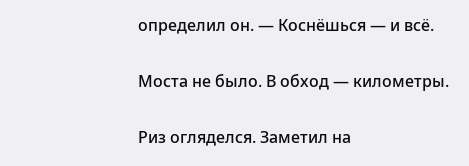определил он. — Коснёшься — и всё.

Моста не было. В обход — километры.

Риз огляделся. Заметил на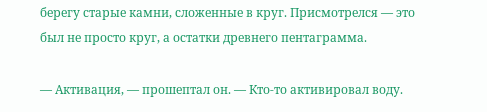берегу старые камни, сложенные в круг. Присмотрелся — это был не просто круг, а остатки древнего пентаграмма.

— Активация, — прошептал он. — Кто-то активировал воду.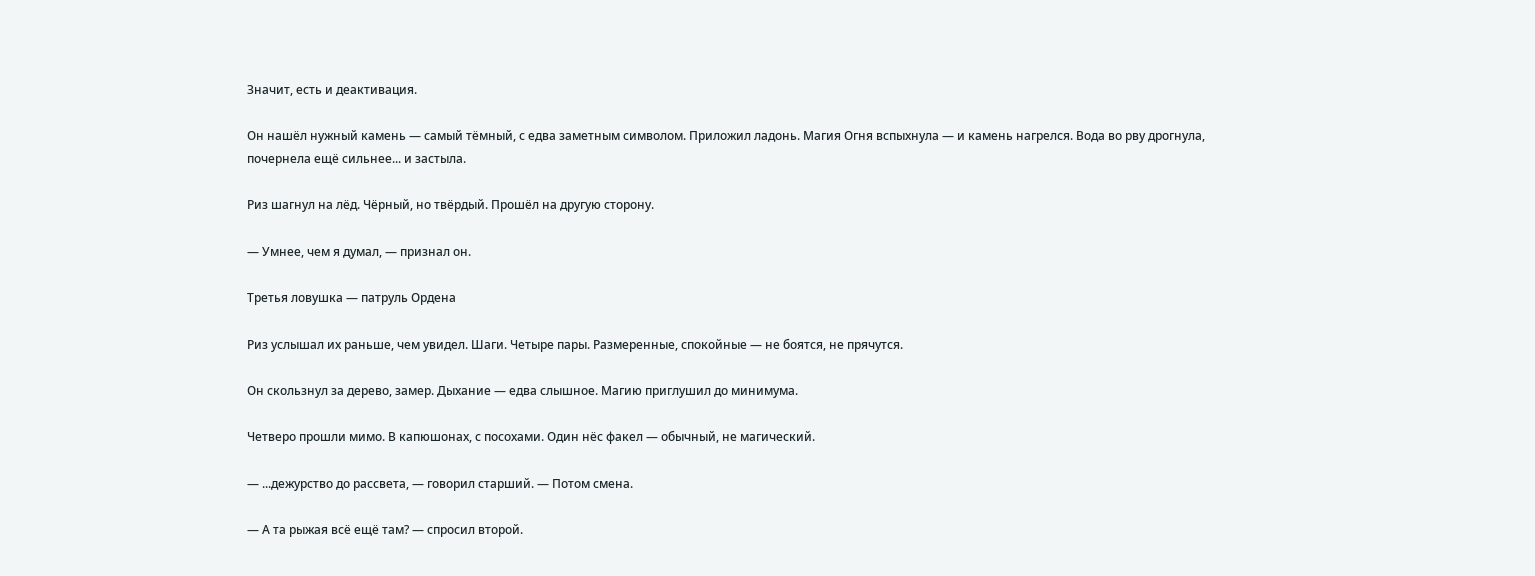Значит, есть и деактивация.

Он нашёл нужный камень — самый тёмный, с едва заметным символом. Приложил ладонь. Магия Огня вспыхнула — и камень нагрелся. Вода во рву дрогнула, почернела ещё сильнее... и застыла.

Риз шагнул на лёд. Чёрный, но твёрдый. Прошёл на другую сторону.

— Умнее, чем я думал, — признал он.

Третья ловушка — патруль Ордена

Риз услышал их раньше, чем увидел. Шаги. Четыре пары. Размеренные, спокойные — не боятся, не прячутся.

Он скользнул за дерево, замер. Дыхание — едва слышное. Магию приглушил до минимума.

Четверо прошли мимо. В капюшонах, с посохами. Один нёс факел — обычный, не магический.

— ...дежурство до рассвета, — говорил старший. — Потом смена.

— А та рыжая всё ещё там? — спросил второй.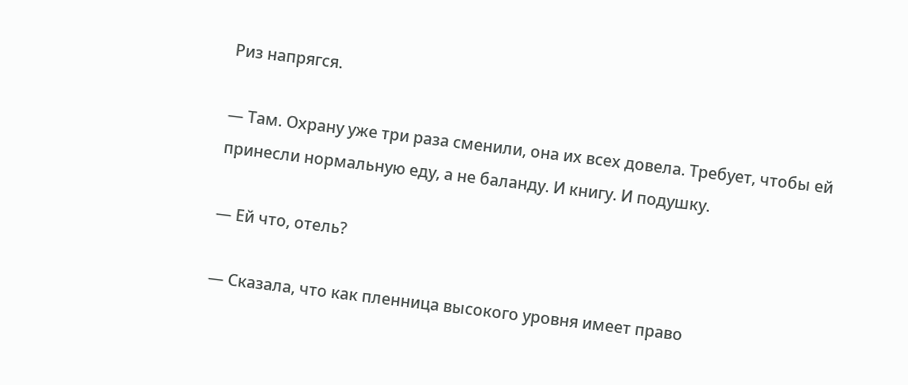Риз напрягся.

— Там. Охрану уже три раза сменили, она их всех довела. Требует, чтобы ей принесли нормальную еду, а не баланду. И книгу. И подушку.

— Ей что, отель?

— Сказала, что как пленница высокого уровня имеет право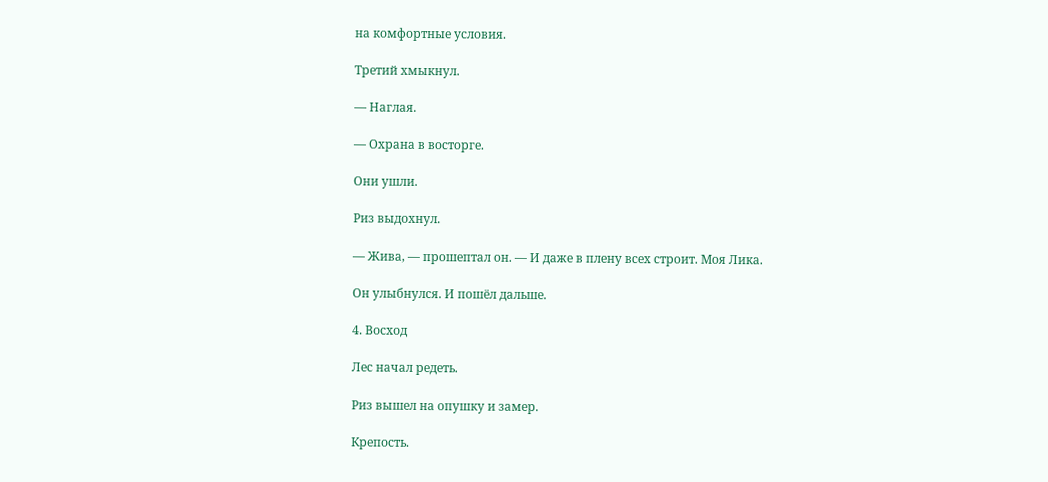на комфортные условия.

Третий хмыкнул.

— Наглая.

— Охрана в восторге.

Они ушли.

Риз выдохнул.

— Жива, — прошептал он. — И даже в плену всех строит. Моя Лика.

Он улыбнулся. И пошёл дальше.

4. Восход

Лес начал редеть.

Риз вышел на опушку и замер.

Крепость.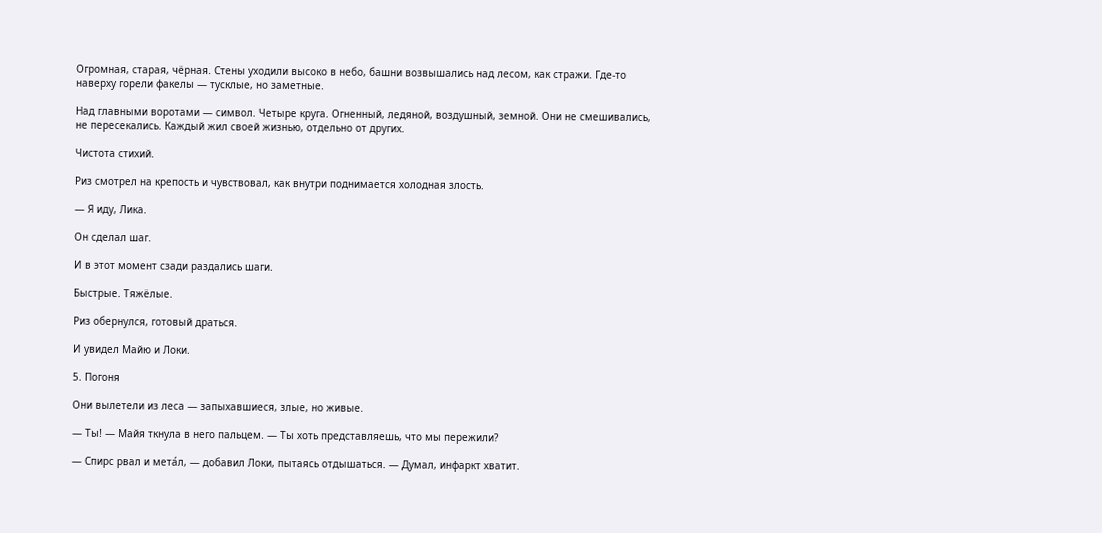Огромная, старая, чёрная. Стены уходили высоко в небо, башни возвышались над лесом, как стражи. Где-то наверху горели факелы — тусклые, но заметные.

Над главными воротами — символ. Четыре круга. Огненный, ледяной, воздушный, земной. Они не смешивались, не пересекались. Каждый жил своей жизнью, отдельно от других.

Чистота стихий.

Риз смотрел на крепость и чувствовал, как внутри поднимается холодная злость.

— Я иду, Лика.

Он сделал шаг.

И в этот момент сзади раздались шаги.

Быстрые. Тяжёлые.

Риз обернулся, готовый драться.

И увидел Майю и Локи.

5. Погоня

Они вылетели из леса — запыхавшиеся, злые, но живые.

— Ты! — Майя ткнула в него пальцем. — Ты хоть представляешь, что мы пережили?

— Спирс рвал и мета́л, — добавил Локи, пытаясь отдышаться. — Думал, инфаркт хватит.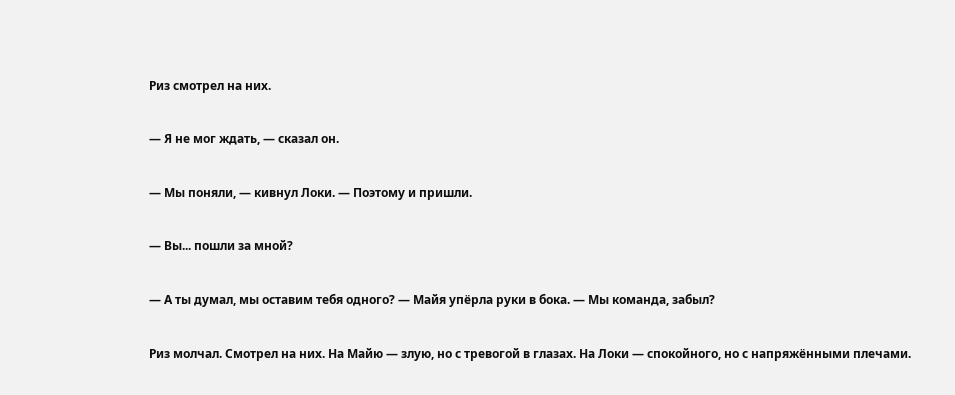Риз смотрел на них.

— Я не мог ждать, — сказал он.

— Мы поняли, — кивнул Локи. — Поэтому и пришли.

— Вы... пошли за мной?

— А ты думал, мы оставим тебя одного? — Майя упёрла руки в бока. — Мы команда, забыл?

Риз молчал. Смотрел на них. На Майю — злую, но с тревогой в глазах. На Локи — спокойного, но с напряжёнными плечами.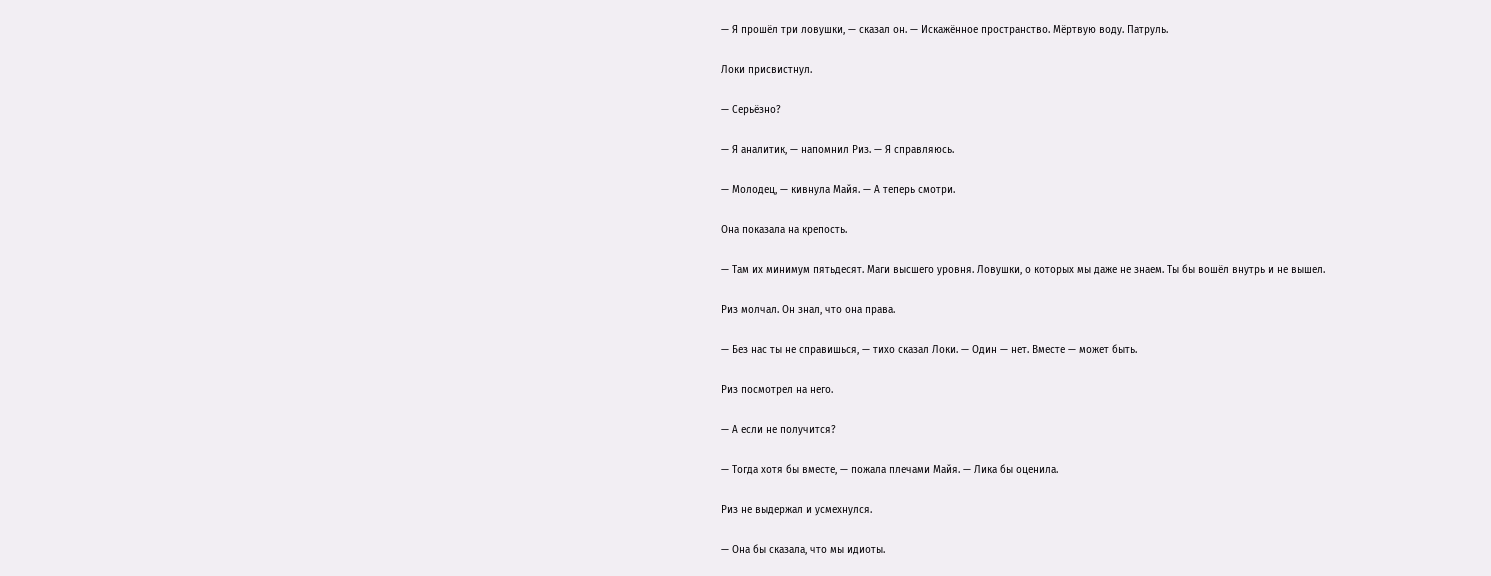— Я прошёл три ловушки, — сказал он. — Искажённое пространство. Мёртвую воду. Патруль.

Локи присвистнул.

— Серьёзно?

— Я аналитик, — напомнил Риз. — Я справляюсь.

— Молодец, — кивнула Майя. — А теперь смотри.

Она показала на крепость.

— Там их минимум пятьдесят. Маги высшего уровня. Ловушки, о которых мы даже не знаем. Ты бы вошёл внутрь и не вышел.

Риз молчал. Он знал, что она права.

— Без нас ты не справишься, — тихо сказал Локи. — Один — нет. Вместе — может быть.

Риз посмотрел на него.

— А если не получится?

— Тогда хотя бы вместе, — пожала плечами Майя. — Лика бы оценила.

Риз не выдержал и усмехнулся.

— Она бы сказала, что мы идиоты.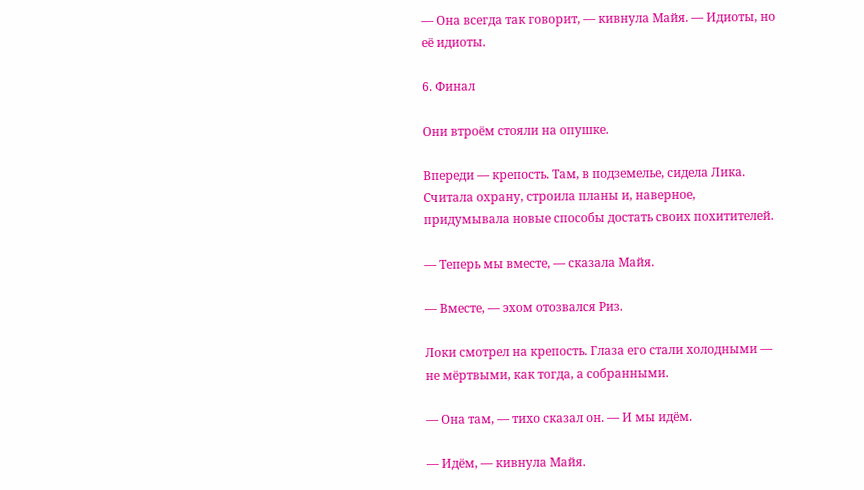— Она всегда так говорит, — кивнула Майя. — Идиоты, но её идиоты.

6. Финал

Они втроём стояли на опушке.

Впереди — крепость. Там, в подземелье, сидела Лика. Считала охрану, строила планы и, наверное, придумывала новые способы достать своих похитителей.

— Теперь мы вместе, — сказала Майя.

— Вместе, — эхом отозвался Риз.

Локи смотрел на крепость. Глаза его стали холодными — не мёртвыми, как тогда, а собранными.

— Она там, — тихо сказал он. — И мы идём.

— Идём, — кивнула Майя.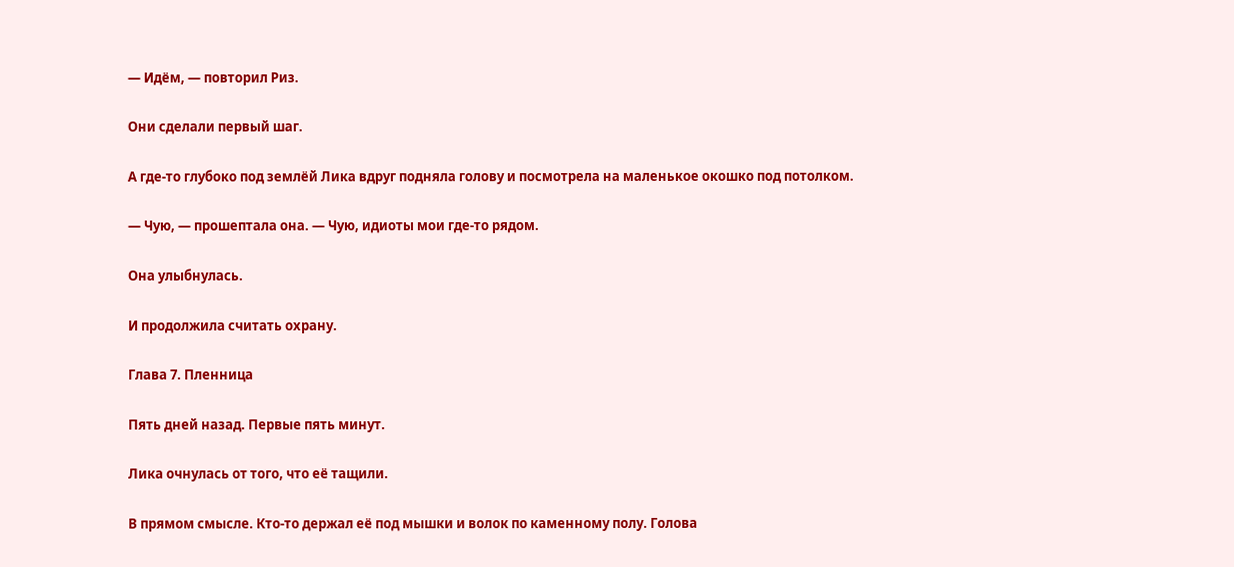— Идём, — повторил Риз.

Они сделали первый шаг.

А где-то глубоко под землёй Лика вдруг подняла голову и посмотрела на маленькое окошко под потолком.

— Чую, — прошептала она. — Чую, идиоты мои где-то рядом.

Она улыбнулась.

И продолжила считать охрану.

Глава 7. Пленница

Пять дней назад. Первые пять минут.

Лика очнулась от того, что её тащили.

В прямом смысле. Кто-то держал её под мышки и волок по каменному полу. Голова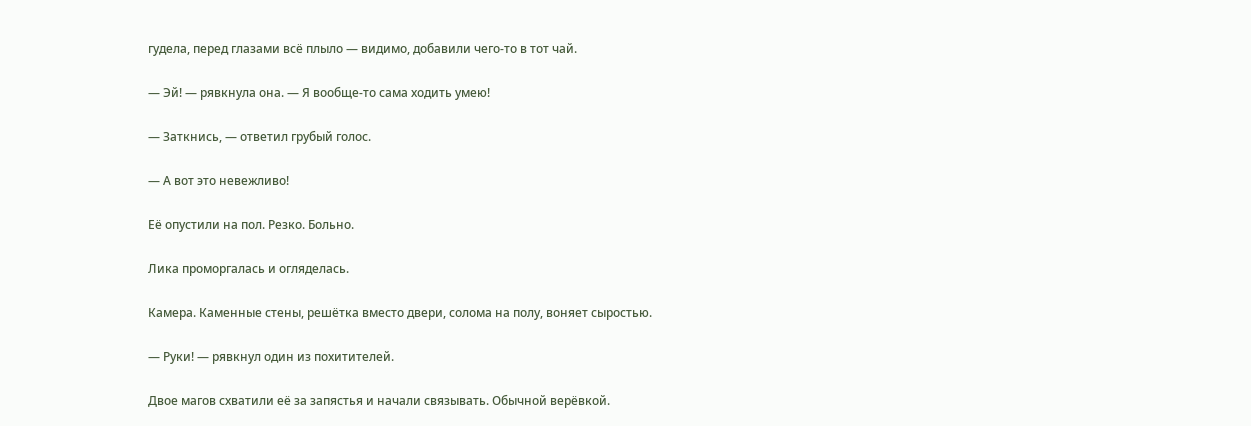гудела, перед глазами всё плыло — видимо, добавили чего-то в тот чай.

— Эй! — рявкнула она. — Я вообще-то сама ходить умею!

— Заткнись, — ответил грубый голос.

— А вот это невежливо!

Её опустили на пол. Резко. Больно.

Лика проморгалась и огляделась.

Камера. Каменные стены, решётка вместо двери, солома на полу, воняет сыростью.

— Руки! — рявкнул один из похитителей.

Двое магов схватили её за запястья и начали связывать. Обычной верёвкой.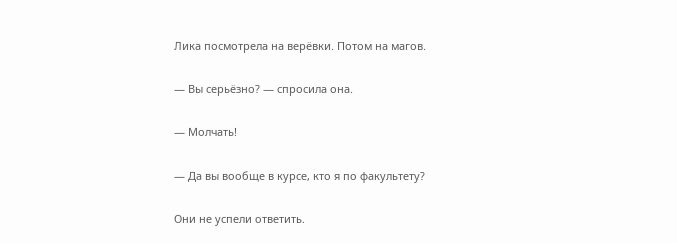Лика посмотрела на верёвки. Потом на магов.

— Вы серьёзно? — спросила она.

— Молчать!

— Да вы вообще в курсе, кто я по факультету?

Они не успели ответить.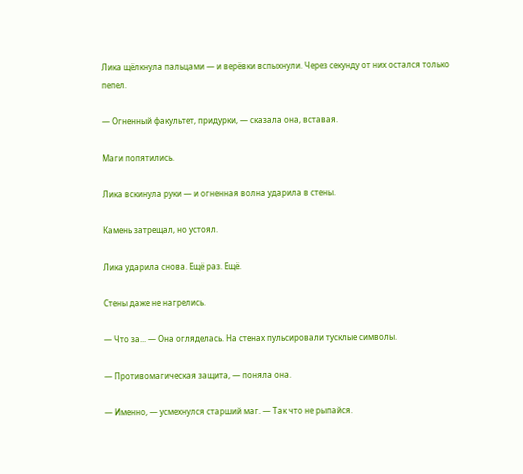Лика щёлкнула пальцами — и верёвки вспыхнули. Через секунду от них остался только пепел.

— Огненный факультет, придурки, — сказала она, вставая.

Маги попятились.

Лика вскинула руки — и огненная волна ударила в стены.

Камень затрещал, но устоял.

Лика ударила снова. Ещё раз. Ещё.

Стены даже не нагрелись.

— Что за... — Она огляделась. На стенах пульсировали тусклые символы.

— Противомагическая защита, — поняла она.

— Именно, — усмехнулся старший маг. — Так что не рыпайся.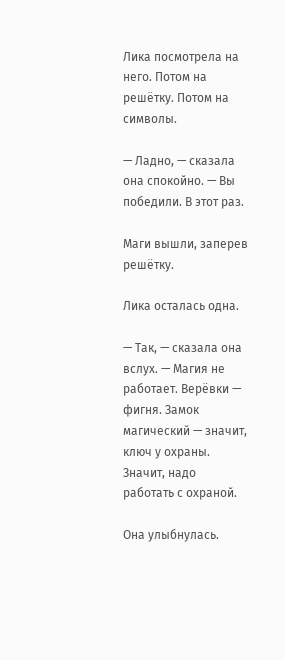Лика посмотрела на него. Потом на решётку. Потом на символы.

— Ладно, — сказала она спокойно. — Вы победили. В этот раз.

Маги вышли, заперев решётку.

Лика осталась одна.

— Так, — сказала она вслух. — Магия не работает. Верёвки — фигня. Замок магический — значит, ключ у охраны. Значит, надо работать с охраной.

Она улыбнулась.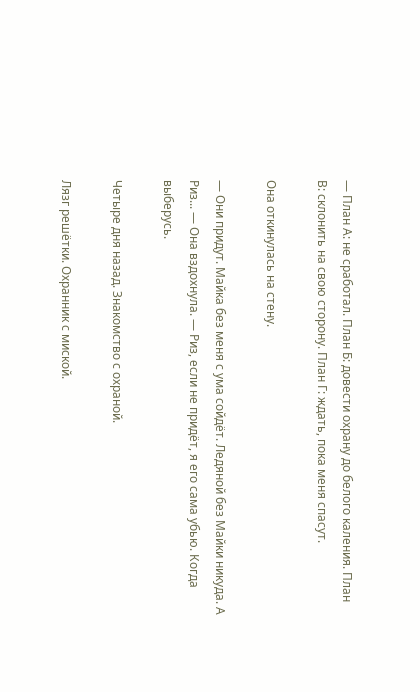— План А: не сработал. План Б: довести охрану до белого каления. План В: склонить на свою сторону. План Г: ждать, пока меня спасут.

Она откинулась на стену.

— Они придут. Майка без меня с ума сойдёт. Ледяной без Майки никуда. А Риз... — Она вздохнула. — Риз, если не придёт, я его сама убью. Когда выберусь.

Четыре дня назад. Знакомство с охраной.

Лязг решётки. Охранник с миской.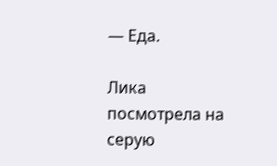— Еда.

Лика посмотрела на серую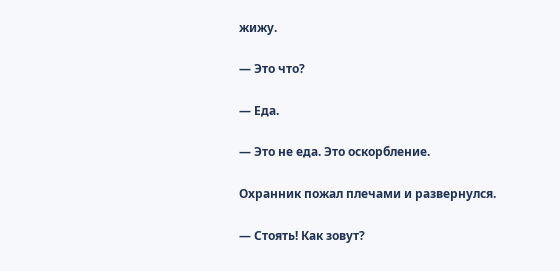жижу.

— Это что?

— Еда.

— Это не еда. Это оскорбление.

Охранник пожал плечами и развернулся.

— Стоять! Как зовут?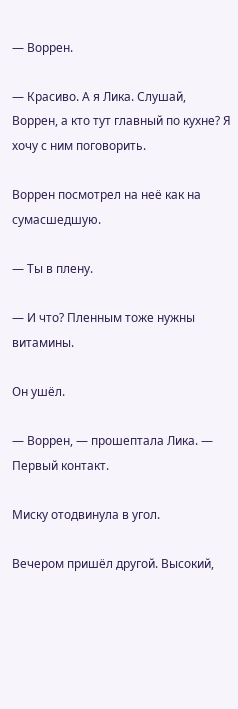— Воррен.

— Красиво. А я Лика. Слушай, Воррен, а кто тут главный по кухне? Я хочу с ним поговорить.

Воррен посмотрел на неё как на сумасшедшую.

— Ты в плену.

— И что? Пленным тоже нужны витамины.

Он ушёл.

— Воррен, — прошептала Лика. — Первый контакт.

Миску отодвинула в угол.

Вечером пришёл другой. Высокий,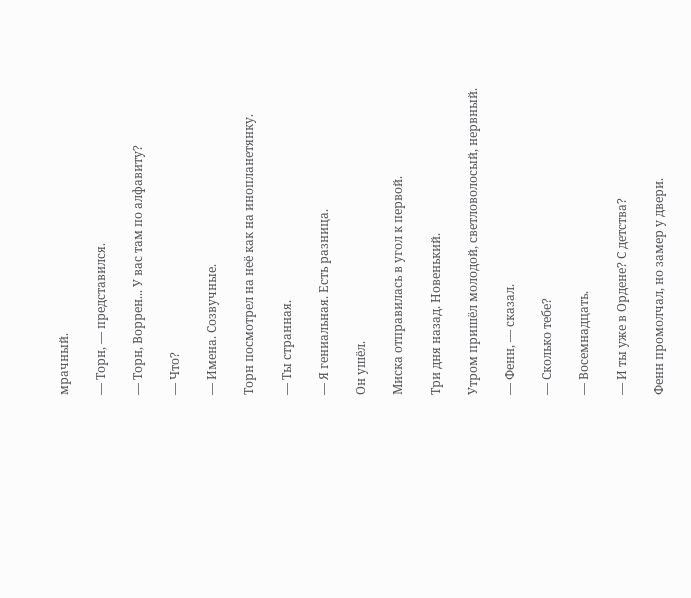мрачный.

— Торн, — представился.

— Торн, Воррен... У вас там по алфавиту?

— Что?

— Имена. Созвучные.

Торн посмотрел на неё как на инопланетянку.

— Ты странная.

— Я гениальная. Есть разница.

Он ушёл.

Миска отправилась в угол к первой.

Три дня назад. Новенький.

Утром пришёл молодой, светловолосый, нервный.

— Фенн, — сказал.

— Сколько тебе?

— Восемнадцать.

— И ты уже в Ордене? С детства?

Фенн промолчал, но замер у двери.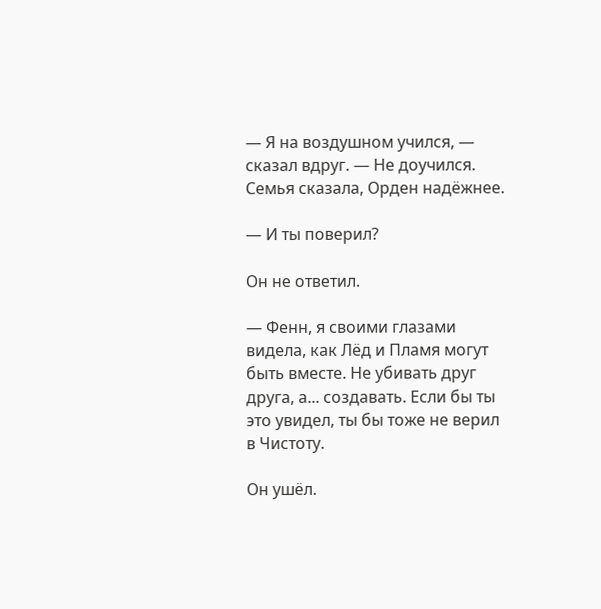— Я на воздушном учился, — сказал вдруг. — Не доучился. Семья сказала, Орден надёжнее.

— И ты поверил?

Он не ответил.

— Фенн, я своими глазами видела, как Лёд и Пламя могут быть вместе. Не убивать друг друга, а... создавать. Если бы ты это увидел, ты бы тоже не верил в Чистоту.

Он ушёл.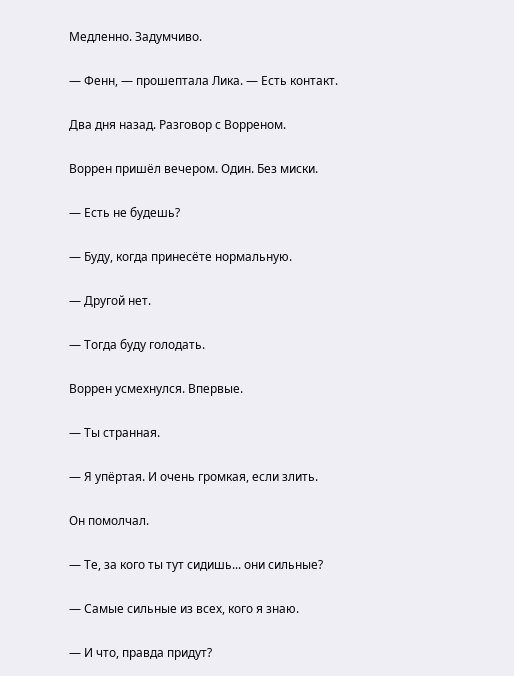Медленно. Задумчиво.

— Фенн, — прошептала Лика. — Есть контакт.

Два дня назад. Разговор с Ворреном.

Воррен пришёл вечером. Один. Без миски.

— Есть не будешь?

— Буду, когда принесёте нормальную.

— Другой нет.

— Тогда буду голодать.

Воррен усмехнулся. Впервые.

— Ты странная.

— Я упёртая. И очень громкая, если злить.

Он помолчал.

— Те, за кого ты тут сидишь... они сильные?

— Самые сильные из всех, кого я знаю.

— И что, правда придут?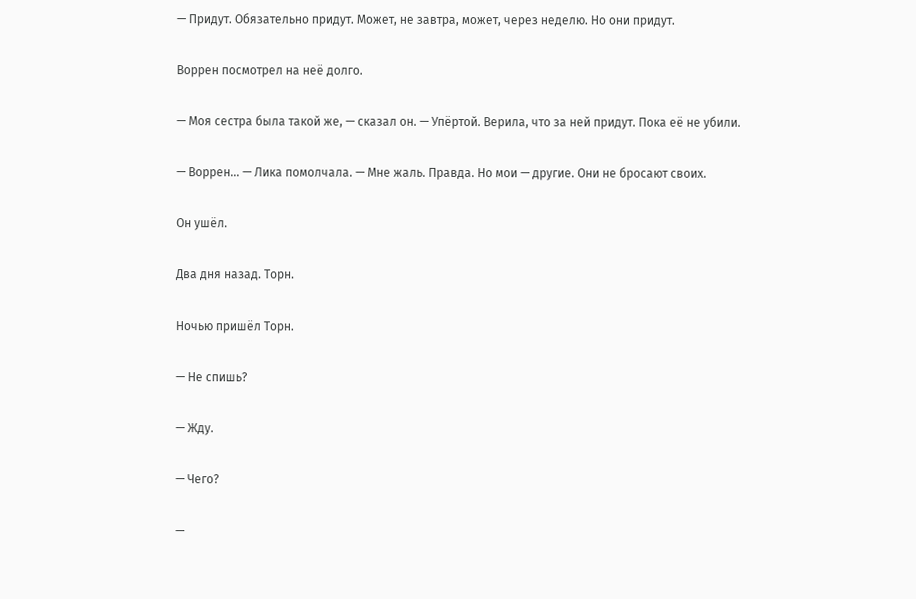— Придут. Обязательно придут. Может, не завтра, может, через неделю. Но они придут.

Воррен посмотрел на неё долго.

— Моя сестра была такой же, — сказал он. — Упёртой. Верила, что за ней придут. Пока её не убили.

— Воррен... — Лика помолчала. — Мне жаль. Правда. Но мои — другие. Они не бросают своих.

Он ушёл.

Два дня назад. Торн.

Ночью пришёл Торн.

— Не спишь?

— Жду.

— Чего?

—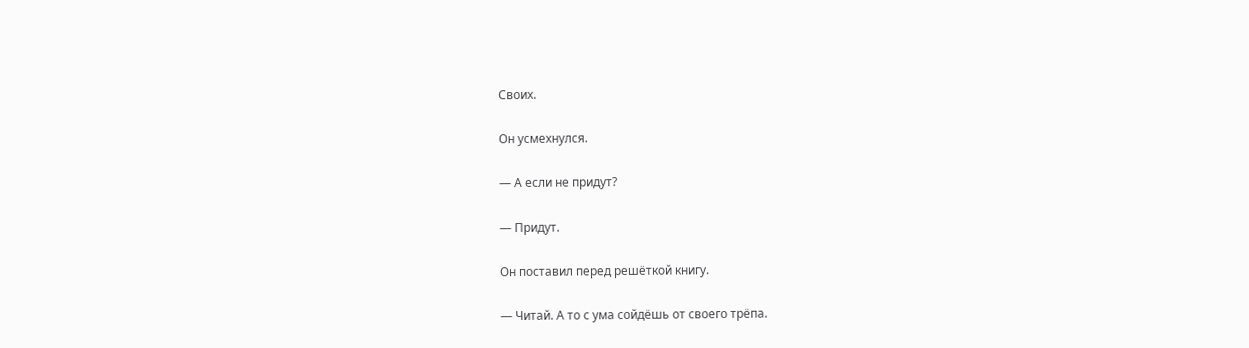Своих.

Он усмехнулся.

— А если не придут?

— Придут.

Он поставил перед решёткой книгу.

— Читай. А то с ума сойдёшь от своего трёпа.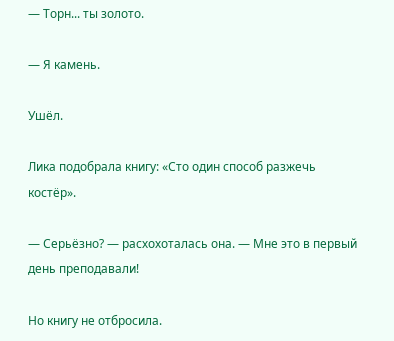— Торн... ты золото.

— Я камень.

Ушёл.

Лика подобрала книгу: «Сто один способ разжечь костёр».

— Серьёзно? — расхохоталась она. — Мне это в первый день преподавали!

Но книгу не отбросила.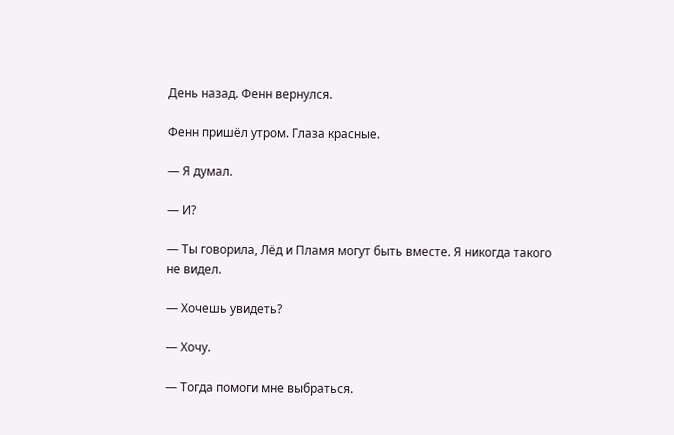День назад. Фенн вернулся.

Фенн пришёл утром. Глаза красные.

— Я думал.

— И?

— Ты говорила, Лёд и Пламя могут быть вместе. Я никогда такого не видел.

— Хочешь увидеть?

— Хочу.

— Тогда помоги мне выбраться.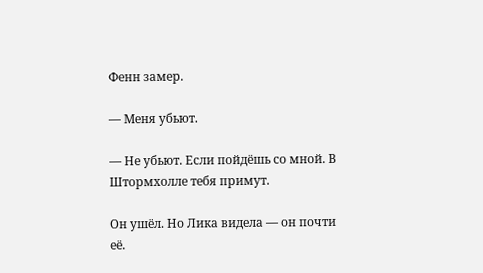Фенн замер.

— Меня убьют.

— Не убьют. Если пойдёшь со мной. В Штормхолле тебя примут.

Он ушёл. Но Лика видела — он почти её.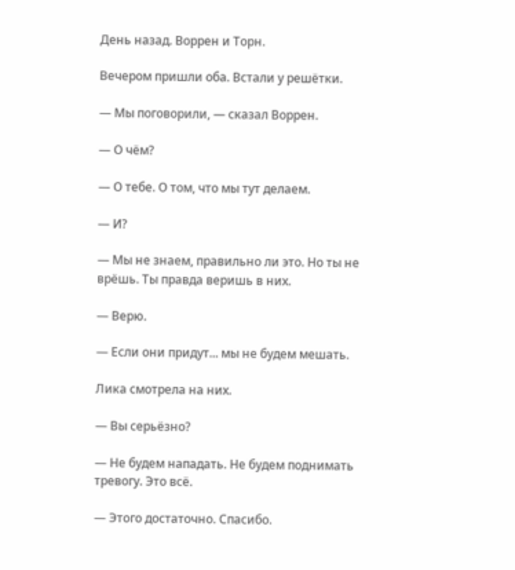День назад. Воррен и Торн.

Вечером пришли оба. Встали у решётки.

— Мы поговорили, — сказал Воррен.

— О чём?

— О тебе. О том, что мы тут делаем.

— И?

— Мы не знаем, правильно ли это. Но ты не врёшь. Ты правда веришь в них.

— Верю.

— Если они придут... мы не будем мешать.

Лика смотрела на них.

— Вы серьёзно?

— Не будем нападать. Не будем поднимать тревогу. Это всё.

— Этого достаточно. Спасибо.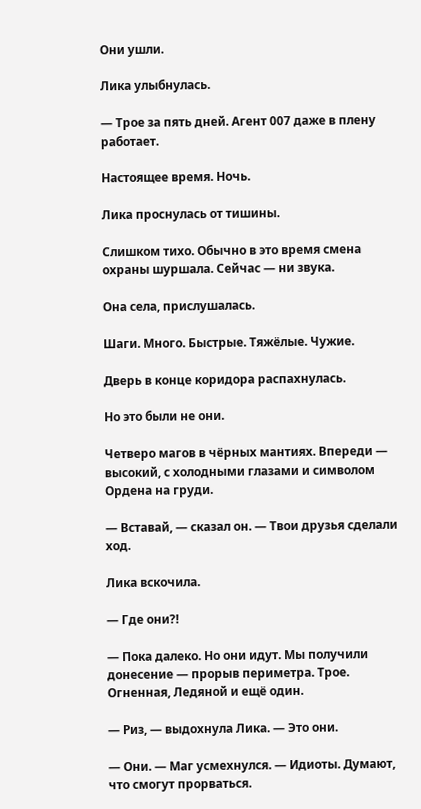Они ушли.

Лика улыбнулась.

— Трое за пять дней. Агент 007 даже в плену работает.

Настоящее время. Ночь.

Лика проснулась от тишины.

Слишком тихо. Обычно в это время смена охраны шуршала. Сейчас — ни звука.

Она села, прислушалась.

Шаги. Много. Быстрые. Тяжёлые. Чужие.

Дверь в конце коридора распахнулась.

Но это были не они.

Четверо магов в чёрных мантиях. Впереди — высокий, с холодными глазами и символом Ордена на груди.

— Вставай, — сказал он. — Твои друзья сделали ход.

Лика вскочила.

— Где они?!

— Пока далеко. Но они идут. Мы получили донесение — прорыв периметра. Трое. Огненная, Ледяной и ещё один.

— Риз, — выдохнула Лика. — Это они.

— Они. — Маг усмехнулся. — Идиоты. Думают, что смогут прорваться.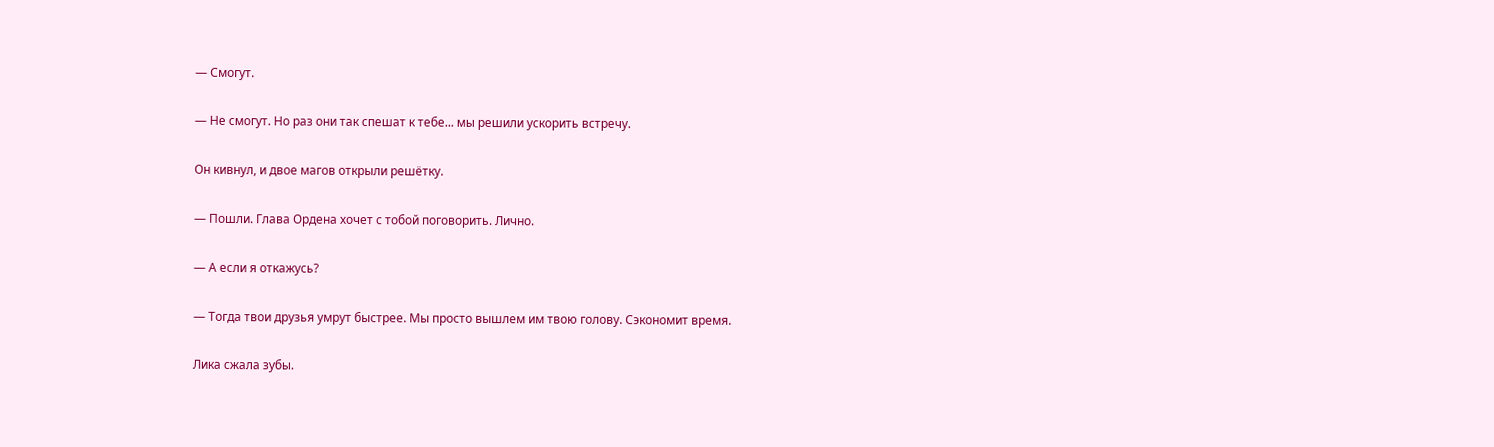— Смогут.

— Не смогут. Но раз они так спешат к тебе... мы решили ускорить встречу.

Он кивнул, и двое магов открыли решётку.

— Пошли. Глава Ордена хочет с тобой поговорить. Лично.

— А если я откажусь?

— Тогда твои друзья умрут быстрее. Мы просто вышлем им твою голову. Сэкономит время.

Лика сжала зубы.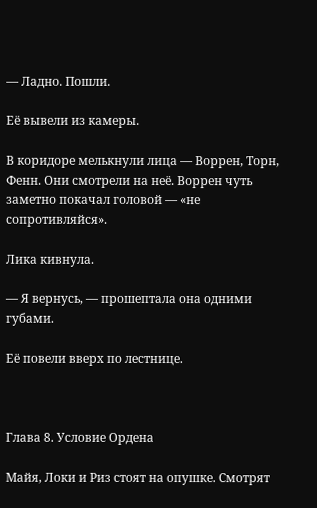— Ладно. Пошли.

Её вывели из камеры.

В коридоре мелькнули лица — Воррен, Торн, Фенн. Они смотрели на неё. Воррен чуть заметно покачал головой — «не сопротивляйся».

Лика кивнула.

— Я вернусь, — прошептала она одними губами.

Её повели вверх по лестнице.



Глава 8. Условие Ордена

Майя, Локи и Риз стоят на опушке. Смотрят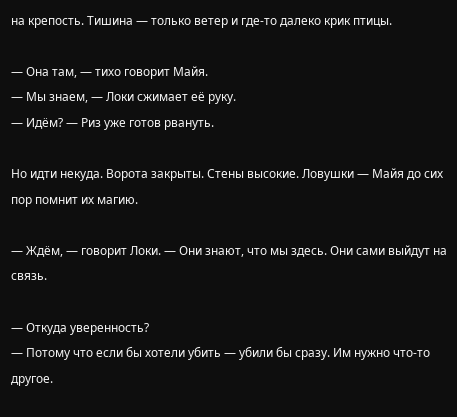на крепость. Тишина — только ветер и где-то далеко крик птицы.

— Она там, — тихо говорит Майя.
— Мы знаем, — Локи сжимает её руку.
— Идём? — Риз уже готов рвануть.

Но идти некуда. Ворота закрыты. Стены высокие. Ловушки — Майя до сих пор помнит их магию.

— Ждём, — говорит Локи. — Они знают, что мы здесь. Они сами выйдут на связь.

— Откуда уверенность?
— Потому что если бы хотели убить — убили бы сразу. Им нужно что-то другое.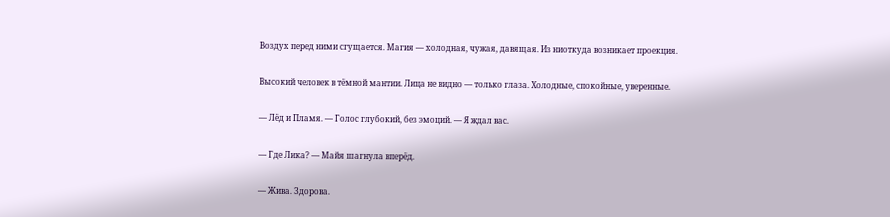Воздух перед ними сгущается. Магия — холодная, чужая, давящая. Из ниоткуда возникает проекция.

Высокий человек в тёмной мантии. Лица не видно — только глаза. Холодные, спокойные, уверенные.

— Лёд и Пламя. — Голос глубокий, без эмоций. — Я ждал вас.

— Где Лика? — Майя шагнула вперёд.

— Жива. Здорова.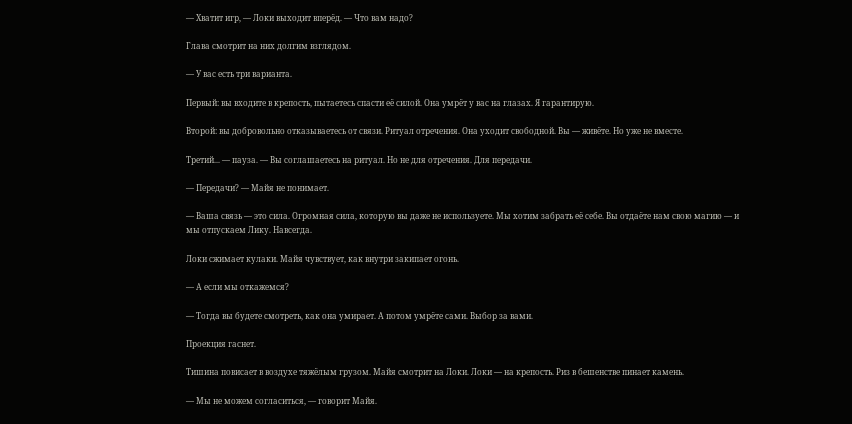— Хватит игр, — Локи выходит вперёд. — Что вам надо?

Глава смотрит на них долгим взглядом.

— У вас есть три варианта.

Первый: вы входите в крепость, пытаетесь спасти её силой. Она умрёт у вас на глазах. Я гарантирую.

Второй: вы добровольно отказываетесь от связи. Ритуал отречения. Она уходит свободной. Вы — живёте. Но уже не вместе.

Третий... — пауза. — Вы соглашаетесь на ритуал. Но не для отречения. Для передачи.

— Передачи? — Майя не понимает.

— Ваша связь — это сила. Огромная сила, которую вы даже не используете. Мы хотим забрать её себе. Вы отдаёте нам свою магию — и мы отпускаем Лику. Навсегда.

Локи сжимает кулаки. Майя чувствует, как внутри закипает огонь.

— А если мы откажемся?

— Тогда вы будете смотреть, как она умирает. А потом умрёте сами. Выбор за вами.

Проекция гаснет.

Тишина повисает в воздухе тяжёлым грузом. Майя смотрит на Локи. Локи — на крепость. Риз в бешенстве пинает камень.

— Мы не можем согласиться, — говорит Майя.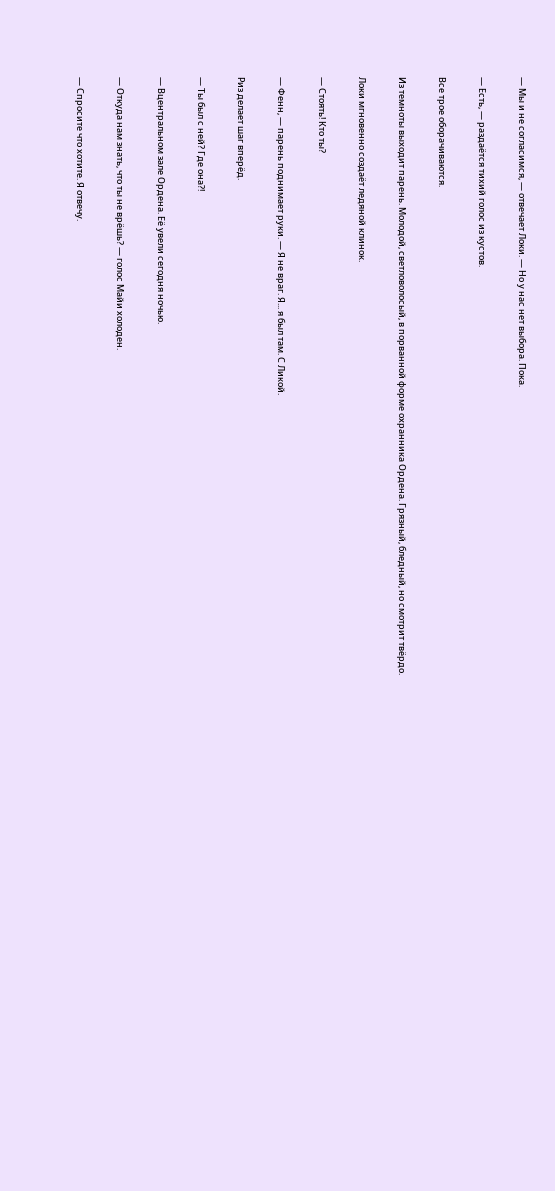— Мы и не согласимся, — отвечает Локи. — Но у нас нет выбора. Пока.

— Есть, — раздаётся тихий голос из кустов.

Все трое оборачиваются.

Из темноты выходит парень. Молодой, светловолосый, в порванной форме охранника Ордена. Грязный, бледный, но смотрит твёрдо.

Локи мгновенно создаёт ледяной клинок.

— Стоять! Кто ты?

— Фенн, — парень поднимает руки. — Я не враг. Я... я был там. С Ликой.

Риз делает шаг вперёд.

— Ты был с ней? Где она?!

— Вцентральном зале Ордена. Её увели сегодня ночью.

— Откуда нам знать, что ты не врёшь? — голос Майи холоден.

— Спросите что хотите. Я отвечу.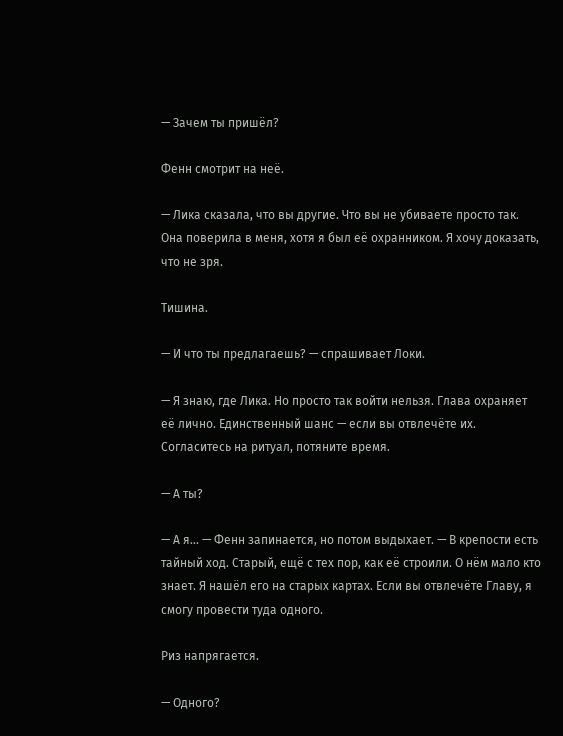— Зачем ты пришёл?

Фенн смотрит на неё.

— Лика сказала, что вы другие. Что вы не убиваете просто так. Она поверила в меня, хотя я был её охранником. Я хочу доказать, что не зря.

Тишина.

— И что ты предлагаешь? — спрашивает Локи.

— Я знаю, где Лика. Но просто так войти нельзя. Глава охраняет её лично. Единственный шанс — если вы отвлечёте их. Согласитесь на ритуал, потяните время.

— А ты?

— А я... — Фенн запинается, но потом выдыхает. — В крепости есть тайный ход. Старый, ещё с тех пор, как её строили. О нём мало кто знает. Я нашёл его на старых картах. Если вы отвлечёте Главу, я смогу провести туда одного.

Риз напрягается.

— Одного?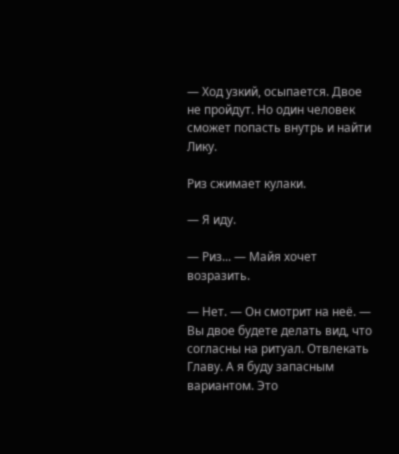— Ход узкий, осыпается. Двое не пройдут. Но один человек сможет попасть внутрь и найти Лику.

Риз сжимает кулаки.

— Я иду.

— Риз... — Майя хочет возразить.

— Нет. — Он смотрит на неё. — Вы двое будете делать вид, что согласны на ритуал. Отвлекать Главу. А я буду запасным вариантом. Это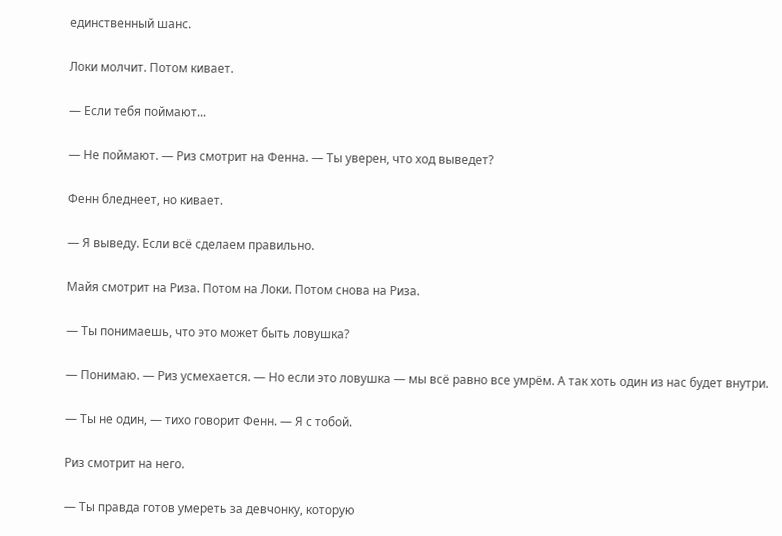единственный шанс.

Локи молчит. Потом кивает.

— Если тебя поймают...

— Не поймают. — Риз смотрит на Фенна. — Ты уверен, что ход выведет?

Фенн бледнеет, но кивает.

— Я выведу. Если всё сделаем правильно.

Майя смотрит на Риза. Потом на Локи. Потом снова на Риза.

— Ты понимаешь, что это может быть ловушка?

— Понимаю. — Риз усмехается. — Но если это ловушка — мы всё равно все умрём. А так хоть один из нас будет внутри.

— Ты не один, — тихо говорит Фенн. — Я с тобой.

Риз смотрит на него.

— Ты правда готов умереть за девчонку, которую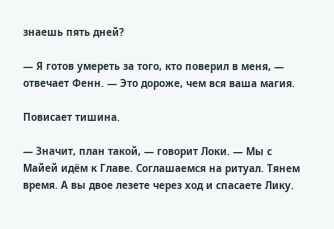знаешь пять дней?

— Я готов умереть за того, кто поверил в меня, — отвечает Фенн. — Это дороже, чем вся ваша магия.

Повисает тишина.

— Значит, план такой, — говорит Локи. — Мы с Майей идём к Главе. Соглашаемся на ритуал. Тянем время. А вы двое лезете через ход и спасаете Лику.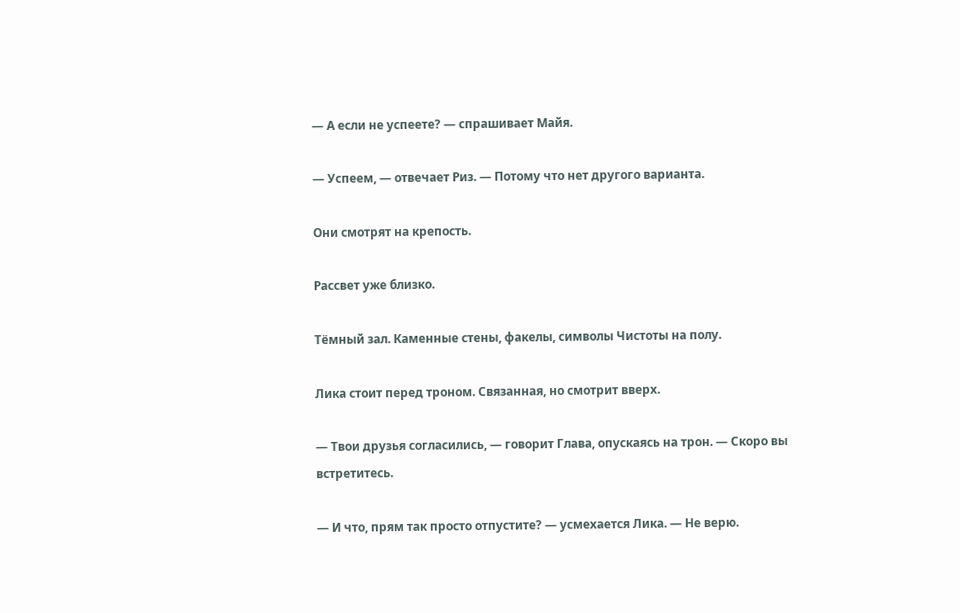— А если не успеете? — спрашивает Майя.

— Успеем, — отвечает Риз. — Потому что нет другого варианта.

Они смотрят на крепость.

Рассвет уже близко.

Тёмный зал. Каменные стены, факелы, символы Чистоты на полу.

Лика стоит перед троном. Связанная, но смотрит вверх.

— Твои друзья согласились, — говорит Глава, опускаясь на трон. — Скоро вы встретитесь.

— И что, прям так просто отпустите? — усмехается Лика. — Не верю.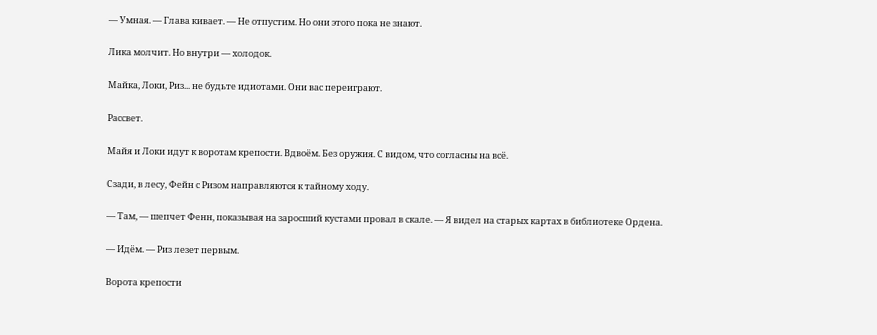— Умная. — Глава кивает. — Не отпустим. Но они этого пока не знают.

Лика молчит. Но внутри — холодок.

Майка, Локи, Риз... не будьте идиотами. Они вас переиграют.

Рассвет.

Майя и Локи идут к воротам крепости. Вдвоём. Без оружия. С видом, что согласны на всё.

Сзади, в лесу, Фейн с Ризом направляются к тайному ходу.

— Там, — шепчет Фенн, показывая на заросший кустами провал в скале. — Я видел на старых картах в библиотеке Ордена.

— Идём. — Риз лезет первым.

Ворота крепости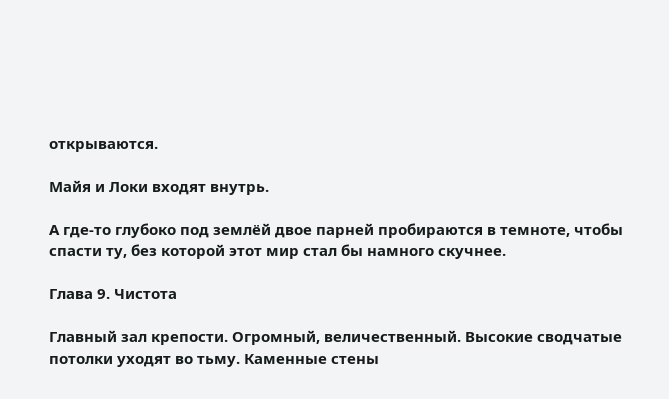открываются.

Майя и Локи входят внутрь.

А где-то глубоко под землёй двое парней пробираются в темноте, чтобы спасти ту, без которой этот мир стал бы намного скучнее.

Глава 9. Чистота

Главный зал крепости. Огромный, величественный. Высокие сводчатые потолки уходят во тьму. Каменные стены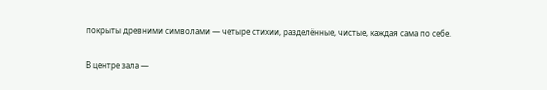покрыты древними символами — четыре стихии, разделённые, чистые, каждая сама по себе.

В центре зала —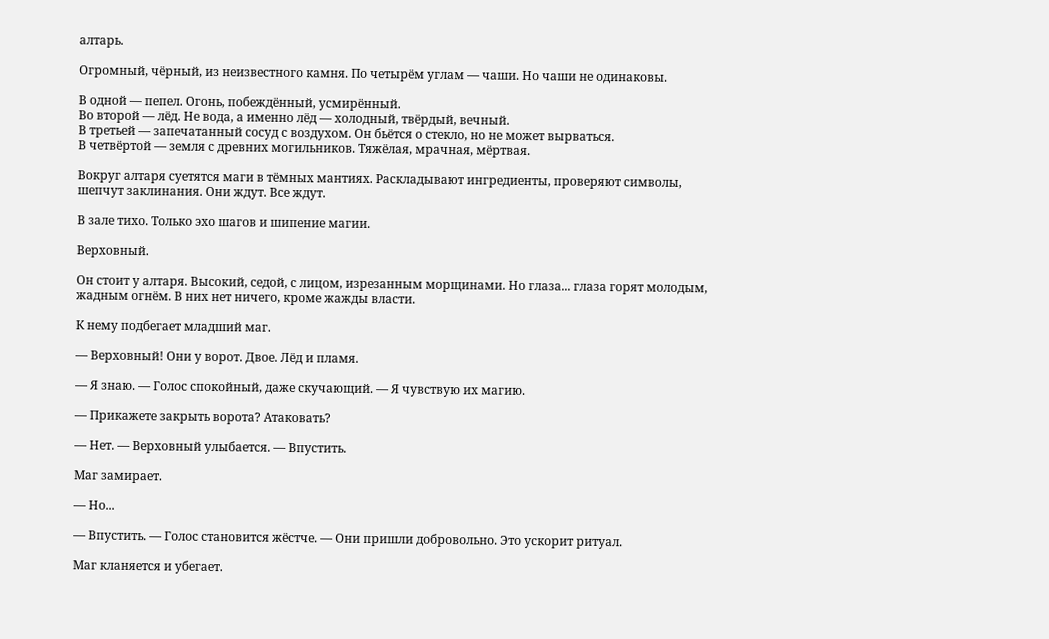алтарь.

Огромный, чёрный, из неизвестного камня. По четырём углам — чаши. Но чаши не одинаковы.

В одной — пепел. Огонь, побеждённый, усмирённый.
Во второй — лёд. Не вода, а именно лёд — холодный, твёрдый, вечный.
В третьей — запечатанный сосуд с воздухом. Он бьётся о стекло, но не может вырваться.
В четвёртой — земля с древних могильников. Тяжёлая, мрачная, мёртвая.

Вокруг алтаря суетятся маги в тёмных мантиях. Раскладывают ингредиенты, проверяют символы, шепчут заклинания. Они ждут. Все ждут.

В зале тихо. Только эхо шагов и шипение магии.

Верховный.

Он стоит у алтаря. Высокий, седой, с лицом, изрезанным морщинами. Но глаза... глаза горят молодым, жадным огнём. В них нет ничего, кроме жажды власти.

К нему подбегает младший маг.

— Верховный! Они у ворот. Двое. Лёд и пламя.

— Я знаю. — Голос спокойный, даже скучающий. — Я чувствую их магию.

— Прикажете закрыть ворота? Атаковать?

— Нет. — Верховный улыбается. — Впустить.

Маг замирает.

— Но...

— Впустить. — Голос становится жёстче. — Они пришли добровольно. Это ускорит ритуал.

Маг кланяется и убегает.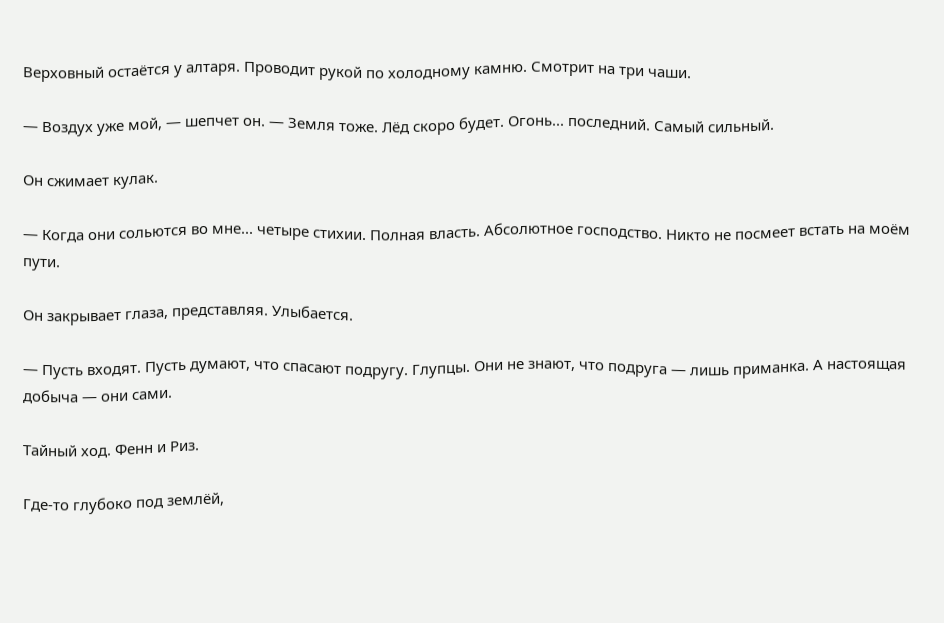Верховный остаётся у алтаря. Проводит рукой по холодному камню. Смотрит на три чаши.

— Воздух уже мой, — шепчет он. — Земля тоже. Лёд скоро будет. Огонь... последний. Самый сильный.

Он сжимает кулак.

— Когда они сольются во мне... четыре стихии. Полная власть. Абсолютное господство. Никто не посмеет встать на моём пути.

Он закрывает глаза, представляя. Улыбается.

— Пусть входят. Пусть думают, что спасают подругу. Глупцы. Они не знают, что подруга — лишь приманка. А настоящая добыча — они сами.

Тайный ход. Фенн и Риз.

Где-то глубоко под землёй,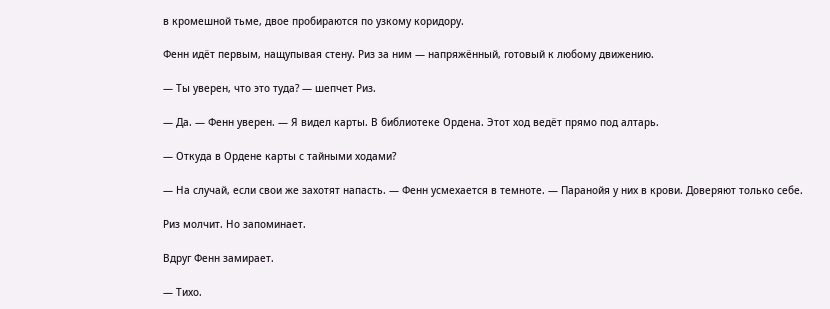в кромешной тьме, двое пробираются по узкому коридору.

Фенн идёт первым, нащупывая стену. Риз за ним — напряжённый, готовый к любому движению.

— Ты уверен, что это туда? — шепчет Риз.

— Да. — Фенн уверен. — Я видел карты. В библиотеке Ордена. Этот ход ведёт прямо под алтарь.

— Откуда в Ордене карты с тайными ходами?

— На случай, если свои же захотят напасть. — Фенн усмехается в темноте. — Паранойя у них в крови. Доверяют только себе.

Риз молчит. Но запоминает.

Вдруг Фенн замирает.

— Тихо.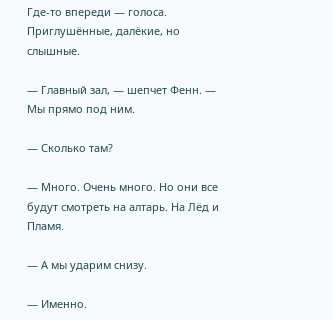Где-то впереди — голоса. Приглушённые, далёкие, но слышные.

— Главный зал, — шепчет Фенн. — Мы прямо под ним.

— Сколько там?

— Много. Очень много. Но они все будут смотреть на алтарь. На Лёд и Пламя.

— А мы ударим снизу.

— Именно.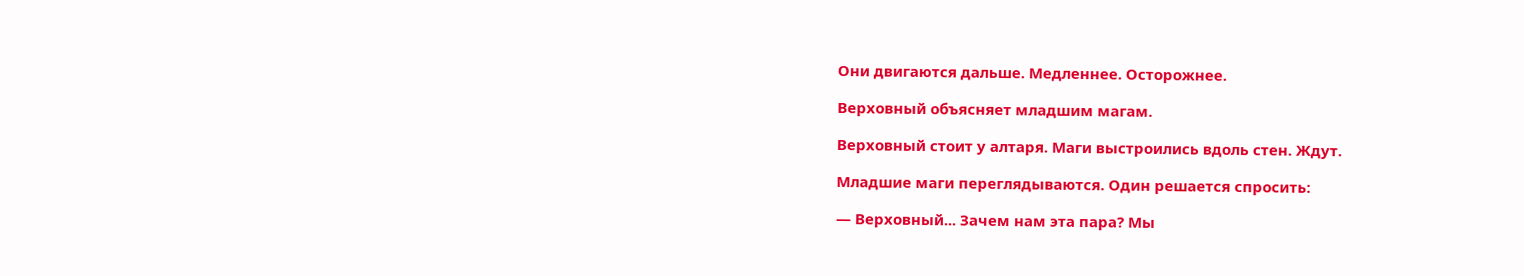Они двигаются дальше. Медленнее. Осторожнее.

Верховный объясняет младшим магам.

Верховный стоит у алтаря. Маги выстроились вдоль стен. Ждут.

Младшие маги переглядываются. Один решается спросить:

— Верховный... Зачем нам эта пара? Мы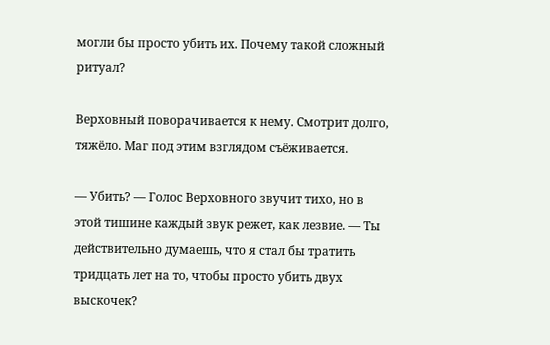могли бы просто убить их. Почему такой сложный ритуал?

Верховный поворачивается к нему. Смотрит долго, тяжёло. Маг под этим взглядом съёживается.

— Убить? — Голос Верховного звучит тихо, но в этой тишине каждый звук режет, как лезвие. — Ты действительно думаешь, что я стал бы тратить тридцать лет на то, чтобы просто убить двух выскочек?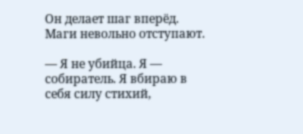Он делает шаг вперёд. Маги невольно отступают.

— Я не убийца. Я — собиратель. Я вбираю в себя силу стихий,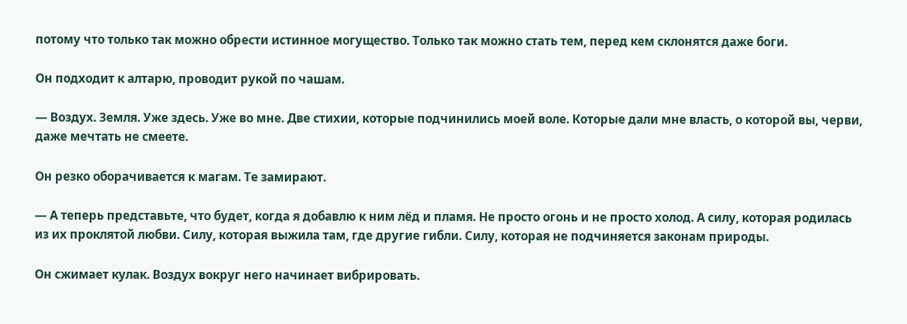потому что только так можно обрести истинное могущество. Только так можно стать тем, перед кем склонятся даже боги.

Он подходит к алтарю, проводит рукой по чашам.

— Воздух. Земля. Уже здесь. Уже во мне. Две стихии, которые подчинились моей воле. Которые дали мне власть, о которой вы, черви, даже мечтать не смеете.

Он резко оборачивается к магам. Те замирают.

— А теперь представьте, что будет, когда я добавлю к ним лёд и пламя. Не просто огонь и не просто холод. А силу, которая родилась из их проклятой любви. Силу, которая выжила там, где другие гибли. Силу, которая не подчиняется законам природы.

Он сжимает кулак. Воздух вокруг него начинает вибрировать.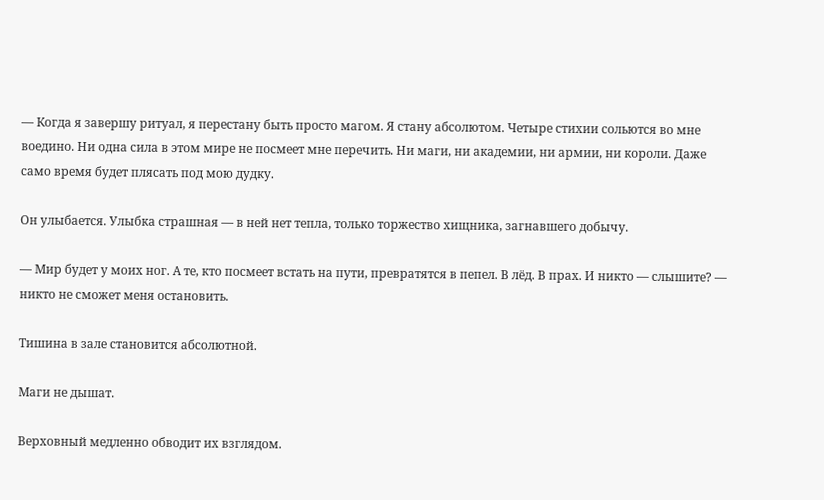— Когда я завершу ритуал, я перестану быть просто магом. Я стану абсолютом. Четыре стихии сольются во мне воедино. Ни одна сила в этом мире не посмеет мне перечить. Ни маги, ни академии, ни армии, ни короли. Даже само время будет плясать под мою дудку.

Он улыбается. Улыбка страшная — в ней нет тепла, только торжество хищника, загнавшего добычу.

— Мир будет у моих ног. А те, кто посмеет встать на пути, превратятся в пепел. В лёд. В прах. И никто — слышите? — никто не сможет меня остановить.

Тишина в зале становится абсолютной.

Маги не дышат.

Верховный медленно обводит их взглядом.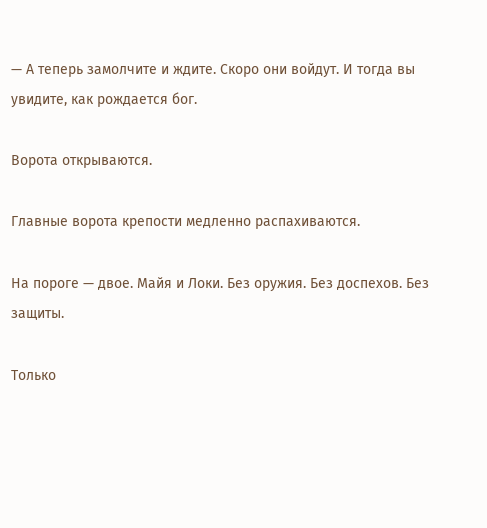— А теперь замолчите и ждите. Скоро они войдут. И тогда вы увидите, как рождается бог.

Ворота открываются.

Главные ворота крепости медленно распахиваются.

На пороге — двое. Майя и Локи. Без оружия. Без доспехов. Без защиты.

Только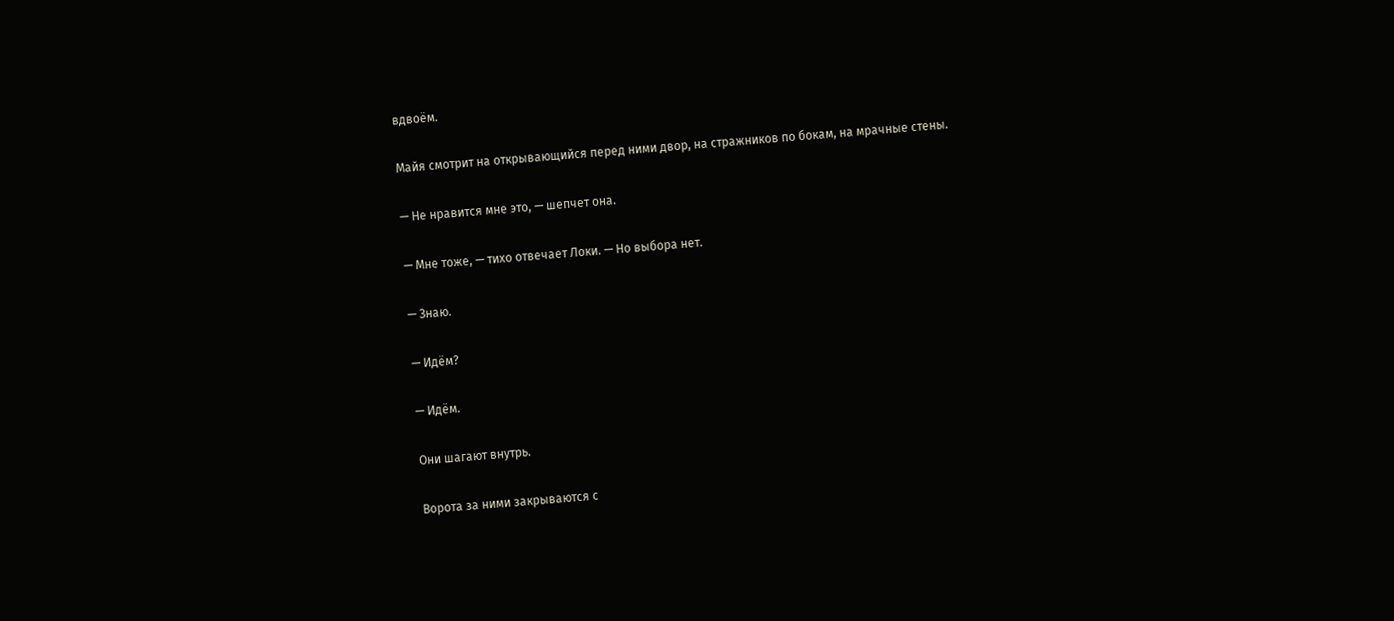вдвоём.

Майя смотрит на открывающийся перед ними двор, на стражников по бокам, на мрачные стены.

— Не нравится мне это, — шепчет она.

— Мне тоже, — тихо отвечает Локи. — Но выбора нет.

— Знаю.

— Идём?

— Идём.

Они шагают внутрь.

Ворота за ними закрываются с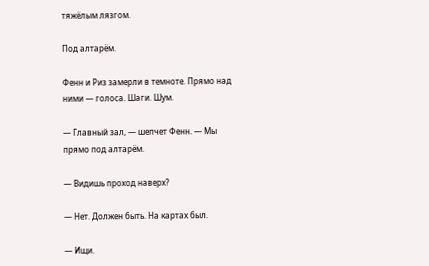тяжёлым лязгом.

Под алтарём.

Фенн и Риз замерли в темноте. Прямо над ними — голоса. Шаги. Шум.

— Главный зал, — шепчет Фенн. — Мы прямо под алтарём.

— Видишь проход наверх?

— Нет. Должен быть. На картах был.

— Ищи.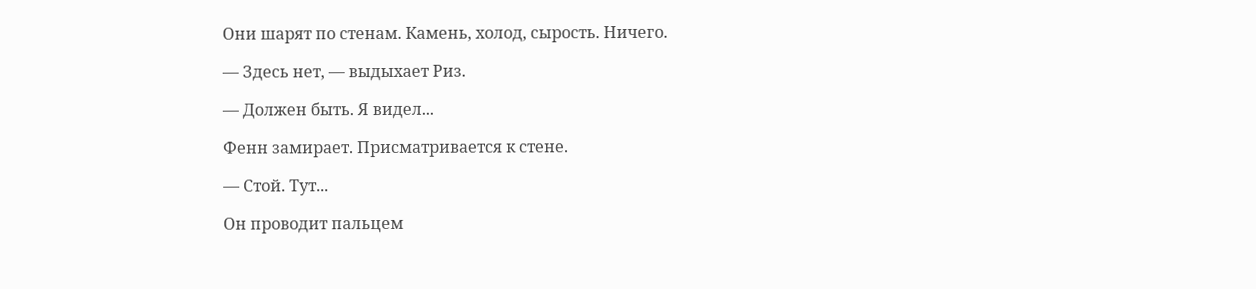Они шарят по стенам. Камень, холод, сырость. Ничего.

— Здесь нет, — выдыхает Риз.

— Должен быть. Я видел...

Фенн замирает. Присматривается к стене.

— Стой. Тут...

Он проводит пальцем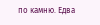по камню. Едва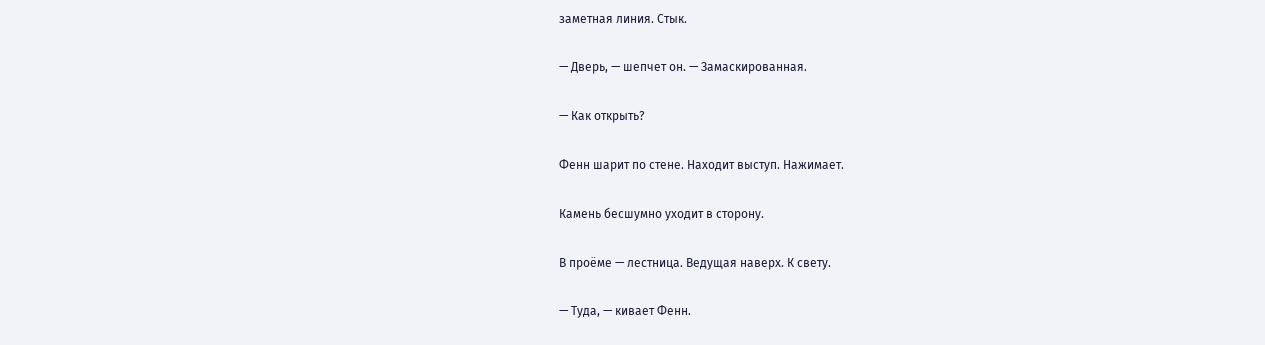заметная линия. Стык.

— Дверь, — шепчет он. — Замаскированная.

— Как открыть?

Фенн шарит по стене. Находит выступ. Нажимает.

Камень бесшумно уходит в сторону.

В проёме — лестница. Ведущая наверх. К свету.

— Туда, — кивает Фенн.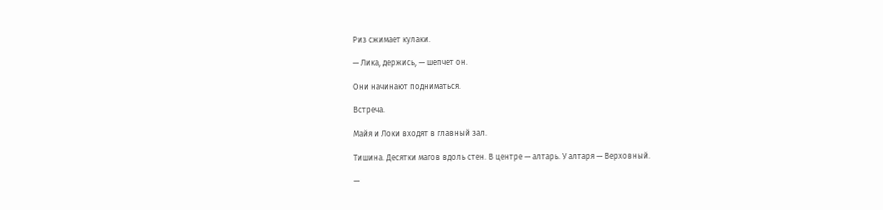Риз сжимает кулаки.

— Лика, держись, — шепчет он.

Они начинают подниматься.

Встреча.

Майя и Локи входят в главный зал.

Тишина. Десятки магов вдоль стен. В центре — алтарь. У алтаря — Верховный.

—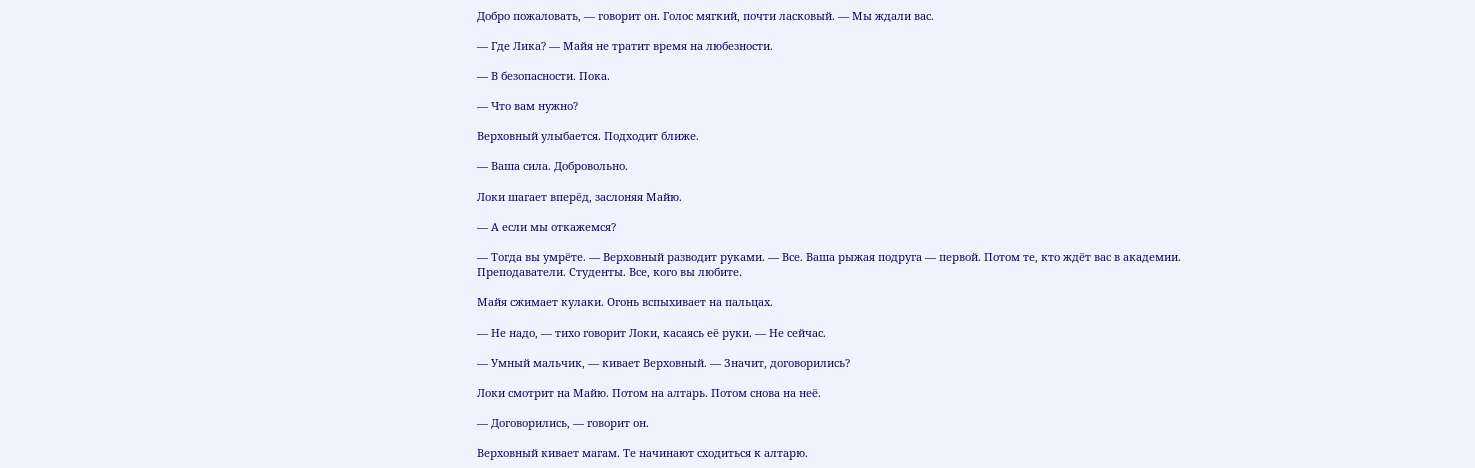Добро пожаловать, — говорит он. Голос мягкий, почти ласковый. — Мы ждали вас.

— Где Лика? — Майя не тратит время на любезности.

— В безопасности. Пока.

— Что вам нужно?

Верховный улыбается. Подходит ближе.

— Ваша сила. Добровольно.

Локи шагает вперёд, заслоняя Майю.

— А если мы откажемся?

— Тогда вы умрёте. — Верховный разводит руками. — Все. Ваша рыжая подруга — первой. Потом те, кто ждёт вас в академии. Преподаватели. Студенты. Все, кого вы любите.

Майя сжимает кулаки. Огонь вспыхивает на пальцах.

— Не надо, — тихо говорит Локи, касаясь её руки. — Не сейчас.

— Умный мальчик, — кивает Верховный. — Значит, договорились?

Локи смотрит на Майю. Потом на алтарь. Потом снова на неё.

— Договорились, — говорит он.

Верховный кивает магам. Те начинают сходиться к алтарю.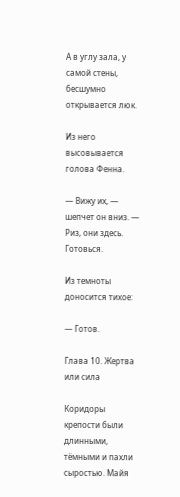А в углу зала, у самой стены, бесшумно открывается люк.

Из него высовывается голова Фенна.

— Вижу их, — шепчет он вниз. — Риз, они здесь. Готовься.

Из темноты доносится тихое:

— Готов.

Глава 10. Жертва или сила

Коридоры крепости были длинными, тёмными и пахли сыростью. Майя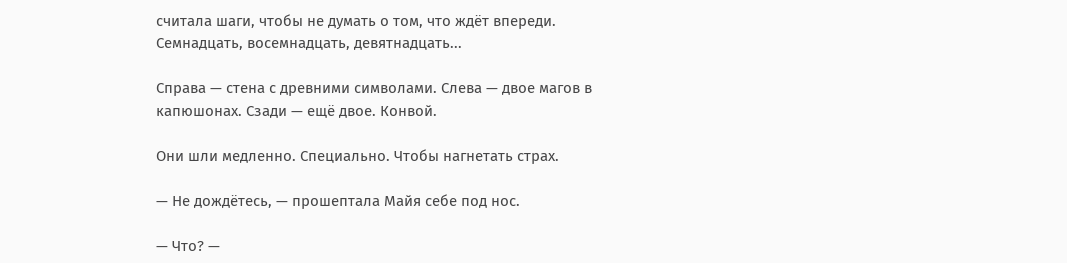считала шаги, чтобы не думать о том, что ждёт впереди. Семнадцать, восемнадцать, девятнадцать...

Справа — стена с древними символами. Слева — двое магов в капюшонах. Сзади — ещё двое. Конвой.

Они шли медленно. Специально. Чтобы нагнетать страх.

— Не дождётесь, — прошептала Майя себе под нос.

— Что? —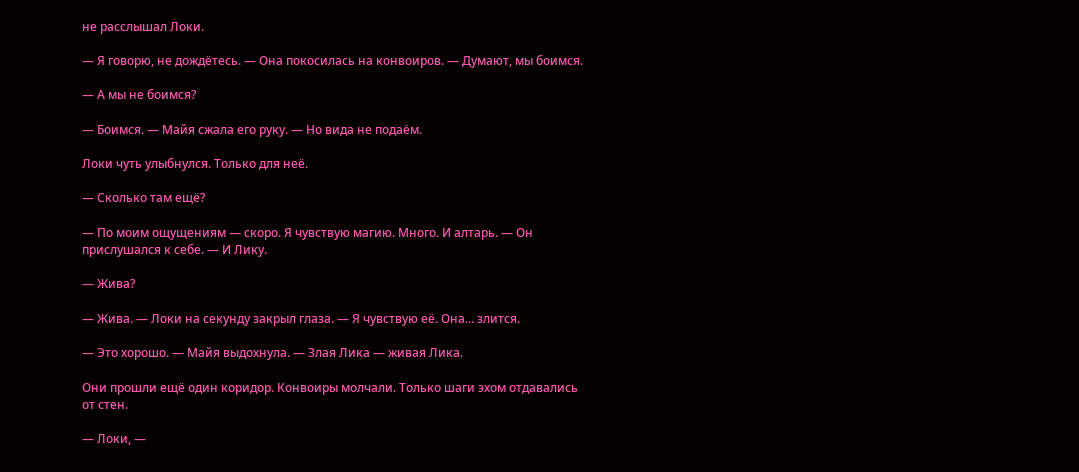не расслышал Локи.

— Я говорю, не дождётесь. — Она покосилась на конвоиров. — Думают, мы боимся.

— А мы не боимся?

— Боимся. — Майя сжала его руку. — Но вида не подаём.

Локи чуть улыбнулся. Только для неё.

— Сколько там ещё?

— По моим ощущениям — скоро. Я чувствую магию. Много. И алтарь. — Он прислушался к себе. — И Лику.

— Жива?

— Жива. — Локи на секунду закрыл глаза. — Я чувствую её. Она... злится.

— Это хорошо. — Майя выдохнула. — Злая Лика — живая Лика.

Они прошли ещё один коридор. Конвоиры молчали. Только шаги эхом отдавались от стен.

— Локи, —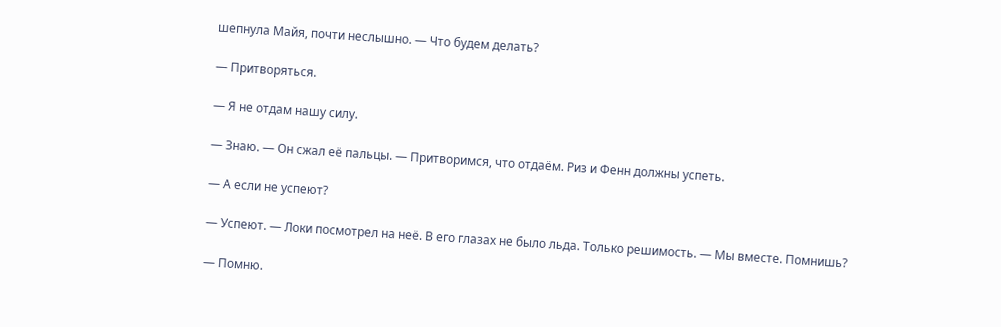шепнула Майя, почти неслышно. — Что будем делать?

— Притворяться.

— Я не отдам нашу силу.

— Знаю. — Он сжал её пальцы. — Притворимся, что отдаём. Риз и Фенн должны успеть.

— А если не успеют?

— Успеют. — Локи посмотрел на неё. В его глазах не было льда. Только решимость. — Мы вместе. Помнишь?

— Помню.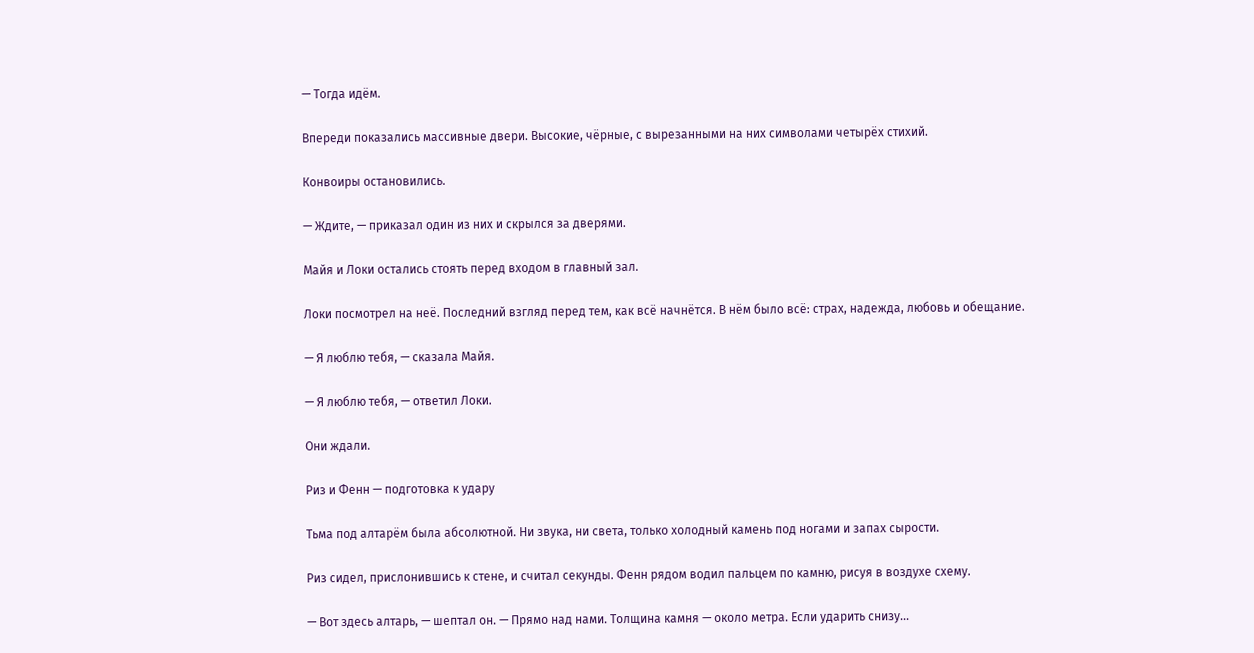— Тогда идём.

Впереди показались массивные двери. Высокие, чёрные, с вырезанными на них символами четырёх стихий.

Конвоиры остановились.

— Ждите, — приказал один из них и скрылся за дверями.

Майя и Локи остались стоять перед входом в главный зал.

Локи посмотрел на неё. Последний взгляд перед тем, как всё начнётся. В нём было всё: страх, надежда, любовь и обещание.

— Я люблю тебя, — сказала Майя.

— Я люблю тебя, — ответил Локи.

Они ждали.

Риз и Фенн — подготовка к удару

Тьма под алтарём была абсолютной. Ни звука, ни света, только холодный камень под ногами и запах сырости.

Риз сидел, прислонившись к стене, и считал секунды. Фенн рядом водил пальцем по камню, рисуя в воздухе схему.

— Вот здесь алтарь, — шептал он. — Прямо над нами. Толщина камня — около метра. Если ударить снизу...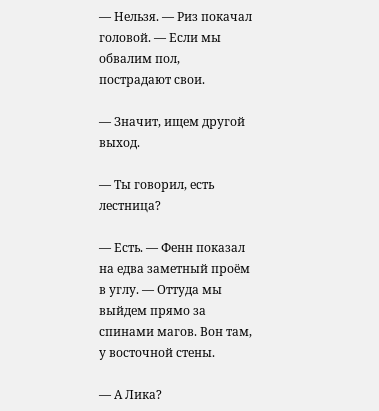— Нельзя. — Риз покачал головой. — Если мы обвалим пол, пострадают свои.

— Значит, ищем другой выход.

— Ты говорил, есть лестница?

— Есть. — Фенн показал на едва заметный проём в углу. — Оттуда мы выйдем прямо за спинами магов. Вон там, у восточной стены.

— А Лика?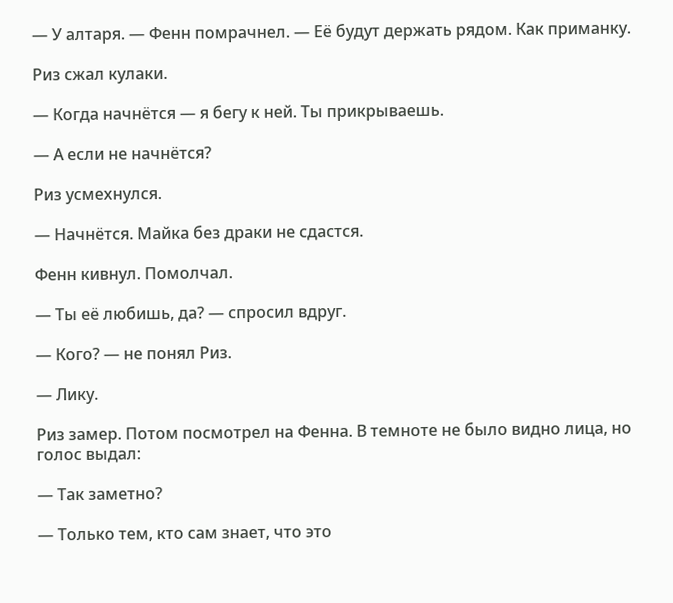— У алтаря. — Фенн помрачнел. — Её будут держать рядом. Как приманку.

Риз сжал кулаки.

— Когда начнётся — я бегу к ней. Ты прикрываешь.

— А если не начнётся?

Риз усмехнулся.

— Начнётся. Майка без драки не сдастся.

Фенн кивнул. Помолчал.

— Ты её любишь, да? — спросил вдруг.

— Кого? — не понял Риз.

— Лику.

Риз замер. Потом посмотрел на Фенна. В темноте не было видно лица, но голос выдал:

— Так заметно?

— Только тем, кто сам знает, что это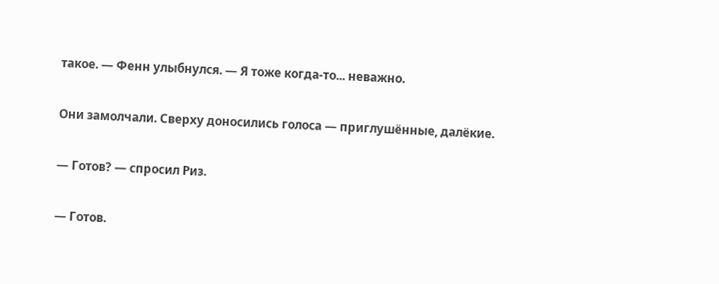такое. — Фенн улыбнулся. — Я тоже когда-то... неважно.

Они замолчали. Сверху доносились голоса — приглушённые, далёкие.

— Готов? — спросил Риз.

— Готов.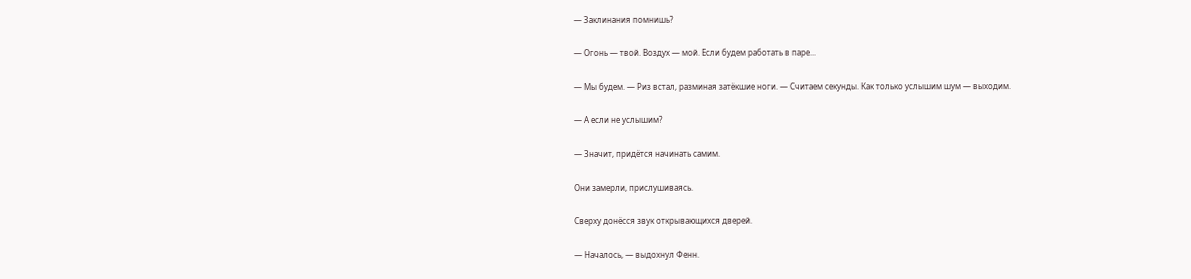— Заклинания помнишь?

— Огонь — твой. Воздух — мой. Если будем работать в паре...

— Мы будем. — Риз встал, разминая затёкшие ноги. — Считаем секунды. Как только услышим шум — выходим.

— А если не услышим?

— Значит, придётся начинать самим.

Они замерли, прислушиваясь.

Сверху донёсся звук открывающихся дверей.

— Началось, — выдохнул Фенн.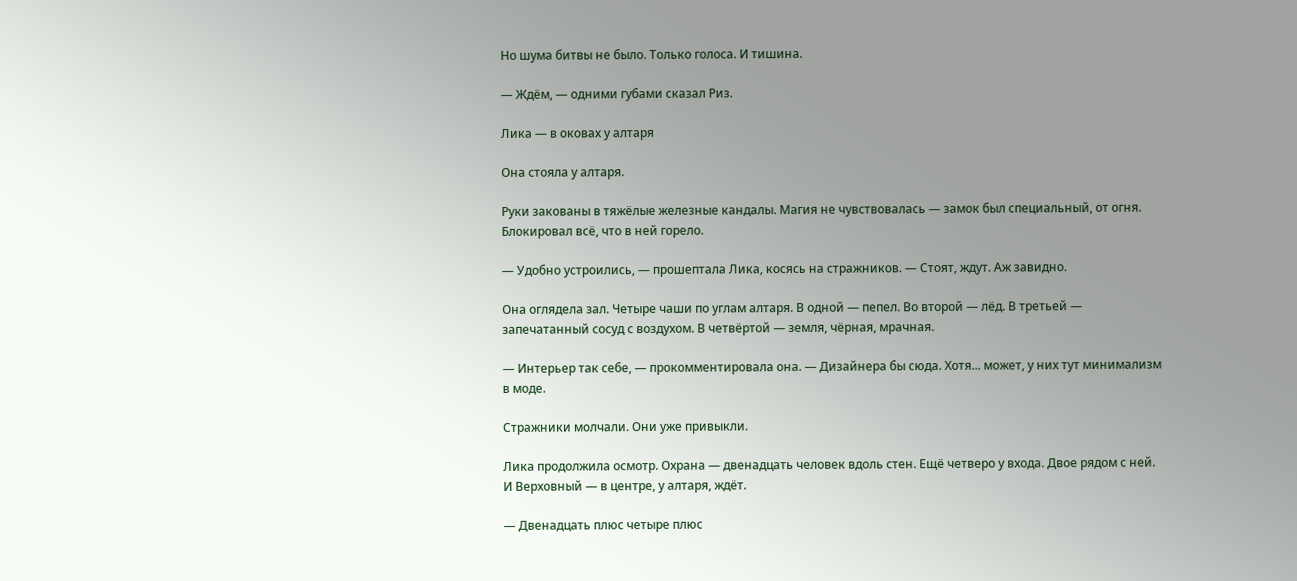Но шума битвы не было. Только голоса. И тишина.

— Ждём, — одними губами сказал Риз.

Лика — в оковах у алтаря

Она стояла у алтаря.

Руки закованы в тяжёлые железные кандалы. Магия не чувствовалась — замок был специальный, от огня. Блокировал всё, что в ней горело.

— Удобно устроились, — прошептала Лика, косясь на стражников. — Стоят, ждут. Аж завидно.

Она оглядела зал. Четыре чаши по углам алтаря. В одной — пепел. Во второй — лёд. В третьей — запечатанный сосуд с воздухом. В четвёртой — земля, чёрная, мрачная.

— Интерьер так себе, — прокомментировала она. — Дизайнера бы сюда. Хотя... может, у них тут минимализм в моде.

Стражники молчали. Они уже привыкли.

Лика продолжила осмотр. Охрана — двенадцать человек вдоль стен. Ещё четверо у входа. Двое рядом с ней. И Верховный — в центре, у алтаря, ждёт.

— Двенадцать плюс четыре плюс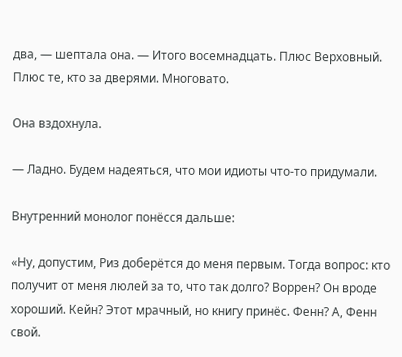два, — шептала она. — Итого восемнадцать. Плюс Верховный. Плюс те, кто за дверями. Многовато.

Она вздохнула.

— Ладно. Будем надеяться, что мои идиоты что-то придумали.

Внутренний монолог понёсся дальше:

«Ну, допустим, Риз доберётся до меня первым. Тогда вопрос: кто получит от меня люлей за то, что так долго? Воррен? Он вроде хороший. Кейн? Этот мрачный, но книгу принёс. Фенн? А, Фенн свой.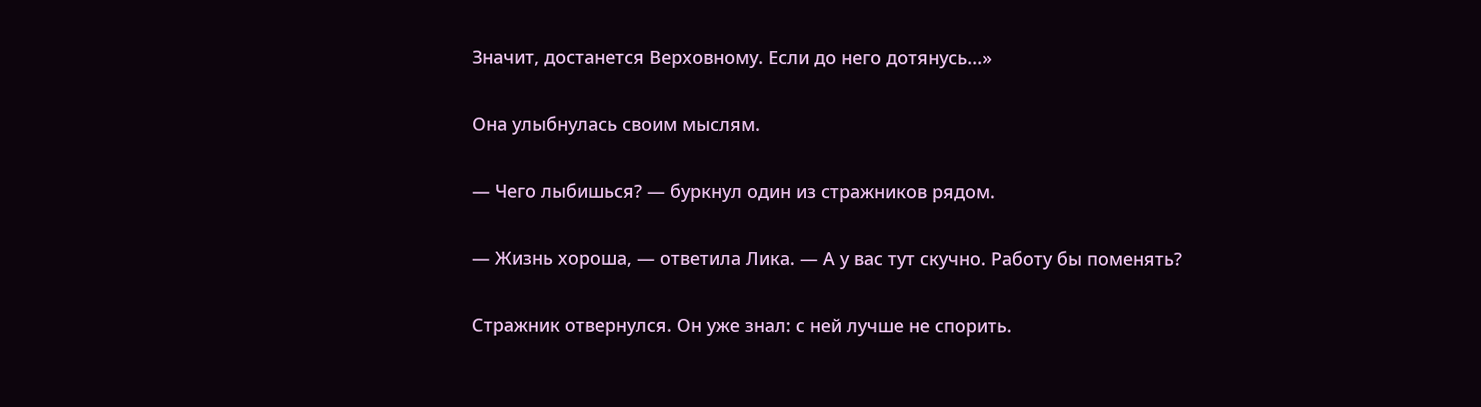Значит, достанется Верховному. Если до него дотянусь...»

Она улыбнулась своим мыслям.

— Чего лыбишься? — буркнул один из стражников рядом.

— Жизнь хороша, — ответила Лика. — А у вас тут скучно. Работу бы поменять?

Стражник отвернулся. Он уже знал: с ней лучше не спорить.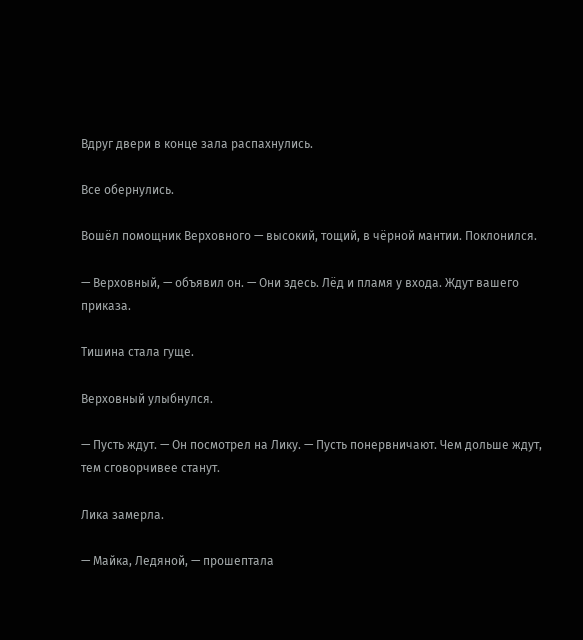Вдруг двери в конце зала распахнулись.

Все обернулись.

Вошёл помощник Верховного — высокий, тощий, в чёрной мантии. Поклонился.

— Верховный, — объявил он. — Они здесь. Лёд и пламя у входа. Ждут вашего приказа.

Тишина стала гуще.

Верховный улыбнулся.

— Пусть ждут. — Он посмотрел на Лику. — Пусть понервничают. Чем дольше ждут, тем сговорчивее станут.

Лика замерла.

— Майка, Ледяной, — прошептала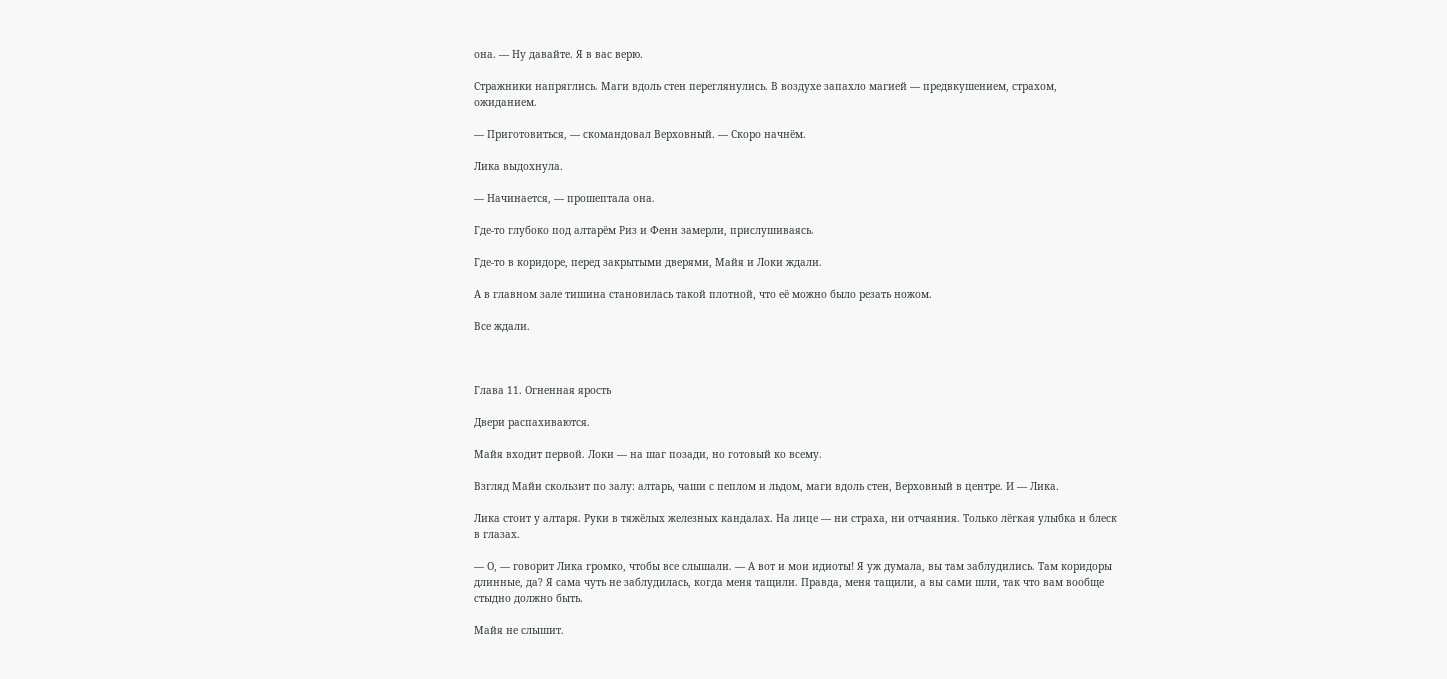она. — Ну давайте. Я в вас верю.

Стражники напряглись. Маги вдоль стен переглянулись. В воздухе запахло магией — предвкушением, страхом, ожиданием.

— Приготовиться, — скомандовал Верховный. — Скоро начнём.

Лика выдохнула.

— Начинается, — прошептала она.

Где-то глубоко под алтарём Риз и Фенн замерли, прислушиваясь.

Где-то в коридоре, перед закрытыми дверями, Майя и Локи ждали.

А в главном зале тишина становилась такой плотной, что её можно было резать ножом.

Все ждали.



Глава 11. Огненная ярость

Двери распахиваются.

Майя входит первой. Локи — на шаг позади, но готовый ко всему.

Взгляд Майи скользит по залу: алтарь, чаши с пеплом и льдом, маги вдоль стен, Верховный в центре. И — Лика.

Лика стоит у алтаря. Руки в тяжёлых железных кандалах. На лице — ни страха, ни отчаяния. Только лёгкая улыбка и блеск в глазах.

— О, — говорит Лика громко, чтобы все слышали. — А вот и мои идиоты! Я уж думала, вы там заблудились. Там коридоры длинные, да? Я сама чуть не заблудилась, когда меня тащили. Правда, меня тащили, а вы сами шли, так что вам вообще стыдно должно быть.

Майя не слышит.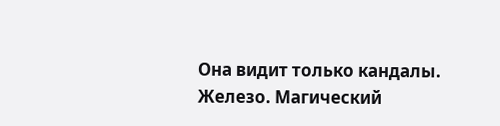Она видит только кандалы. Железо. Магический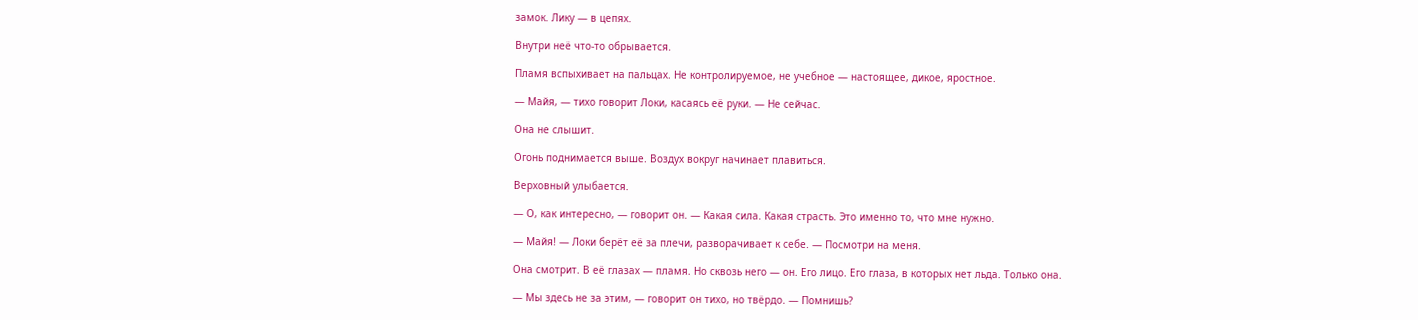замок. Лику — в цепях.

Внутри неё что-то обрывается.

Пламя вспыхивает на пальцах. Не контролируемое, не учебное — настоящее, дикое, яростное.

— Майя, — тихо говорит Локи, касаясь её руки. — Не сейчас.

Она не слышит.

Огонь поднимается выше. Воздух вокруг начинает плавиться.

Верховный улыбается.

— О, как интересно, — говорит он. — Какая сила. Какая страсть. Это именно то, что мне нужно.

— Майя! — Локи берёт её за плечи, разворачивает к себе. — Посмотри на меня.

Она смотрит. В её глазах — пламя. Но сквозь него — он. Его лицо. Его глаза, в которых нет льда. Только она.

— Мы здесь не за этим, — говорит он тихо, но твёрдо. — Помнишь?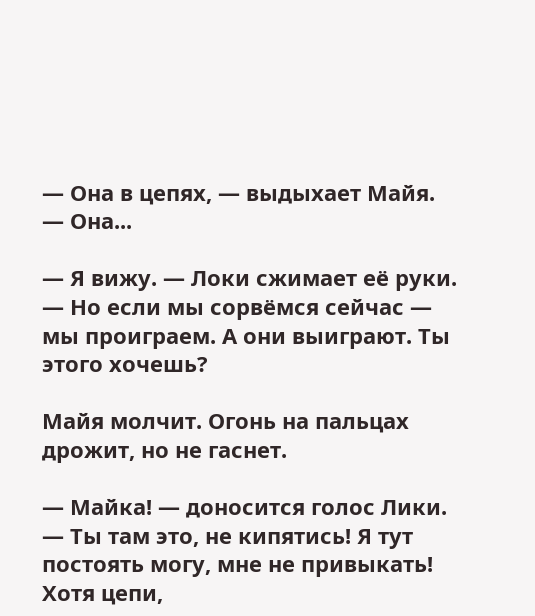— Она в цепях, — выдыхает Майя. — Она...

— Я вижу. — Локи сжимает её руки. — Но если мы сорвёмся сейчас — мы проиграем. А они выиграют. Ты этого хочешь?

Майя молчит. Огонь на пальцах дрожит, но не гаснет.

— Майка! — доносится голос Лики. — Ты там это, не кипятись! Я тут постоять могу, мне не привыкать! Хотя цепи,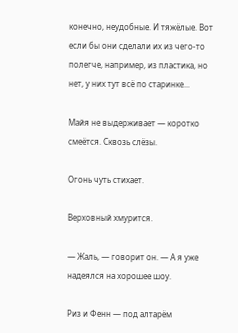конечно, неудобные. И тяжёлые. Вот если бы они сделали их из чего-то полегче, например, из пластика, но нет, у них тут всё по старинке...

Майя не выдерживает — коротко смеётся. Сквозь слёзы.

Огонь чуть стихает.

Верховный хмурится.

— Жаль, — говорит он. — А я уже надеялся на хорошее шоу.

Риз и Фенн — под алтарём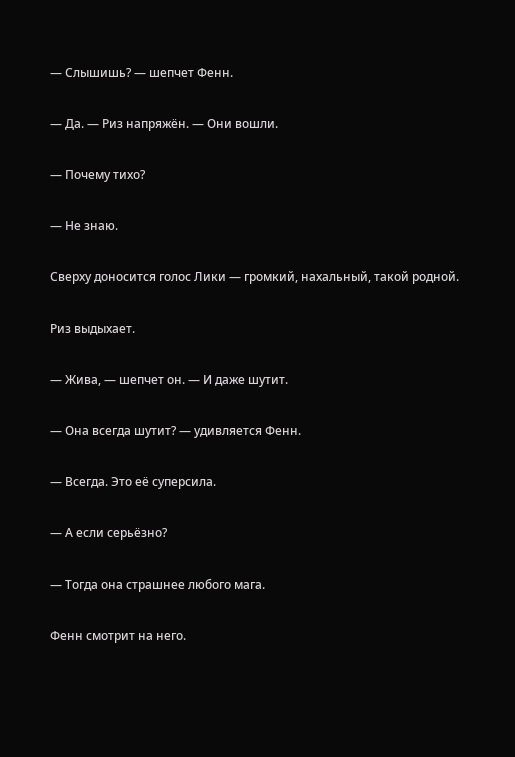— Слышишь? — шепчет Фенн.

— Да. — Риз напряжён. — Они вошли.

— Почему тихо?

— Не знаю.

Сверху доносится голос Лики — громкий, нахальный, такой родной.

Риз выдыхает.

— Жива, — шепчет он. — И даже шутит.

— Она всегда шутит? — удивляется Фенн.

— Всегда. Это её суперсила.

— А если серьёзно?

— Тогда она страшнее любого мага.

Фенн смотрит на него.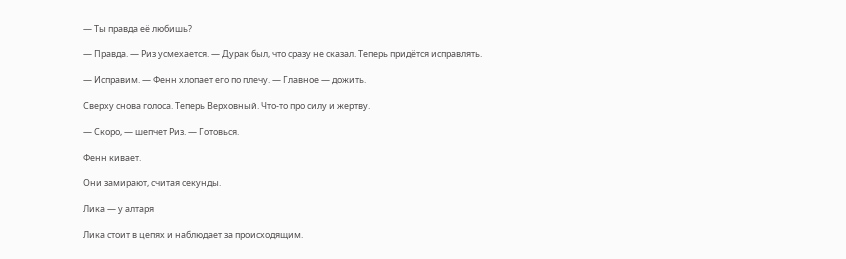— Ты правда её любишь?

— Правда. — Риз усмехается. — Дурак был, что сразу не сказал. Теперь придётся исправлять.

— Исправим. — Фенн хлопает его по плечу. — Главное — дожить.

Сверху снова голоса. Теперь Верховный. Что-то про силу и жертву.

— Скоро, — шепчет Риз. — Готовься.

Фенн кивает.

Они замирают, считая секунды.

Лика — у алтаря

Лика стоит в цепях и наблюдает за происходящим.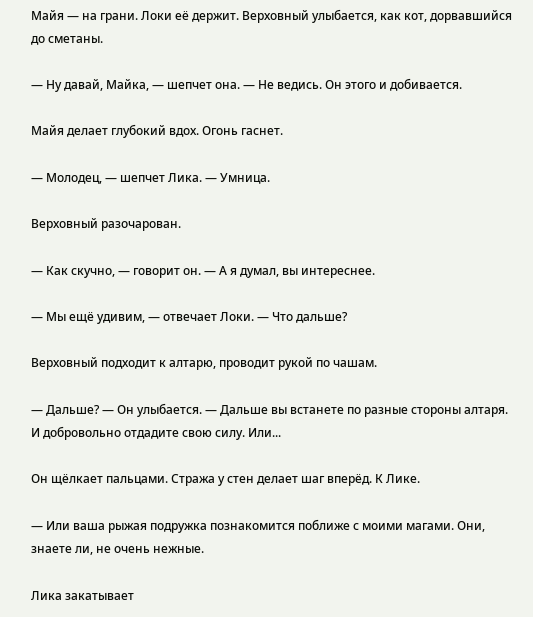Майя — на грани. Локи её держит. Верховный улыбается, как кот, дорвавшийся до сметаны.

— Ну давай, Майка, — шепчет она. — Не ведись. Он этого и добивается.

Майя делает глубокий вдох. Огонь гаснет.

— Молодец, — шепчет Лика. — Умница.

Верховный разочарован.

— Как скучно, — говорит он. — А я думал, вы интереснее.

— Мы ещё удивим, — отвечает Локи. — Что дальше?

Верховный подходит к алтарю, проводит рукой по чашам.

— Дальше? — Он улыбается. — Дальше вы встанете по разные стороны алтаря. И добровольно отдадите свою силу. Или...

Он щёлкает пальцами. Стража у стен делает шаг вперёд. К Лике.

— Или ваша рыжая подружка познакомится поближе с моими магами. Они, знаете ли, не очень нежные.

Лика закатывает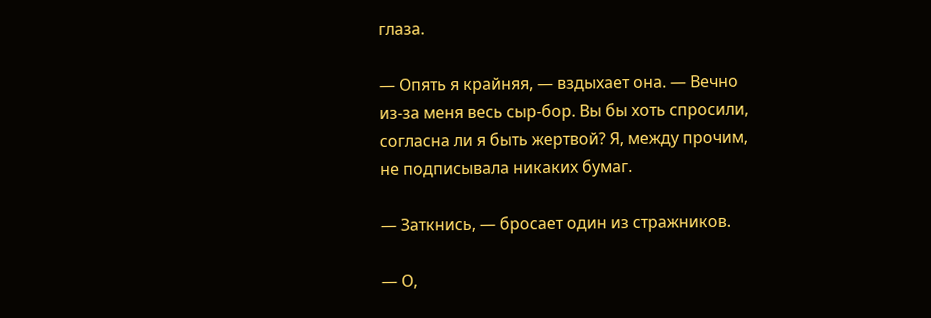глаза.

— Опять я крайняя, — вздыхает она. — Вечно из-за меня весь сыр-бор. Вы бы хоть спросили, согласна ли я быть жертвой? Я, между прочим, не подписывала никаких бумаг.

— Заткнись, — бросает один из стражников.

— О,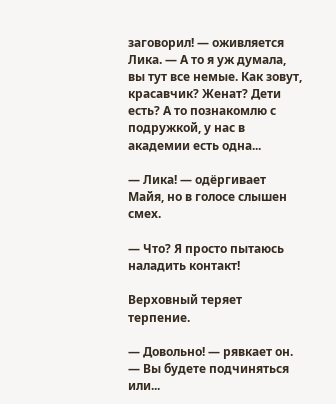заговорил! — оживляется Лика. — А то я уж думала, вы тут все немые. Как зовут, красавчик? Женат? Дети есть? А то познакомлю с подружкой, у нас в академии есть одна...

— Лика! — одёргивает Майя, но в голосе слышен смех.

— Что? Я просто пытаюсь наладить контакт!

Верховный теряет терпение.

— Довольно! — рявкает он. — Вы будете подчиняться или...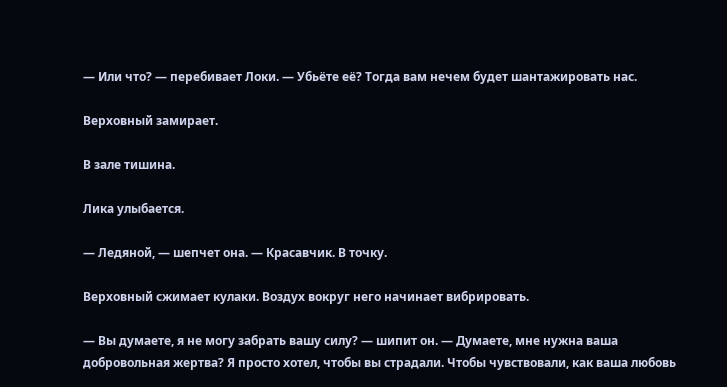— Или что? — перебивает Локи. — Убьёте её? Тогда вам нечем будет шантажировать нас.

Верховный замирает.

В зале тишина.

Лика улыбается.

— Ледяной, — шепчет она. — Красавчик. В точку.

Верховный сжимает кулаки. Воздух вокруг него начинает вибрировать.

— Вы думаете, я не могу забрать вашу силу? — шипит он. — Думаете, мне нужна ваша добровольная жертва? Я просто хотел, чтобы вы страдали. Чтобы чувствовали, как ваша любовь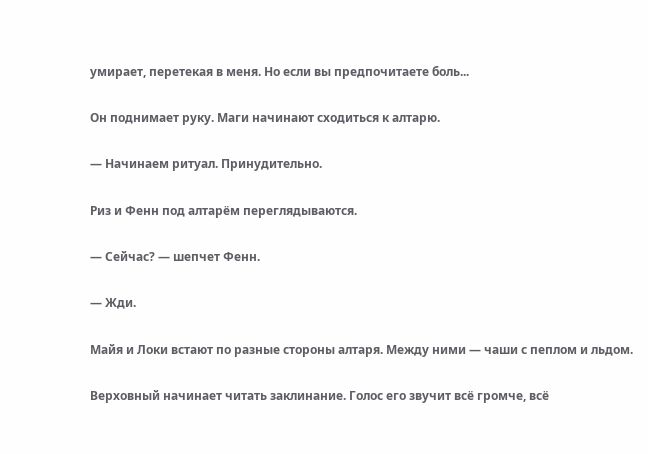умирает, перетекая в меня. Но если вы предпочитаете боль...

Он поднимает руку. Маги начинают сходиться к алтарю.

— Начинаем ритуал. Принудительно.

Риз и Фенн под алтарём переглядываются.

— Сейчас? — шепчет Фенн.

— Жди.

Майя и Локи встают по разные стороны алтаря. Между ними — чаши с пеплом и льдом.

Верховный начинает читать заклинание. Голос его звучит всё громче, всё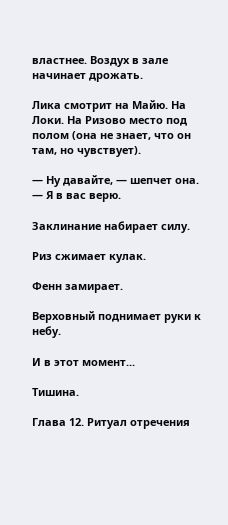властнее. Воздух в зале начинает дрожать.

Лика смотрит на Майю. На Локи. На Ризово место под полом (она не знает, что он там, но чувствует).

— Ну давайте, — шепчет она. — Я в вас верю.

Заклинание набирает силу.

Риз сжимает кулак.

Фенн замирает.

Верховный поднимает руки к небу.

И в этот момент...

Тишина.

Глава 12. Ритуал отречения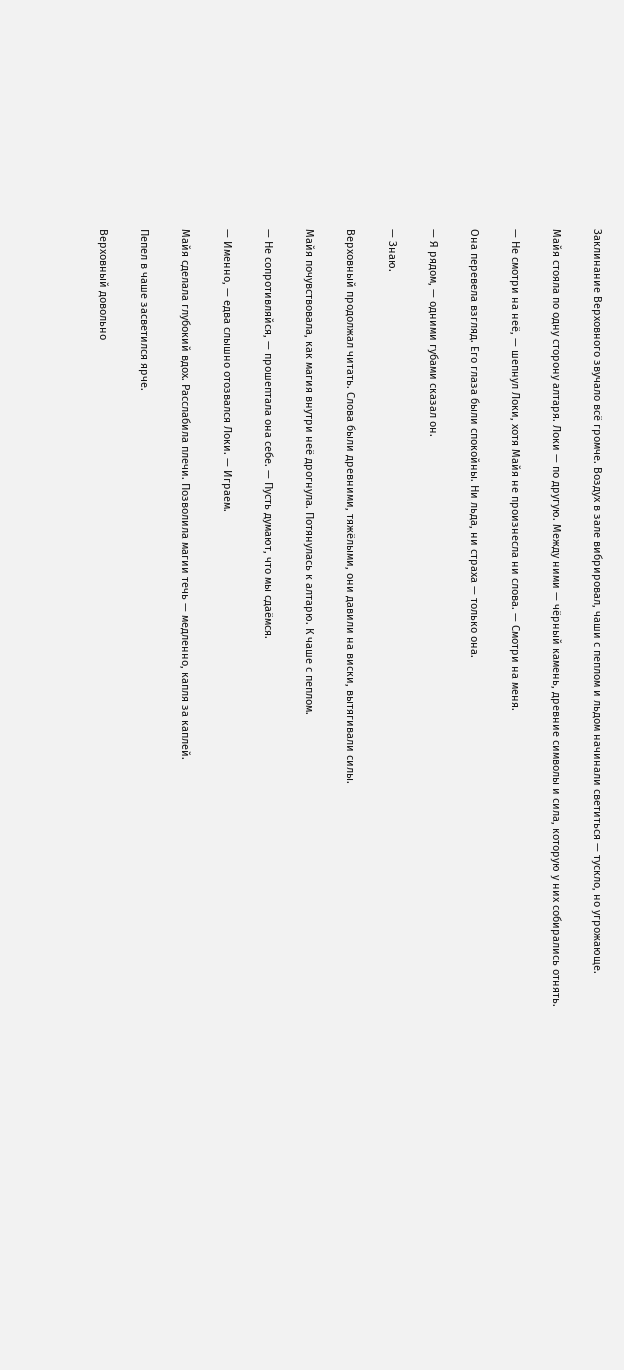Заклинание Верховного звучало всё громче. Воздух в зале вибрировал, чаши с пеплом и льдом начинали светиться — тускло, но угрожающе.

Майя стояла по одну сторону алтаря. Локи — по другую. Между ними — чёрный камень, древние символы и сила, которую у них собирались отнять.

— Не смотри на неё, — шепнул Локи, хотя Майя не произнесла ни слова. — Смотри на меня.

Она перевела взгляд. Его глаза были спокойны. Ни льда, ни страха — только она.

— Я рядом, — одними губами сказал он.

— Знаю.

Верховный продолжал читать. Слова были древними, тяжёлыми, они давили на виски, вытягивали силы.

Майя почувствовала, как магия внутри неё дрогнула. Потянулась к алтарю. К чаше с пеплом.

— Не сопротивляйся, — прошептала она себе. — Пусть думают, что мы сдаёмся.

— Именно, — едва слышно отозвался Локи. — Играем.

Майя сделала глубокий вдох. Расслабила плечи. Позволила магии течь — медленно, капля за каплей.

Пепел в чаше засветился ярче.

Верховный довольно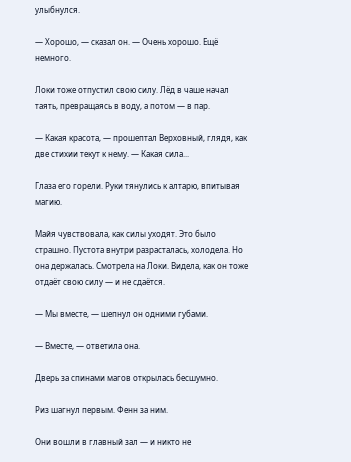улыбнулся.

— Хорошо, — сказал он. — Очень хорошо. Ещё немного.

Локи тоже отпустил свою силу. Лёд в чаше начал таять, превращаясь в воду, а потом — в пар.

— Какая красота, — прошептал Верховный, глядя, как две стихии текут к нему. — Какая сила...

Глаза его горели. Руки тянулись к алтарю, впитывая магию.

Майя чувствовала, как силы уходят. Это было страшно. Пустота внутри разрасталась, холодела. Но она держалась. Смотрела на Локи. Видела, как он тоже отдаёт свою силу — и не сдаётся.

— Мы вместе, — шепнул он одними губами.

— Вместе, — ответила она.

Дверь за спинами магов открылась бесшумно.

Риз шагнул первым. Фенн за ним.

Они вошли в главный зал — и никто не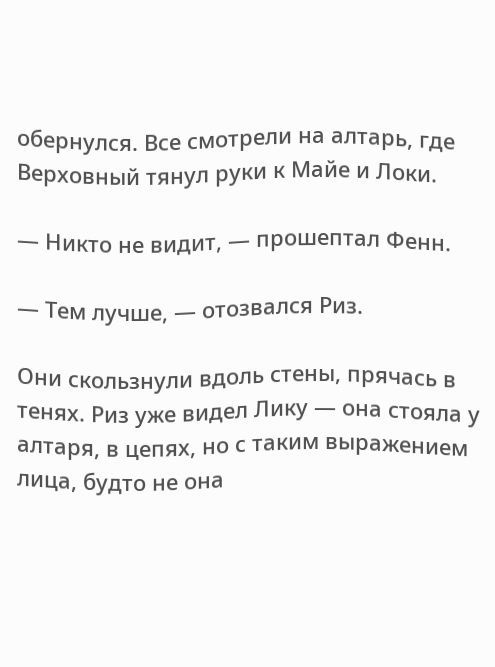обернулся. Все смотрели на алтарь, где Верховный тянул руки к Майе и Локи.

— Никто не видит, — прошептал Фенн.

— Тем лучше, — отозвался Риз.

Они скользнули вдоль стены, прячась в тенях. Риз уже видел Лику — она стояла у алтаря, в цепях, но с таким выражением лица, будто не она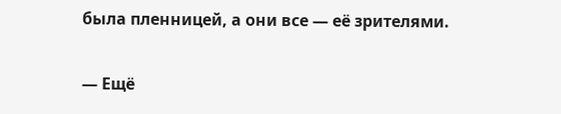была пленницей, а они все — её зрителями.

— Ещё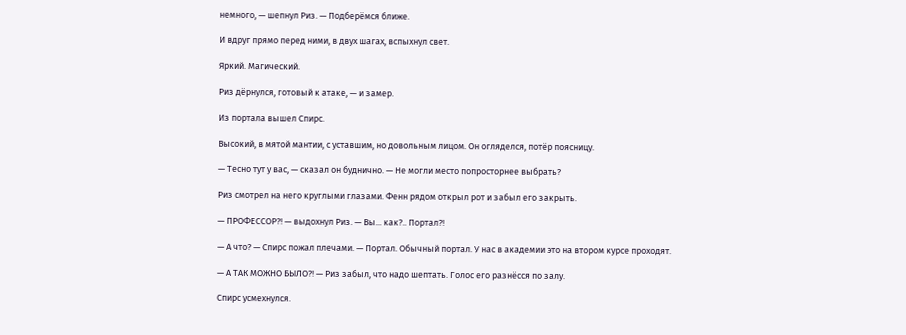немного, — шепнул Риз. — Подберёмся ближе.

И вдруг прямо перед ними, в двух шагах, вспыхнул свет.

Яркий. Магический.

Риз дёрнулся, готовый к атаке, — и замер.

Из портала вышел Спирс.

Высокий, в мятой мантии, с уставшим, но довольным лицом. Он огляделся, потёр поясницу.

— Тесно тут у вас, — сказал он буднично. — Не могли место попросторнее выбрать?

Риз смотрел на него круглыми глазами. Фенн рядом открыл рот и забыл его закрыть.

— ПРОФЕССОР?! — выдохнул Риз. — Вы... как?.. Портал?!

— А что? — Спирс пожал плечами. — Портал. Обычный портал. У нас в академии это на втором курсе проходят.

— А ТАК МОЖНО БЫЛО?! — Риз забыл, что надо шептать. Голос его разнёсся по залу.

Спирс усмехнулся.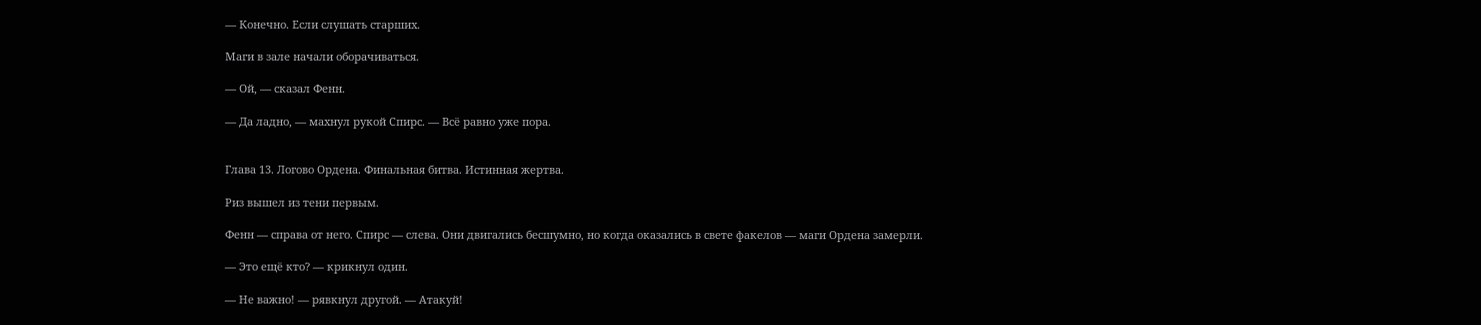— Конечно. Если слушать старших.

Маги в зале начали оборачиваться.

— Ой, — сказал Фенн.

— Да ладно, — махнул рукой Спирс. — Всё равно уже пора.


Глава 13. Логово Ордена. Финальная битва. Истинная жертва.

Риз вышел из тени первым.

Фенн — справа от него. Спирс — слева. Они двигались бесшумно, но когда оказались в свете факелов — маги Ордена замерли.

— Это ещё кто? — крикнул один.

— Не важно! — рявкнул другой. — Атакуй!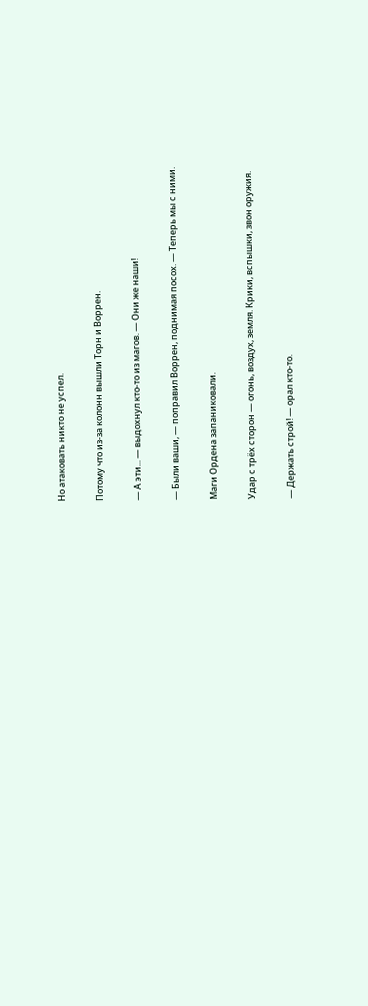Но атаковать никто не успел.

Потому что из-за колонн вышли Торн и Воррен.

— А эти... — выдохнул кто-то из магов. — Они же наши!

— Были ваши, — поправил Воррен, поднимая посох. — Теперь мы с ними.

Маги Ордена запаниковали.

Удар с трёх сторон — огонь, воздух, земля. Крики, вспышки, звон оружия.

— Держать строй! — орал кто-то.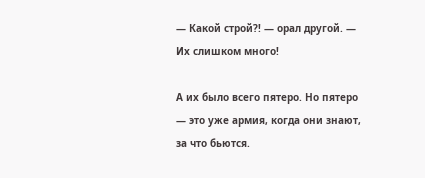— Какой строй?! — орал другой. — Их слишком много!

А их было всего пятеро. Но пятеро — это уже армия, когда они знают, за что бьются.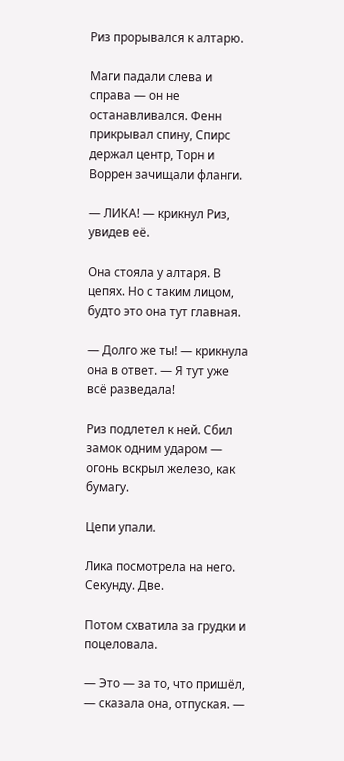Риз прорывался к алтарю.

Маги падали слева и справа — он не останавливался. Фенн прикрывал спину, Спирс держал центр, Торн и Воррен зачищали фланги.

— ЛИКА! — крикнул Риз, увидев её.

Она стояла у алтаря. В цепях. Но с таким лицом, будто это она тут главная.

— Долго же ты! — крикнула она в ответ. — Я тут уже всё разведала!

Риз подлетел к ней. Сбил замок одним ударом — огонь вскрыл железо, как бумагу.

Цепи упали.

Лика посмотрела на него. Секунду. Две.

Потом схватила за грудки и поцеловала.

— Это — за то, что пришёл, — сказала она, отпуская. —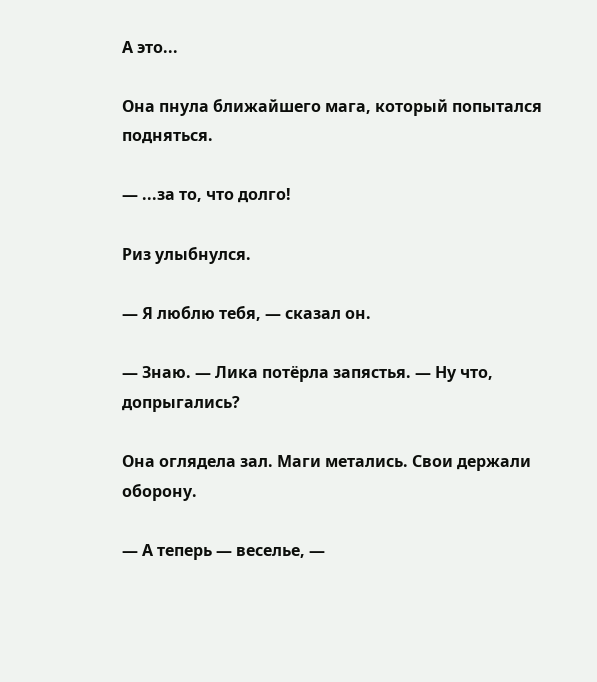А это...

Она пнула ближайшего мага, который попытался подняться.

— ...за то, что долго!

Риз улыбнулся.

— Я люблю тебя, — сказал он.

— Знаю. — Лика потёрла запястья. — Ну что, допрыгались?

Она оглядела зал. Маги метались. Свои держали оборону.

— А теперь — веселье, —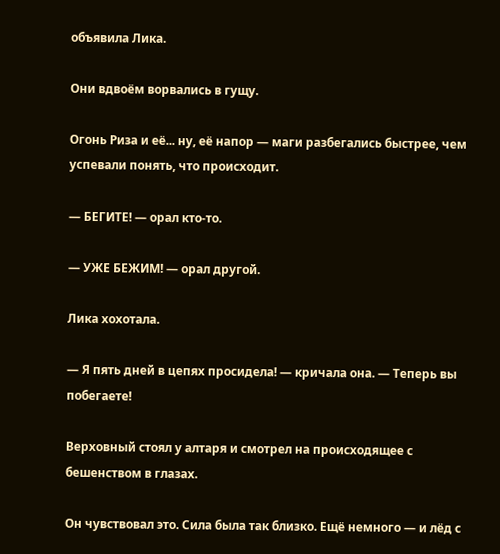объявила Лика.

Они вдвоём ворвались в гущу.

Огонь Риза и её... ну, её напор — маги разбегались быстрее, чем успевали понять, что происходит.

— БЕГИТЕ! — орал кто-то.

— УЖЕ БЕЖИМ! — орал другой.

Лика хохотала.

— Я пять дней в цепях просидела! — кричала она. — Теперь вы побегаете!

Верховный стоял у алтаря и смотрел на происходящее с бешенством в глазах.

Он чувствовал это. Сила была так близко. Ещё немного — и лёд с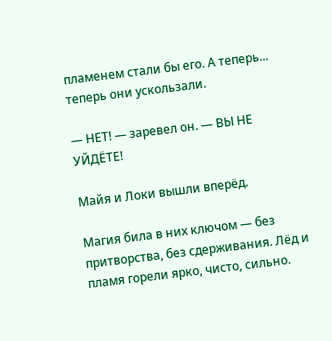пламенем стали бы его. А теперь... теперь они ускользали.

— НЕТ! — заревел он. — ВЫ НЕ УЙДЁТЕ!

Майя и Локи вышли вперёд.

Магия била в них ключом — без притворства, без сдерживания. Лёд и пламя горели ярко, чисто, сильно.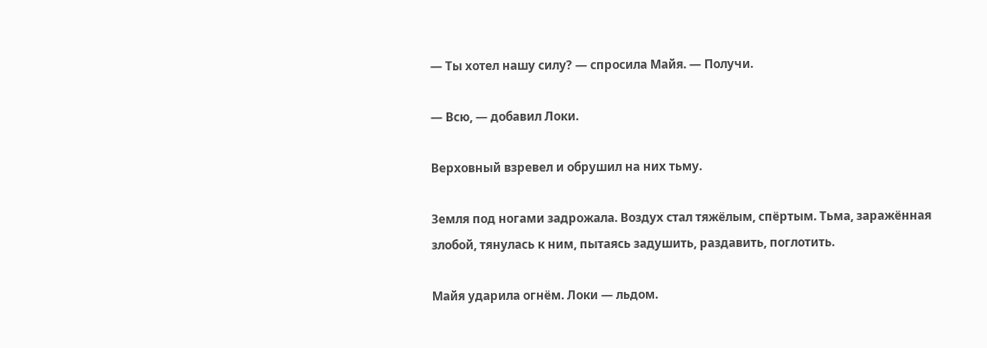— Ты хотел нашу силу? — спросила Майя. — Получи.

— Всю, — добавил Локи.

Верховный взревел и обрушил на них тьму.

Земля под ногами задрожала. Воздух стал тяжёлым, спёртым. Тьма, заражённая злобой, тянулась к ним, пытаясь задушить, раздавить, поглотить.

Майя ударила огнём. Локи — льдом.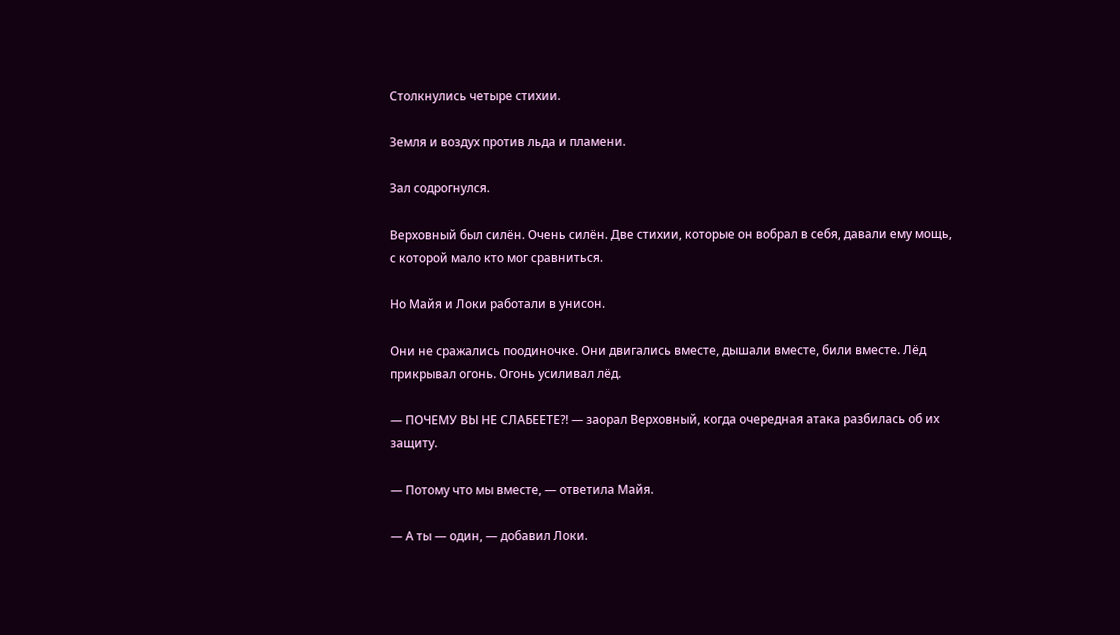Столкнулись четыре стихии.

Земля и воздух против льда и пламени.

Зал содрогнулся.

Верховный был силён. Очень силён. Две стихии, которые он вобрал в себя, давали ему мощь, с которой мало кто мог сравниться.

Но Майя и Локи работали в унисон.

Они не сражались поодиночке. Они двигались вместе, дышали вместе, били вместе. Лёд прикрывал огонь. Огонь усиливал лёд.

— ПОЧЕМУ ВЫ НЕ СЛАБЕЕТЕ?! — заорал Верховный, когда очередная атака разбилась об их защиту.

— Потому что мы вместе, — ответила Майя.

— А ты — один, — добавил Локи.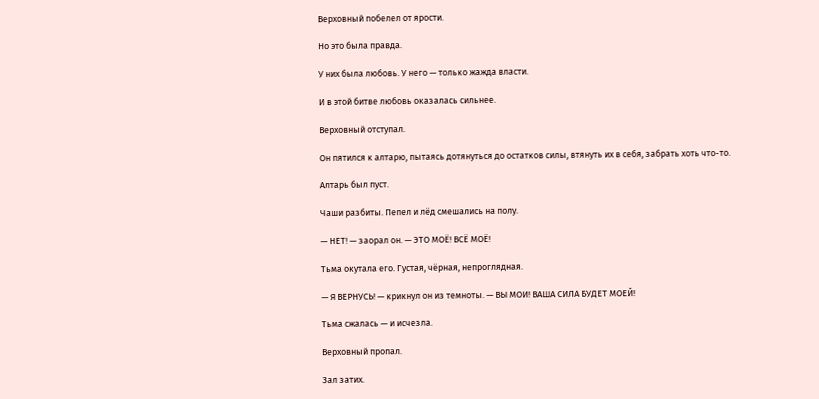Верховный побелел от ярости.

Но это была правда.

У них была любовь. У него — только жажда власти.

И в этой битве любовь оказалась сильнее.

Верховный отступал.

Он пятился к алтарю, пытаясь дотянуться до остатков силы, втянуть их в себя, забрать хоть что-то.

Алтарь был пуст.

Чаши разбиты. Пепел и лёд смешались на полу.

— НЕТ! — заорал он. — ЭТО МОЁ! ВСЁ МОЁ!

Тьма окутала его. Густая, чёрная, непроглядная.

— Я ВЕРНУСЬ! — крикнул он из темноты. — ВЫ МОИ! ВАША СИЛА БУДЕТ МОЕЙ!

Тьма сжалась — и исчезла.

Верховный пропал.

Зал затих.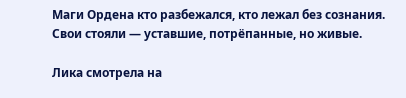Маги Ордена кто разбежался, кто лежал без сознания. Свои стояли — уставшие, потрёпанные, но живые.

Лика смотрела на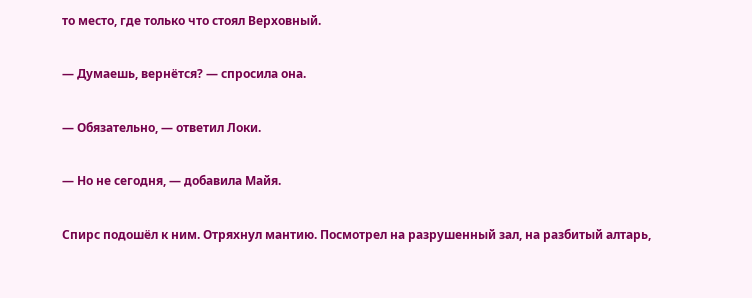то место, где только что стоял Верховный.

— Думаешь, вернётся? — спросила она.

— Обязательно, — ответил Локи.

— Но не сегодня, — добавила Майя.

Спирс подошёл к ним. Отряхнул мантию. Посмотрел на разрушенный зал, на разбитый алтарь,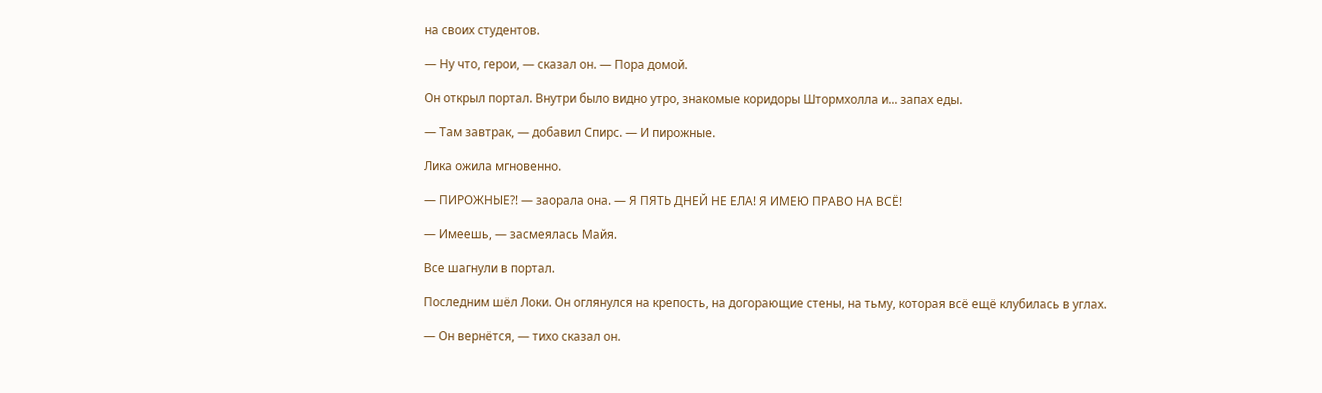на своих студентов.

— Ну что, герои, — сказал он. — Пора домой.

Он открыл портал. Внутри было видно утро, знакомые коридоры Штормхолла и... запах еды.

— Там завтрак, — добавил Спирс. — И пирожные.

Лика ожила мгновенно.

— ПИРОЖНЫЕ?! — заорала она. — Я ПЯТЬ ДНЕЙ НЕ ЕЛА! Я ИМЕЮ ПРАВО НА ВСЁ!

— Имеешь, — засмеялась Майя.

Все шагнули в портал.

Последним шёл Локи. Он оглянулся на крепость, на догорающие стены, на тьму, которая всё ещё клубилась в углах.

— Он вернётся, — тихо сказал он.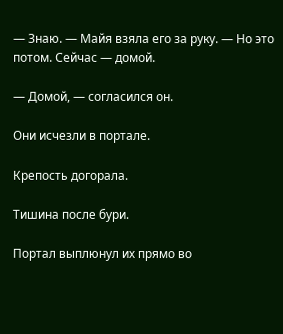— Знаю. — Майя взяла его за руку. — Но это потом. Сейчас — домой.

— Домой, — согласился он.

Они исчезли в портале.

Крепость догорала.

Тишина после бури.

Портал выплюнул их прямо во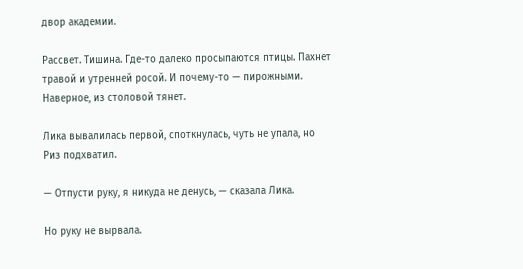двор академии.

Рассвет. Тишина. Где-то далеко просыпаются птицы. Пахнет травой и утренней росой. И почему-то — пирожными. Наверное, из столовой тянет.

Лика вывалилась первой, споткнулась, чуть не упала, но Риз подхватил.

— Отпусти руку, я никуда не денусь, — сказала Лика.

Но руку не вырвала.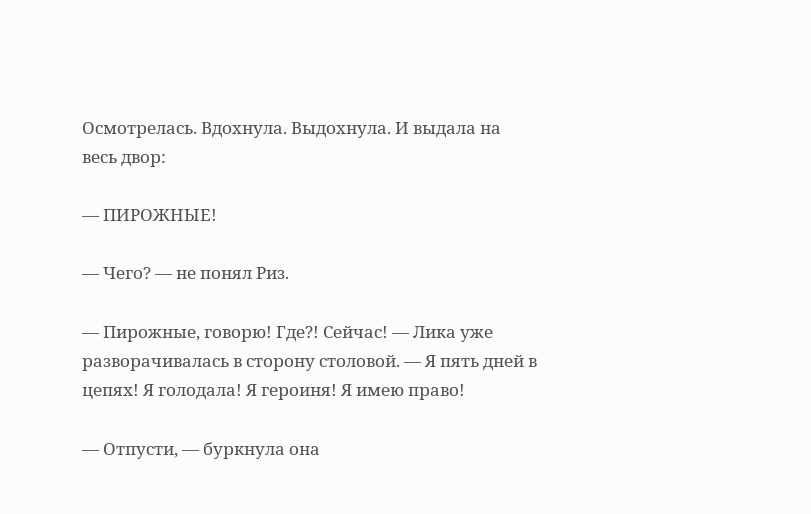Осмотрелась. Вдохнула. Выдохнула. И выдала на весь двор:

— ПИРОЖНЫЕ!

— Чего? — не понял Риз.

— Пирожные, говорю! Где?! Сейчас! — Лика уже разворачивалась в сторону столовой. — Я пять дней в цепях! Я голодала! Я героиня! Я имею право!

— Отпусти, — буркнула она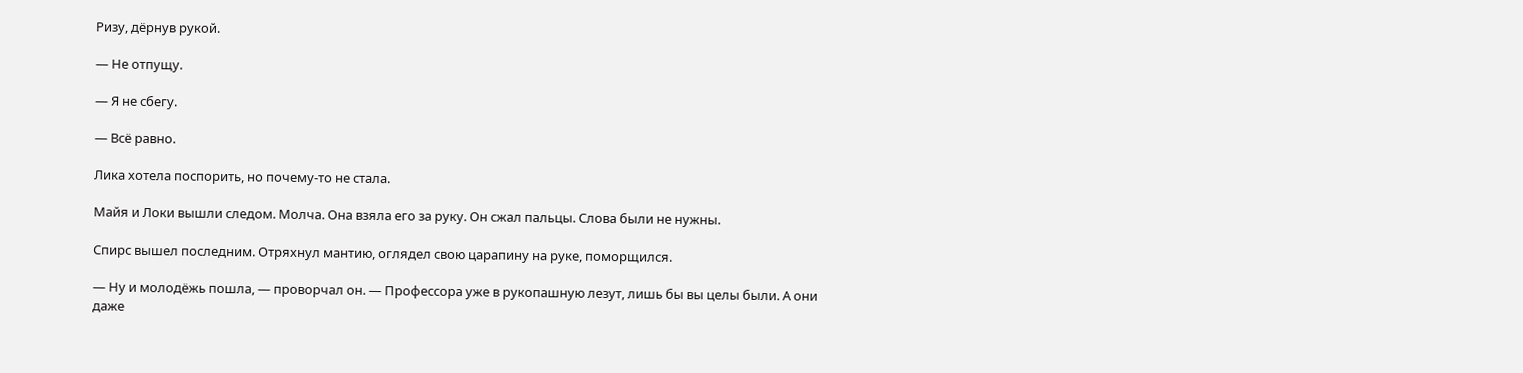Ризу, дёрнув рукой.

— Не отпущу.

— Я не сбегу.

— Всё равно.

Лика хотела поспорить, но почему-то не стала.

Майя и Локи вышли следом. Молча. Она взяла его за руку. Он сжал пальцы. Слова были не нужны.

Спирс вышел последним. Отряхнул мантию, оглядел свою царапину на руке, поморщился.

— Ну и молодёжь пошла, — проворчал он. — Профессора уже в рукопашную лезут, лишь бы вы целы были. А они даже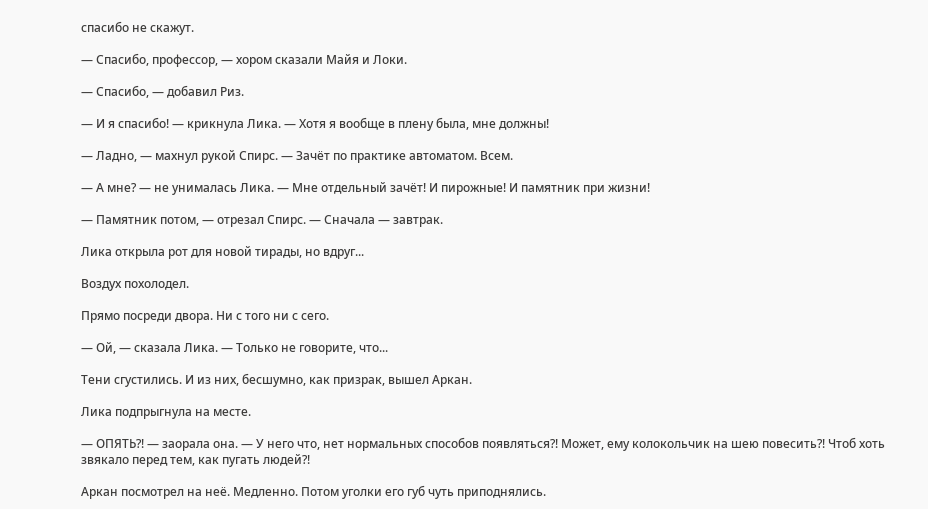спасибо не скажут.

— Спасибо, профессор, — хором сказали Майя и Локи.

— Спасибо, — добавил Риз.

— И я спасибо! — крикнула Лика. — Хотя я вообще в плену была, мне должны!

— Ладно, — махнул рукой Спирс. — Зачёт по практике автоматом. Всем.

— А мне? — не унималась Лика. — Мне отдельный зачёт! И пирожные! И памятник при жизни!

— Памятник потом, — отрезал Спирс. — Сначала — завтрак.

Лика открыла рот для новой тирады, но вдруг...

Воздух похолодел.

Прямо посреди двора. Ни с того ни с сего.

— Ой, — сказала Лика. — Только не говорите, что...

Тени сгустились. И из них, бесшумно, как призрак, вышел Аркан.

Лика подпрыгнула на месте.

— ОПЯТЬ?! — заорала она. — У него что, нет нормальных способов появляться?! Может, ему колокольчик на шею повесить?! Чтоб хоть звякало перед тем, как пугать людей?!

Аркан посмотрел на неё. Медленно. Потом уголки его губ чуть приподнялись.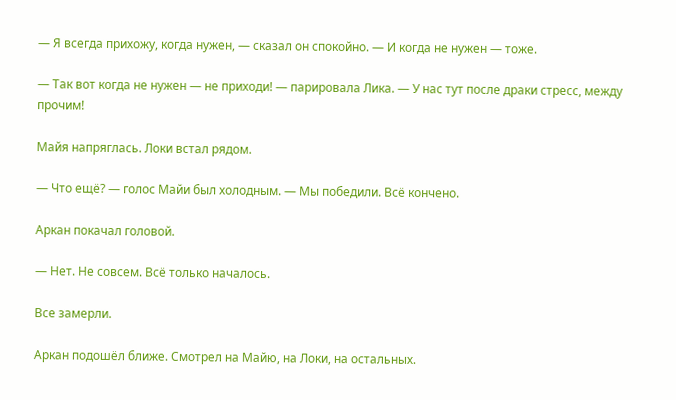— Я всегда прихожу, когда нужен, — сказал он спокойно. — И когда не нужен — тоже.

— Так вот когда не нужен — не приходи! — парировала Лика. — У нас тут после драки стресс, между прочим!

Майя напряглась. Локи встал рядом.

— Что ещё? — голос Майи был холодным. — Мы победили. Всё кончено.

Аркан покачал головой.

— Нет. Не совсем. Всё только началось.

Все замерли.

Аркан подошёл ближе. Смотрел на Майю, на Локи, на остальных.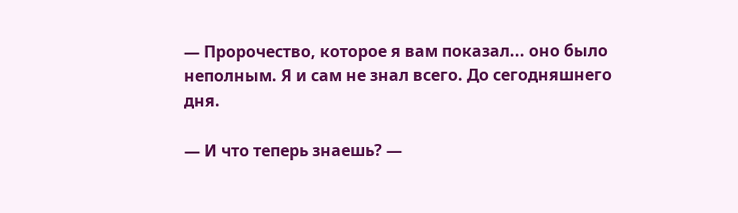— Пророчество, которое я вам показал... оно было неполным. Я и сам не знал всего. До сегодняшнего дня.

— И что теперь знаешь? —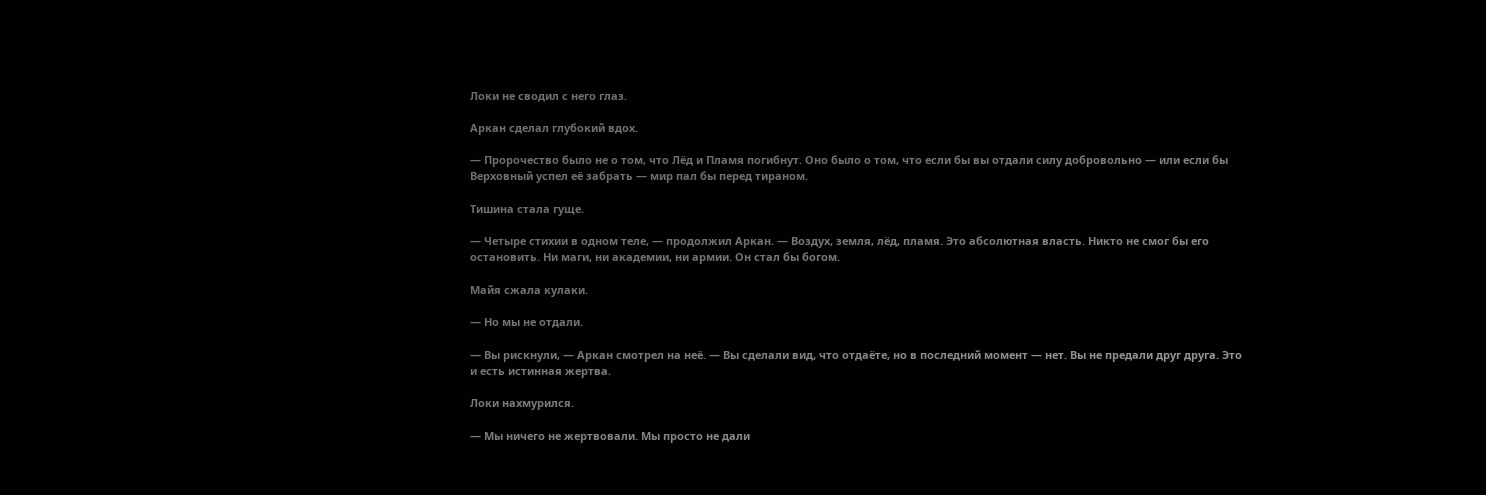Локи не сводил с него глаз.

Аркан сделал глубокий вдох.

— Пророчество было не о том, что Лёд и Пламя погибнут. Оно было о том, что если бы вы отдали силу добровольно — или если бы Верховный успел её забрать — мир пал бы перед тираном.

Тишина стала гуще.

— Четыре стихии в одном теле, — продолжил Аркан. — Воздух, земля, лёд, пламя. Это абсолютная власть. Никто не смог бы его остановить. Ни маги, ни академии, ни армии. Он стал бы богом.

Майя сжала кулаки.

— Но мы не отдали.

— Вы рискнули, — Аркан смотрел на неё. — Вы сделали вид, что отдаёте, но в последний момент — нет. Вы не предали друг друга. Это и есть истинная жертва.

Локи нахмурился.

— Мы ничего не жертвовали. Мы просто не дали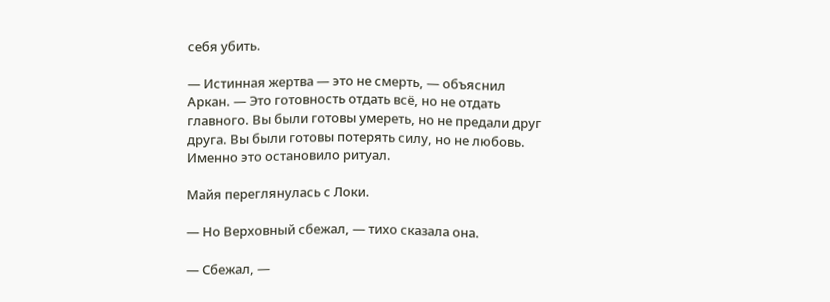себя убить.

— Истинная жертва — это не смерть, — объяснил Аркан. — Это готовность отдать всё, но не отдать главного. Вы были готовы умереть, но не предали друг друга. Вы были готовы потерять силу, но не любовь. Именно это остановило ритуал.

Майя переглянулась с Локи.

— Но Верховный сбежал, — тихо сказала она.

— Сбежал, —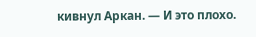кивнул Аркан. — И это плохо.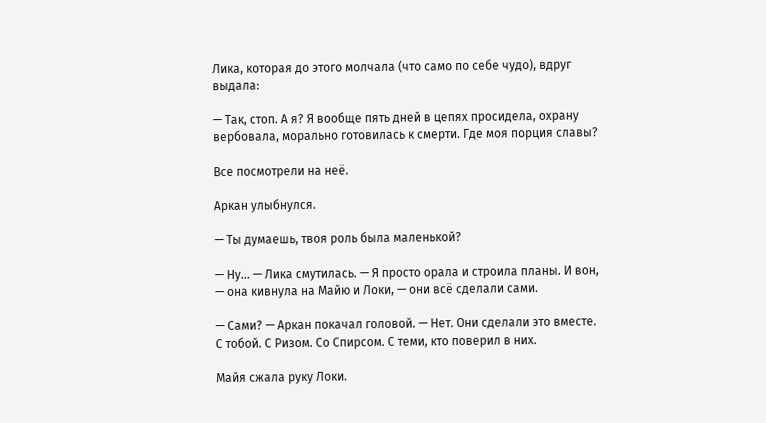Лика, которая до этого молчала (что само по себе чудо), вдруг выдала:

— Так, стоп. А я? Я вообще пять дней в цепях просидела, охрану вербовала, морально готовилась к смерти. Где моя порция славы?

Все посмотрели на неё.

Аркан улыбнулся.

— Ты думаешь, твоя роль была маленькой?

— Ну... — Лика смутилась. — Я просто орала и строила планы. И вон, — она кивнула на Майю и Локи, — они всё сделали сами.

— Сами? — Аркан покачал головой. — Нет. Они сделали это вместе. С тобой. С Ризом. Со Спирсом. С теми, кто поверил в них.

Майя сжала руку Локи.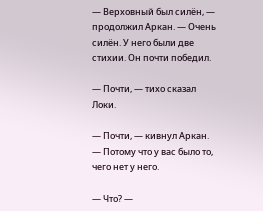— Верховный был силён, — продолжил Аркан. — Очень силён. У него были две стихии. Он почти победил.

— Почти, — тихо сказал Локи.

— Почти, — кивнул Аркан. — Потому что у вас было то, чего нет у него.

— Что? —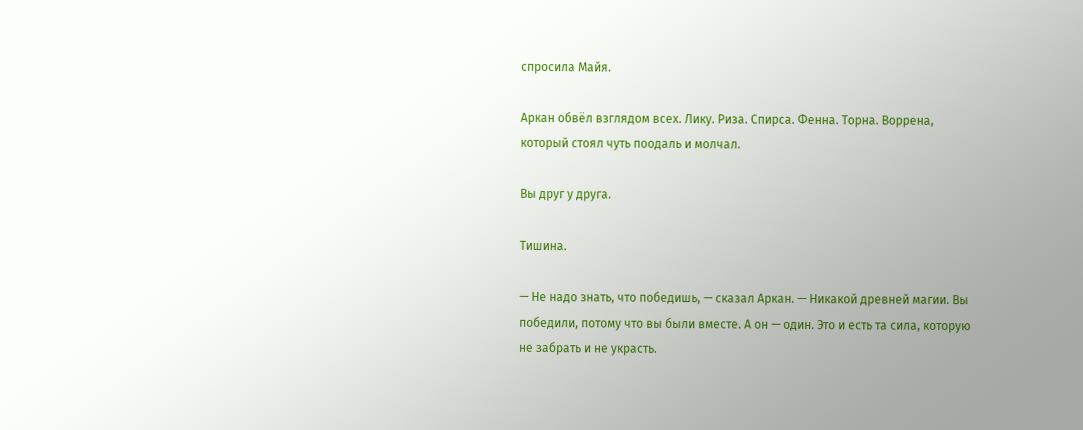спросила Майя.

Аркан обвёл взглядом всех. Лику. Риза. Спирса. Фенна. Торна. Воррена, который стоял чуть поодаль и молчал.

Вы друг у друга.

Тишина.

— Не надо знать, что победишь, — сказал Аркан. — Никакой древней магии. Вы победили, потому что вы были вместе. А он — один. Это и есть та сила, которую не забрать и не украсть.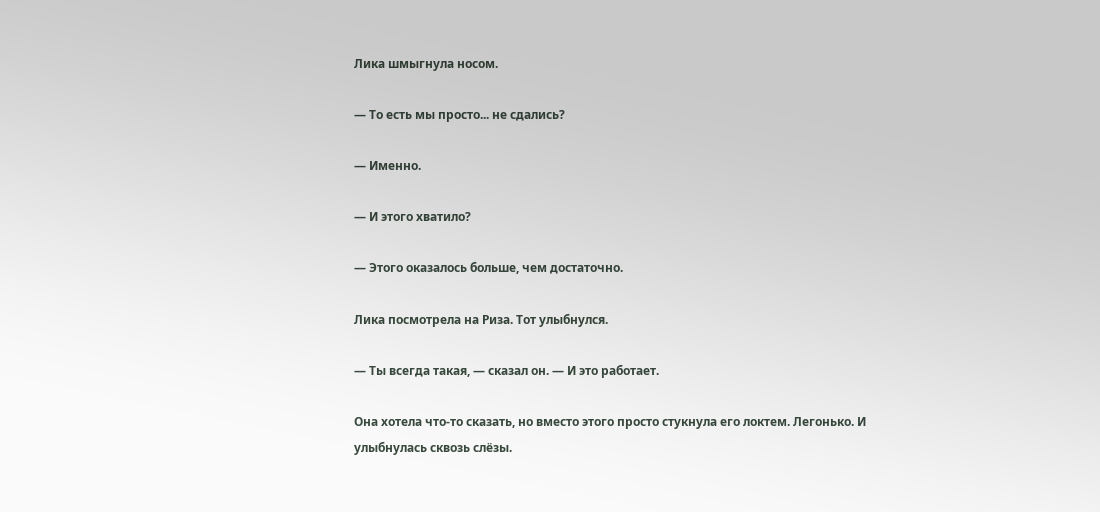Лика шмыгнула носом.

— То есть мы просто... не сдались?

— Именно.

— И этого хватило?

— Этого оказалось больше, чем достаточно.

Лика посмотрела на Риза. Тот улыбнулся.

— Ты всегда такая, — сказал он. — И это работает.

Она хотела что-то сказать, но вместо этого просто стукнула его локтем. Легонько. И улыбнулась сквозь слёзы.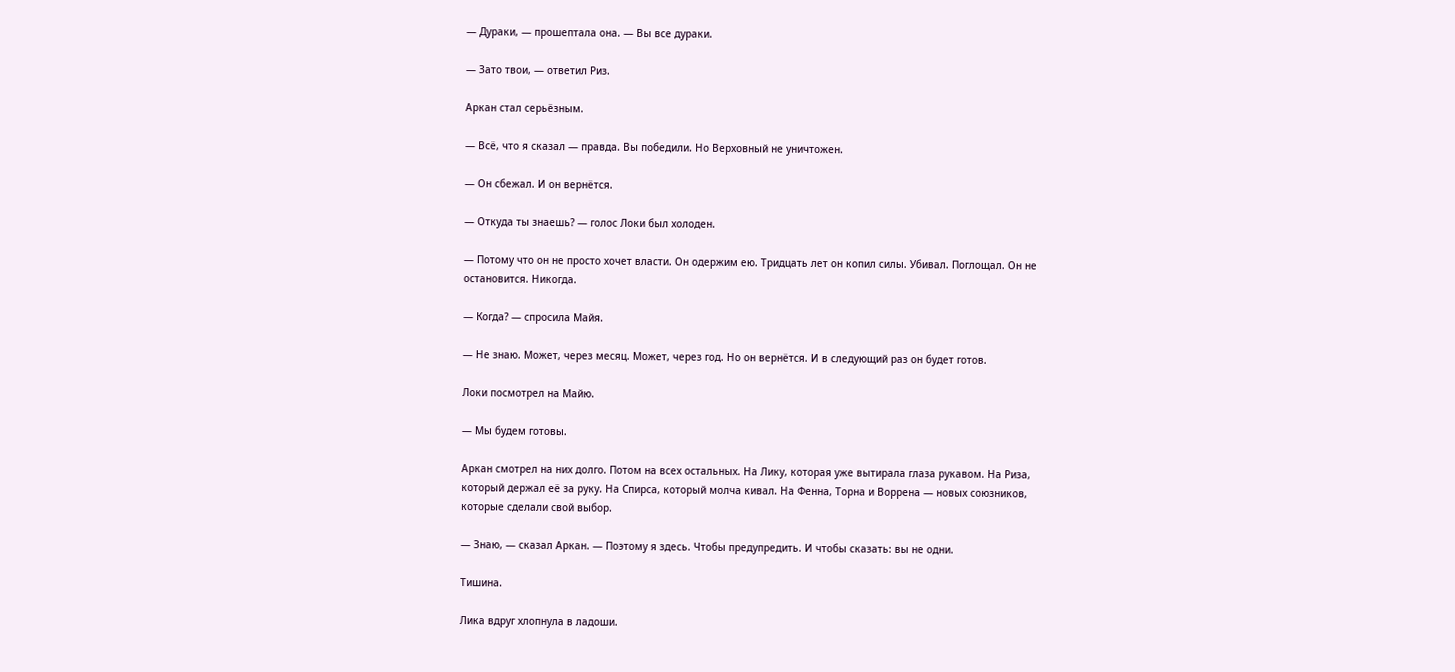— Дураки, — прошептала она. — Вы все дураки.

— Зато твои, — ответил Риз.

Аркан стал серьёзным.

— Всё, что я сказал — правда. Вы победили. Но Верховный не уничтожен.

— Он сбежал. И он вернётся.

— Откуда ты знаешь? — голос Локи был холоден.

— Потому что он не просто хочет власти. Он одержим ею. Тридцать лет он копил силы. Убивал. Поглощал. Он не остановится. Никогда.

— Когда? — спросила Майя.

— Не знаю. Может, через месяц. Может, через год. Но он вернётся. И в следующий раз он будет готов.

Локи посмотрел на Майю.

— Мы будем готовы.

Аркан смотрел на них долго. Потом на всех остальных. На Лику, которая уже вытирала глаза рукавом. На Риза, который держал её за руку. На Спирса, который молча кивал. На Фенна, Торна и Воррена — новых союзников, которые сделали свой выбор.

— Знаю, — сказал Аркан. — Поэтому я здесь. Чтобы предупредить. И чтобы сказать: вы не одни.

Тишина.

Лика вдруг хлопнула в ладоши.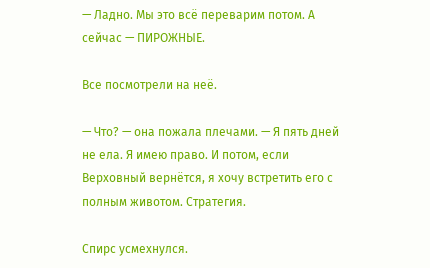— Ладно. Мы это всё переварим потом. А сейчас — ПИРОЖНЫЕ.

Все посмотрели на неё.

— Что? — она пожала плечами. — Я пять дней не ела. Я имею право. И потом, если Верховный вернётся, я хочу встретить его с полным животом. Стратегия.

Спирс усмехнулся.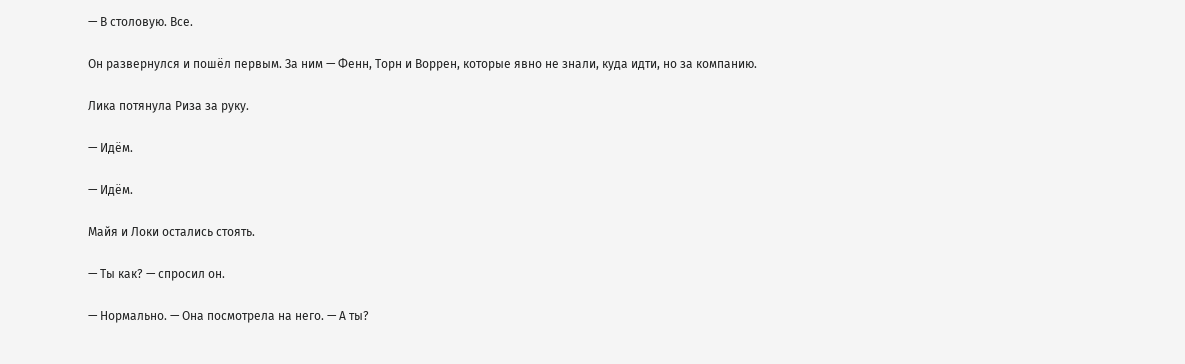— В столовую. Все.

Он развернулся и пошёл первым. За ним — Фенн, Торн и Воррен, которые явно не знали, куда идти, но за компанию.

Лика потянула Риза за руку.

— Идём.

— Идём.

Майя и Локи остались стоять.

— Ты как? — спросил он.

— Нормально. — Она посмотрела на него. — А ты?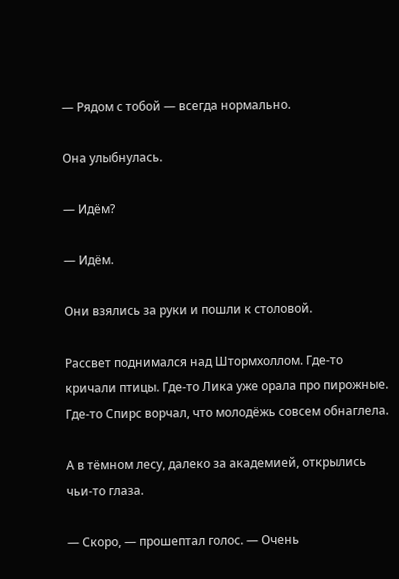— Рядом с тобой — всегда нормально.

Она улыбнулась.

— Идём?

— Идём.

Они взялись за руки и пошли к столовой.

Рассвет поднимался над Штормхоллом. Где-то кричали птицы. Где-то Лика уже орала про пирожные. Где-то Спирс ворчал, что молодёжь совсем обнаглела.

А в тёмном лесу, далеко за академией, открылись чьи-то глаза.

— Скоро, — прошептал голос. — Очень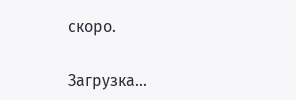скоро.


Загрузка...